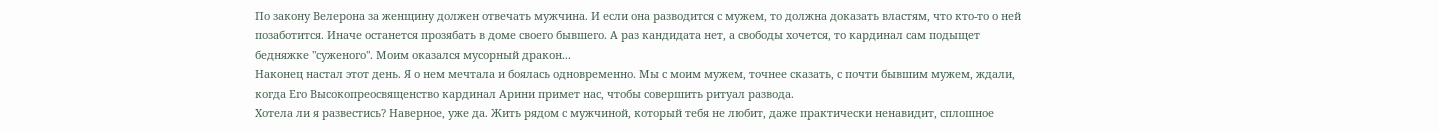По закону Велерона за женщину должен отвечать мужчина. И если она разводится с мужем, то должна доказать властям, что кто-то о ней позаботится. Иначе останется прозябать в доме своего бывшего. А раз кандидата нет, а свободы хочется, то кардинал сам подыщет бедняжке "суженого". Моим оказался мусорный дракон...
Наконец настал этот день. Я о нем мечтала и боялась одновременно. Мы с моим мужем, точнее сказать, с почти бывшим мужем, ждали, когда Его Высокопреосвященство кардинал Арини примет нас, чтобы совершить ритуал развода.
Хотела ли я развестись? Наверное, уже да. Жить рядом с мужчиной, который тебя не любит, даже практически ненавидит, сплошное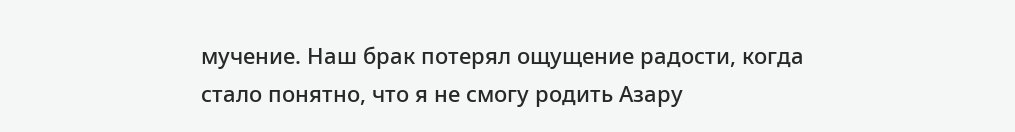мучение. Наш брак потерял ощущение радости, когда стало понятно, что я не смогу родить Азару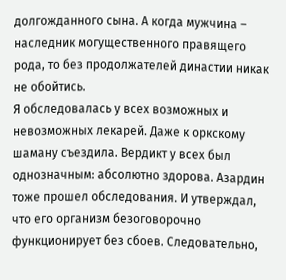долгожданного сына. А когда мужчина – наследник могущественного правящего рода, то без продолжателей династии никак не обойтись.
Я обследовалась у всех возможных и невозможных лекарей. Даже к оркскому шаману съездила. Вердикт у всех был однозначным: абсолютно здорова. Азардин тоже прошел обследования. И утверждал, что его организм безоговорочно функционирует без сбоев. Следовательно,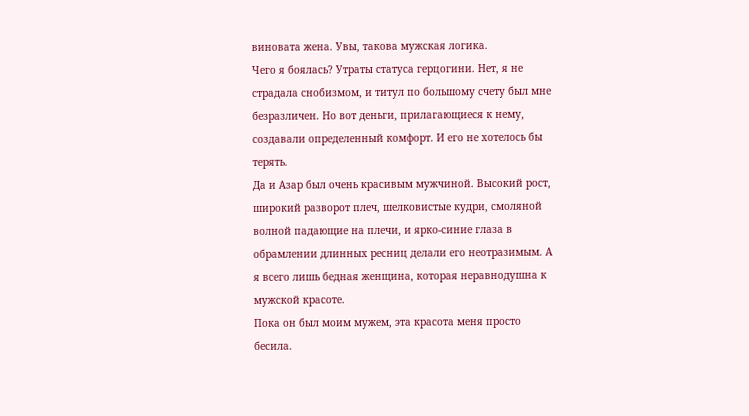виновата жена. Увы, такова мужская логика.
Чего я боялась? Утраты статуса герцогини. Нет, я не страдала снобизмом, и титул по большому счету был мне безразличен. Но вот деньги, прилагающиеся к нему, создавали определенный комфорт. И его не хотелось бы терять.
Да и Азар был очень красивым мужчиной. Высокий рост, широкий разворот плеч, шелковистые кудри, смоляной волной падающие на плечи, и ярко-синие глаза в обрамлении длинных ресниц делали его неотразимым. А я всего лишь бедная женщина, которая неравнодушна к мужской красоте.
Пока он был моим мужем, эта красота меня просто бесила.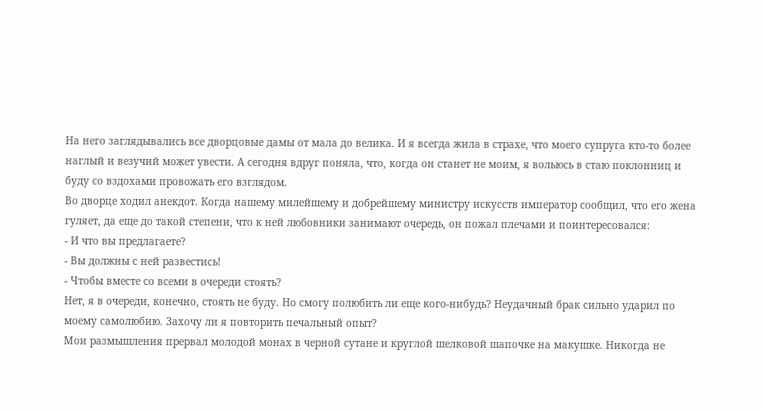На него заглядывались все дворцовые дамы от мала до велика. И я всегда жила в страхе, что моего супруга кто-то более наглый и везучий может увести. А сегодня вдруг поняла, что, когда он станет не моим, я вольюсь в стаю поклонниц и буду со вздохами провожать его взглядом.
Во дворце ходил анекдот. Когда нашему милейшему и добрейшему министру искусств император сообщил, что его жена гуляет, да еще до такой степени, что к ней любовники занимают очередь, он пожал плечами и поинтересовался:
- И что вы предлагаете?
- Вы должны с ней развестись!
- Чтобы вместе со всеми в очереди стоять?
Нет, я в очереди, конечно, стоять не буду. Но смогу полюбить ли еще кого-нибудь? Неудачный брак сильно ударил по моему самолюбию. Захочу ли я повторить печальный опыт?
Мои размышления прервал молодой монах в черной сутане и круглой шелковой шапочке на макушке. Никогда не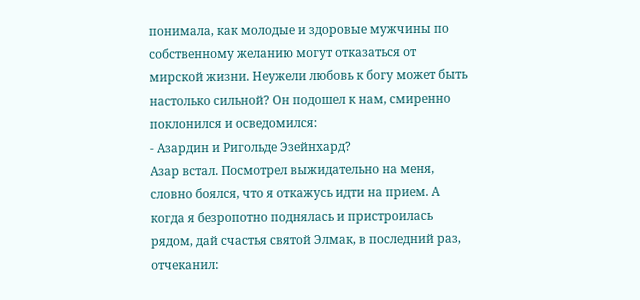понимала, как молодые и здоровые мужчины по собственному желанию могут отказаться от мирской жизни. Неужели любовь к богу может быть настолько сильной? Он подошел к нам, смиренно поклонился и осведомился:
- Азардин и Ригольде Эзейнхард?
Азар встал. Посмотрел выжидательно на меня, словно боялся, что я откажусь идти на прием. А когда я безропотно поднялась и пристроилась рядом, дай счастья святой Элмак, в последний раз, отчеканил: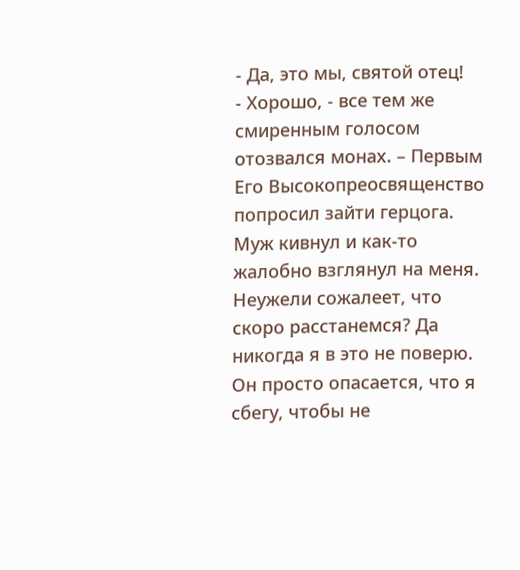- Да, это мы, святой отец!
- Хорошо, - все тем же смиренным голосом отозвался монах. – Первым Его Высокопреосвященство попросил зайти герцога.
Муж кивнул и как-то жалобно взглянул на меня. Неужели сожалеет, что скоро расстанемся? Да никогда я в это не поверю. Он просто опасается, что я сбегу, чтобы не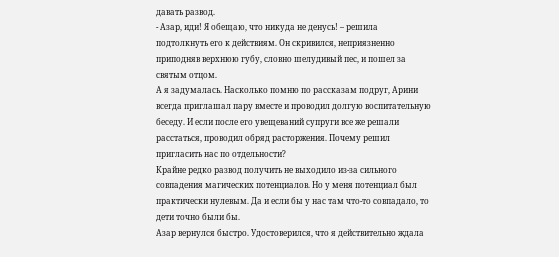давать развод.
- Азар, иди! Я обещаю, что никуда не денусь! – решила подтолкнуть его к действиям. Он скривился, неприязненно приподняв верхнюю губу, словно шелудивый пес, и пошел за святым отцом.
А я задумалась. Насколько помню по рассказам подруг, Арини всегда приглашал пару вместе и проводил долгую воспитательную беседу. И если после его увещеваний супруги все же решали расстаться, проводил обряд расторжения. Почему решил пригласить нас по отдельности?
Крайне редко развод получить не выходило из-за сильного совпадения магических потенциалов. Но у меня потенциал был практически нулевым. Да и если бы у нас там что-то совпадало, то дети точно были бы.
Азар вернулся быстро. Удостоверился, что я действительно ждала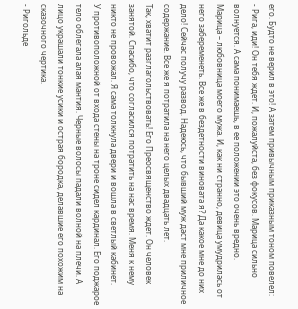его. Будто не верил в это! А затем привычным приказным тоном повелел:
- Рига, иди! Он тебя ждет. И, пожалуйста, без фокусов. Марица сильно волнуется. А сама понимаешь, в ее положении это очень вредно.
Марица – любовница моего мужа. И, как ни странно, девица умудрилась от него забеременеть. Все же в бездетности виновата я? Да какое мне до них дело! Сейчас получу развод. Надеюсь, что бывший муж даст мне приличное содержание. Все же я потратила на него целых двадцать лет.
Так, хватит разглагольствовать! Его Преосвященство ждет. Он человек занятой. Спасибо, что согласился потратить на нас время. Меня к нему никто не провожал. Я сама толкнула двери и вошла в светлый кабинет.
У противоположной от входа стены на троне сидел кардинал. Его поджарое тело облегала алая мантия. Черные волосы падали волной на плечи. А лицо украшали тонкие усики и острая бородка, делавшие его похожим на сказочного чертика.
- Ригольде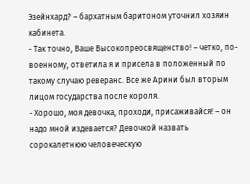Эзейнхард? – бархатным баритоном уточнил хозяин кабинета.
- Так точно, Ваше Высокопреосвященство! – четко, по-военному, ответила я и присела в положенный по такому случаю реверанс. Все же Арини был вторым лицом государства после короля.
- Хорошо, моя девочка, проходи, присаживайся! – он надо мной издевается? Девочкой назвать сорокалетнюю человеческую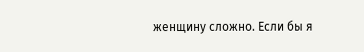женщину сложно. Если бы я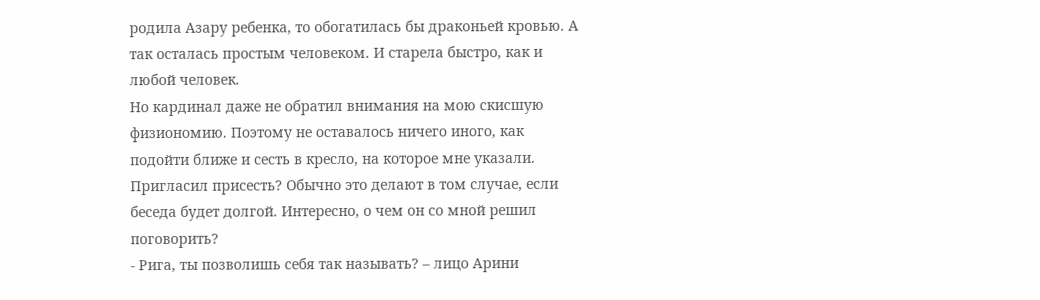родила Азару ребенка, то обогатилась бы драконьей кровью. А так осталась простым человеком. И старела быстро, как и любой человек.
Но кардинал даже не обратил внимания на мою скисшую физиономию. Поэтому не оставалось ничего иного, как подойти ближе и сесть в кресло, на которое мне указали. Пригласил присесть? Обычно это делают в том случае, если беседа будет долгой. Интересно, о чем он со мной решил поговорить?
- Рига, ты позволишь себя так называть? – лицо Арини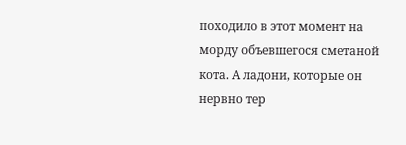походило в этот момент на морду объевшегося сметаной кота. А ладони, которые он нервно тер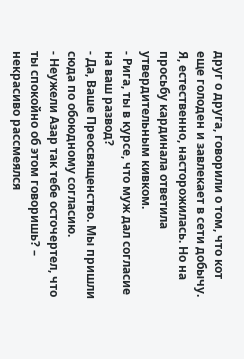друг о друга, говорили о том, что кот еще голоден и завлекает в сети добычу. Я, естественно, насторожилась. Но на просьбу кардинала ответила утвердительным кивком.
- Рига, ты в курсе, что муж дал согласие на ваш развод?
- Да, Ваше Преосвященство. Мы пришли сюда по обоюдному согласию.
- Неужели Азар так тебе осточертел, что ты спокойно об этом говоришь? – некрасиво рассмеялся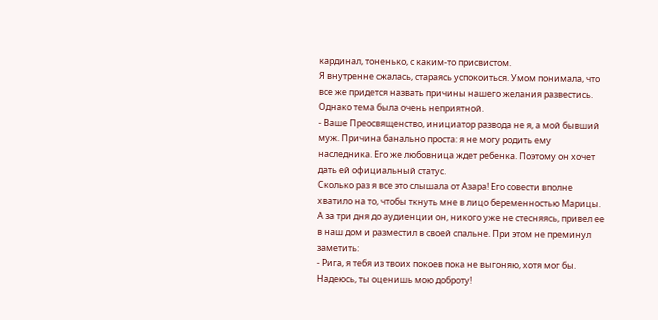кардинал, тоненько, с каким-то присвистом.
Я внутренне сжалась, стараясь успокоиться. Умом понимала, что все же придется назвать причины нашего желания развестись. Однако тема была очень неприятной.
- Ваше Преосвященство, инициатор развода не я, а мой бывший муж. Причина банально проста: я не могу родить ему наследника. Его же любовница ждет ребенка. Поэтому он хочет дать ей официальный статус.
Сколько раз я все это слышала от Азара! Его совести вполне хватило на то, чтобы ткнуть мне в лицо беременностью Марицы. А за три дня до аудиенции он, никого уже не стесняясь, привел ее в наш дом и разместил в своей спальне. При этом не преминул заметить:
- Рига, я тебя из твоих покоев пока не выгоняю, хотя мог бы. Надеюсь, ты оценишь мою доброту!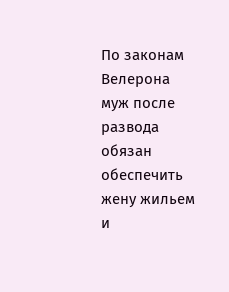По законам Велерона муж после развода обязан обеспечить жену жильем и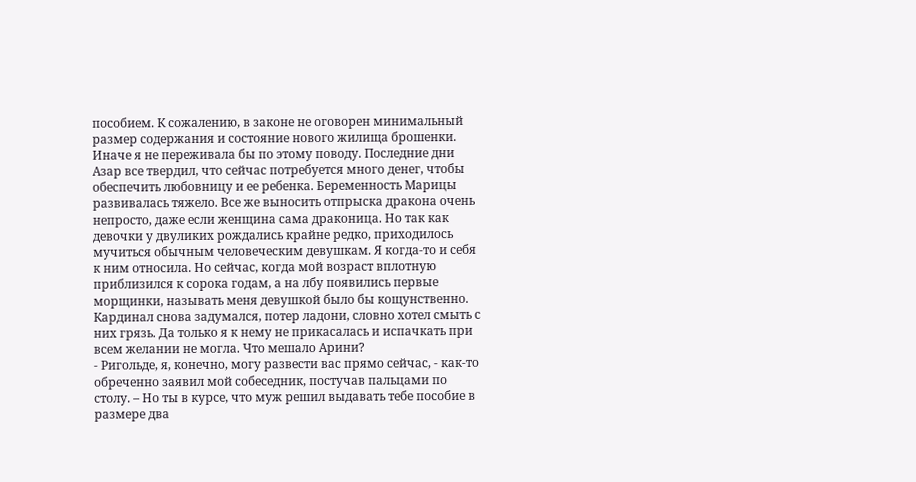пособием. К сожалению, в законе не оговорен минимальный размер содержания и состояние нового жилища брошенки. Иначе я не переживала бы по этому поводу. Последние дни Азар все твердил, что сейчас потребуется много денег, чтобы обеспечить любовницу и ее ребенка. Беременность Марицы развивалась тяжело. Все же выносить отпрыска дракона очень непросто, даже если женщина сама драконица. Но так как девочки у двуликих рождались крайне редко, приходилось мучиться обычным человеческим девушкам. Я когда-то и себя к ним относила. Но сейчас, когда мой возраст вплотную приблизился к сорока годам, а на лбу появились первые морщинки, называть меня девушкой было бы кощунственно.
Кардинал снова задумался, потер ладони, словно хотел смыть с них грязь. Да только я к нему не прикасалась и испачкать при всем желании не могла. Что мешало Арини?
- Ригольде, я, конечно, могу развести вас прямо сейчас, - как-то обреченно заявил мой собеседник, постучав пальцами по столу. – Но ты в курсе, что муж решил выдавать тебе пособие в размере два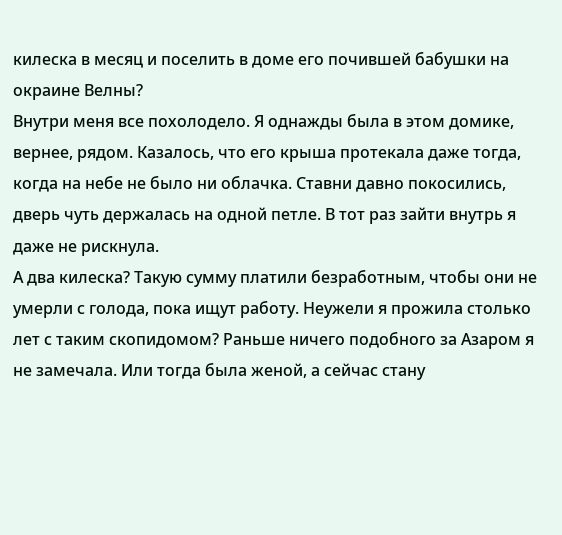килеска в месяц и поселить в доме его почившей бабушки на окраине Велны?
Внутри меня все похолодело. Я однажды была в этом домике, вернее, рядом. Казалось, что его крыша протекала даже тогда, когда на небе не было ни облачка. Ставни давно покосились, дверь чуть держалась на одной петле. В тот раз зайти внутрь я даже не рискнула.
А два килеска? Такую сумму платили безработным, чтобы они не умерли с голода, пока ищут работу. Неужели я прожила столько лет с таким скопидомом? Раньше ничего подобного за Азаром я не замечала. Или тогда была женой, а сейчас стану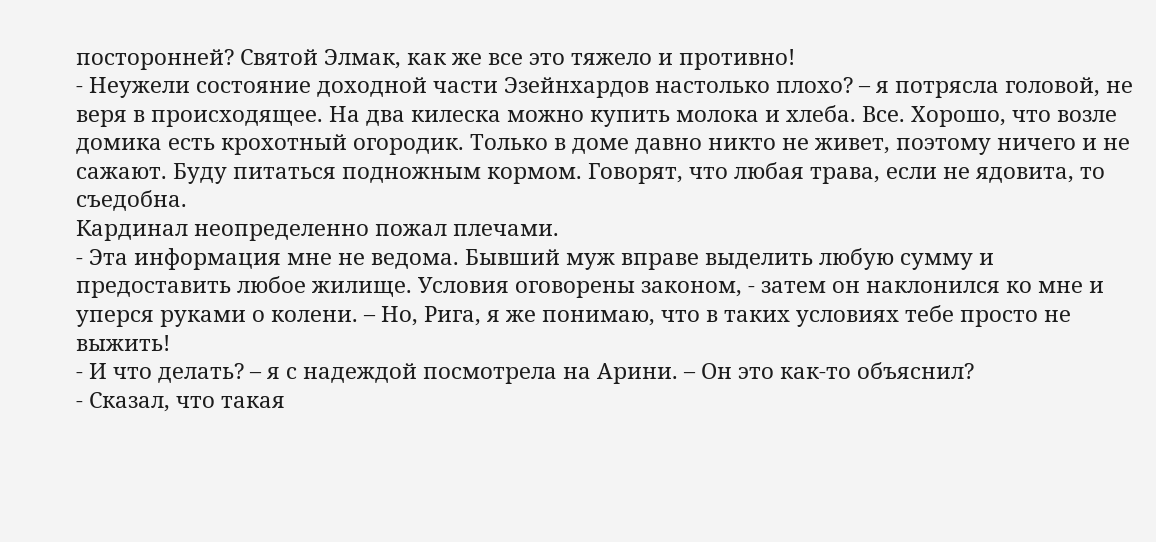посторонней? Святой Элмак, как же все это тяжело и противно!
- Неужели состояние доходной части Эзейнхардов настолько плохо? – я потрясла головой, не веря в происходящее. На два килеска можно купить молока и хлеба. Все. Хорошо, что возле домика есть крохотный огородик. Только в доме давно никто не живет, поэтому ничего и не сажают. Буду питаться подножным кормом. Говорят, что любая трава, если не ядовита, то съедобна.
Кардинал неопределенно пожал плечами.
- Эта информация мне не ведома. Бывший муж вправе выделить любую сумму и предоставить любое жилище. Условия оговорены законом, - затем он наклонился ко мне и уперся руками о колени. – Но, Рига, я же понимаю, что в таких условиях тебе просто не выжить!
- И что делать? – я с надеждой посмотрела на Арини. – Он это как-то объяснил?
- Сказал, что такая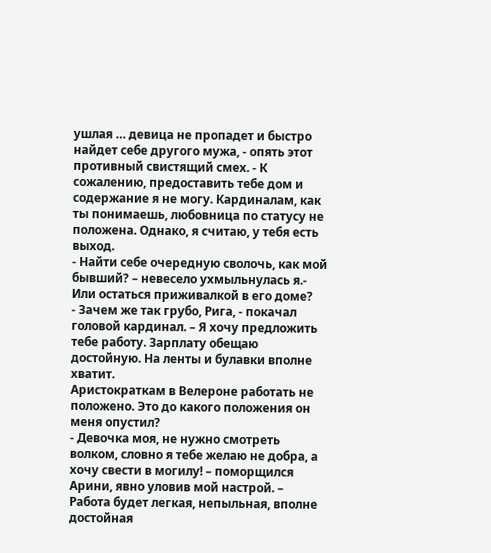ушлая … девица не пропадет и быстро найдет себе другого мужа, - опять этот противный свистящий смех. - К сожалению, предоставить тебе дом и содержание я не могу. Кардиналам, как ты понимаешь, любовница по статусу не положена. Однако, я считаю, у тебя есть выход.
- Найти себе очередную сволочь, как мой бывший? – невесело ухмыльнулась я.- Или остаться приживалкой в его доме?
- Зачем же так грубо, Рига, - покачал головой кардинал. – Я хочу предложить тебе работу. Зарплату обещаю достойную. На ленты и булавки вполне хватит.
Аристократкам в Велероне работать не положено. Это до какого положения он меня опустил?
- Девочка моя, не нужно смотреть волком, словно я тебе желаю не добра, а хочу свести в могилу! – поморщился Арини, явно уловив мой настрой. – Работа будет легкая, непыльная, вполне достойная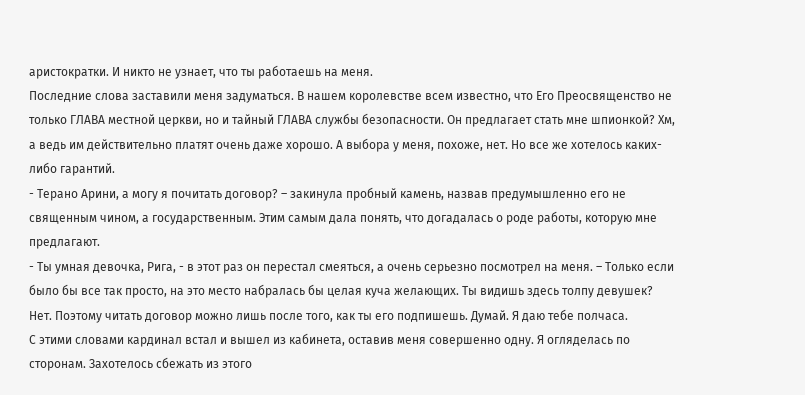аристократки. И никто не узнает, что ты работаешь на меня.
Последние слова заставили меня задуматься. В нашем королевстве всем известно, что Его Преосвященство не только ГЛАВА местной церкви, но и тайный ГЛАВА службы безопасности. Он предлагает стать мне шпионкой? Хм, а ведь им действительно платят очень даже хорошо. А выбора у меня, похоже, нет. Но все же хотелось каких-либо гарантий.
- Терано Арини, а могу я почитать договор? – закинула пробный камень, назвав предумышленно его не священным чином, а государственным. Этим самым дала понять, что догадалась о роде работы, которую мне предлагают.
- Ты умная девочка, Рига, - в этот раз он перестал смеяться, а очень серьезно посмотрел на меня. – Только если было бы все так просто, на это место набралась бы целая куча желающих. Ты видишь здесь толпу девушек? Нет. Поэтому читать договор можно лишь после того, как ты его подпишешь. Думай. Я даю тебе полчаса.
С этими словами кардинал встал и вышел из кабинета, оставив меня совершенно одну. Я огляделась по сторонам. Захотелось сбежать из этого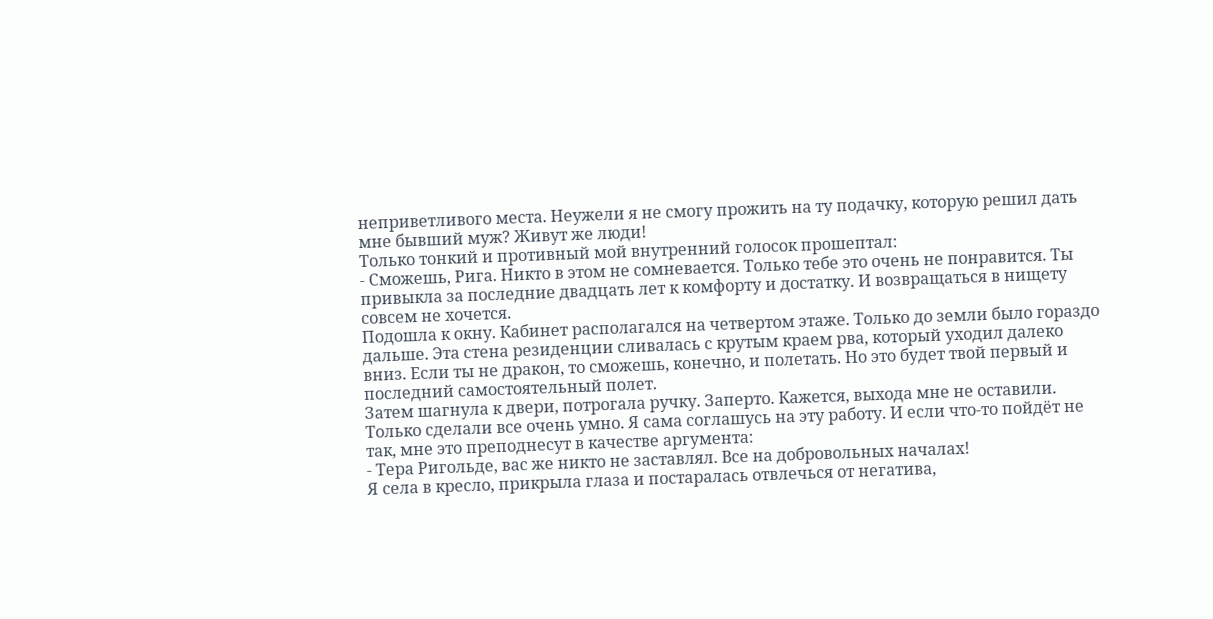неприветливого места. Неужели я не смогу прожить на ту подачку, которую решил дать мне бывший муж? Живут же люди!
Только тонкий и противный мой внутренний голосок прошептал:
- Сможешь, Рига. Никто в этом не сомневается. Только тебе это очень не понравится. Ты привыкла за последние двадцать лет к комфорту и достатку. И возвращаться в нищету совсем не хочется.
Подошла к окну. Кабинет располагался на четвертом этаже. Только до земли было гораздо дальше. Эта стена резиденции сливалась с крутым краем рва, который уходил далеко вниз. Если ты не дракон, то сможешь, конечно, и полетать. Но это будет твой первый и последний самостоятельный полет.
Затем шагнула к двери, потрогала ручку. Заперто. Кажется, выхода мне не оставили. Только сделали все очень умно. Я сама соглашусь на эту работу. И если что-то пойдёт не так, мне это преподнесут в качестве аргумента:
- Тера Ригольде, вас же никто не заставлял. Все на добровольных началах!
Я села в кресло, прикрыла глаза и постаралась отвлечься от негатива,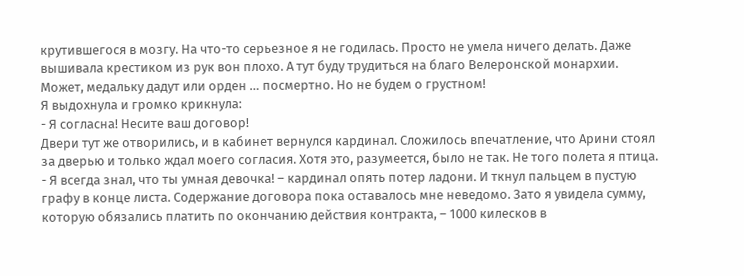крутившегося в мозгу. На что-то серьезное я не годилась. Просто не умела ничего делать. Даже вышивала крестиком из рук вон плохо. А тут буду трудиться на благо Велеронской монархии. Может, медальку дадут или орден … посмертно. Но не будем о грустном!
Я выдохнула и громко крикнула:
- Я согласна! Несите ваш договор!
Двери тут же отворились, и в кабинет вернулся кардинал. Сложилось впечатление, что Арини стоял за дверью и только ждал моего согласия. Хотя это, разумеется, было не так. Не того полета я птица.
- Я всегда знал, что ты умная девочка! – кардинал опять потер ладони. И ткнул пальцем в пустую графу в конце листа. Содержание договора пока оставалось мне неведомо. Зато я увидела сумму, которую обязались платить по окончанию действия контракта, – 1000 килесков в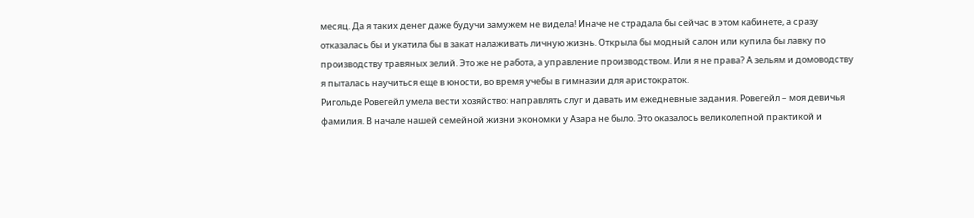месяц. Да я таких денег даже будучи замужем не видела! Иначе не страдала бы сейчас в этом кабинете, а сразу отказалась бы и укатила бы в закат налаживать личную жизнь. Открыла бы модный салон или купила бы лавку по производству травяных зелий. Это же не работа, а управление производством. Или я не права? А зельям и домоводству я пыталась научиться еще в юности, во время учебы в гимназии для аристократок.
Ригольде Ровегейл умела вести хозяйство: направлять слуг и давать им ежедневные задания. Ровегейл – моя девичья фамилия. В начале нашей семейной жизни экономки у Азара не было. Это оказалось великолепной практикой и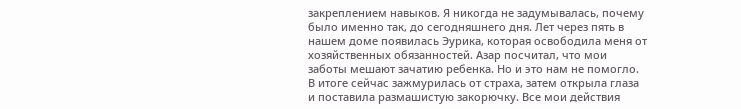закреплением навыков. Я никогда не задумывалась, почему было именно так, до сегодняшнего дня. Лет через пять в нашем доме появилась Эурика, которая освободила меня от хозяйственных обязанностей. Азар посчитал, что мои заботы мешают зачатию ребенка. Но и это нам не помогло.
В итоге сейчас зажмурилась от страха, затем открыла глаза и поставила размашистую закорючку. Все мои действия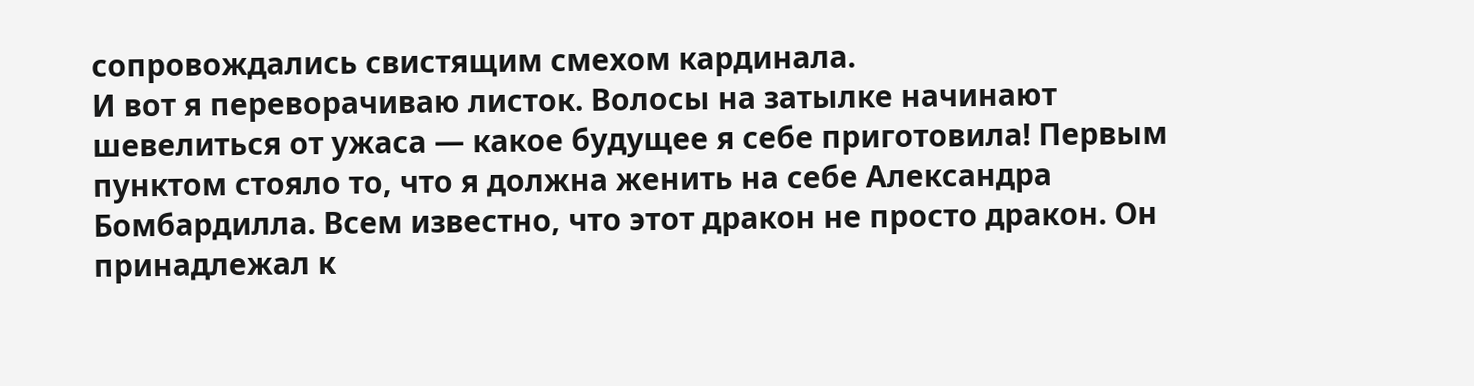сопровождались свистящим смехом кардинала.
И вот я переворачиваю листок. Волосы на затылке начинают шевелиться от ужаса — какое будущее я себе приготовила! Первым пунктом стояло то, что я должна женить на себе Александра Бомбардилла. Всем известно, что этот дракон не просто дракон. Он принадлежал к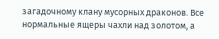загадочному клану мусорных драконов. Все нормальные ящеры чахли над золотом, а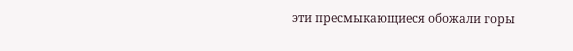эти пресмыкающиеся обожали горы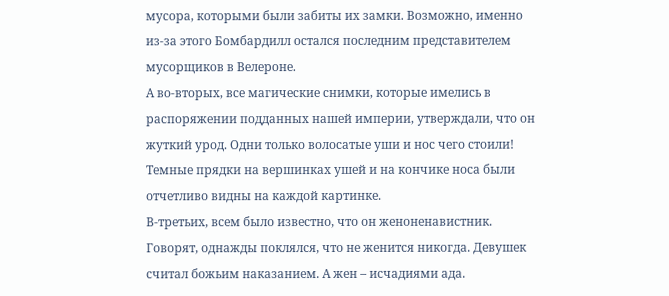мусора, которыми были забиты их замки. Возможно, именно из-за этого Бомбардилл остался последним представителем мусорщиков в Велероне.
А во-вторых, все магические снимки, которые имелись в распоряжении подданных нашей империи, утверждали, что он жуткий урод. Одни только волосатые уши и нос чего стоили! Темные прядки на вершинках ушей и на кончике носа были отчетливо видны на каждой картинке.
В-третьих, всем было известно, что он женоненавистник. Говорят, однажды поклялся, что не женится никогда. Девушек считал божьим наказанием. А жен – исчадиями ада.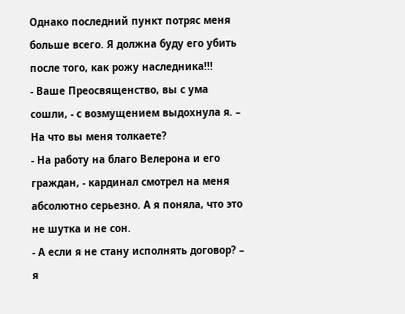Однако последний пункт потряс меня больше всего. Я должна буду его убить после того, как рожу наследника!!!
- Ваше Преосвященство, вы с ума сошли, - с возмущением выдохнула я. – На что вы меня толкаете?
- На работу на благо Велерона и его граждан, - кардинал смотрел на меня абсолютно серьезно. А я поняла, что это не шутка и не сон.
- А если я не стану исполнять договор? – я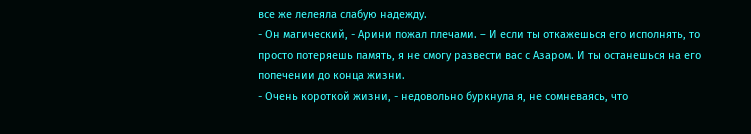все же лелеяла слабую надежду.
- Он магический, - Арини пожал плечами. – И если ты откажешься его исполнять, то просто потеряешь память, я не смогу развести вас с Азаром. И ты останешься на его попечении до конца жизни.
- Очень короткой жизни, - недовольно буркнула я, не сомневаясь, что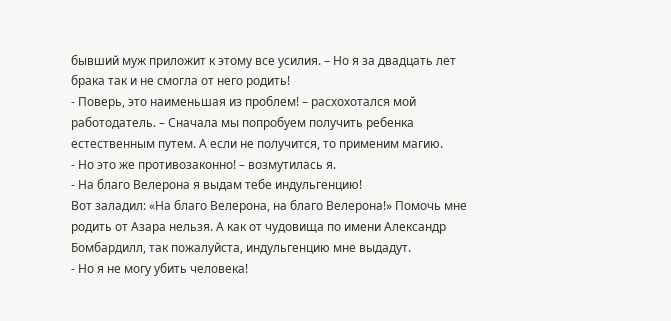бывший муж приложит к этому все усилия. – Но я за двадцать лет брака так и не смогла от него родить!
- Поверь, это наименьшая из проблем! – расхохотался мой работодатель. – Сначала мы попробуем получить ребенка естественным путем. А если не получится, то применим магию.
- Но это же противозаконно! – возмутилась я.
- На благо Велерона я выдам тебе индульгенцию!
Вот заладил: «На благо Велерона, на благо Велерона!» Помочь мне родить от Азара нельзя. А как от чудовища по имени Александр Бомбардилл, так пожалуйста, индульгенцию мне выдадут.
- Но я не могу убить человека!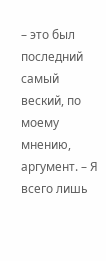– это был последний самый веский, по моему мнению, аргумент. – Я всего лишь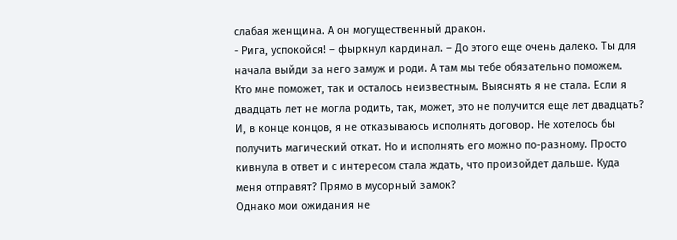слабая женщина. А он могущественный дракон.
- Рига, успокойся! – фыркнул кардинал. – До этого еще очень далеко. Ты для начала выйди за него замуж и роди. А там мы тебе обязательно поможем.
Кто мне поможет, так и осталось неизвестным. Выяснять я не стала. Если я двадцать лет не могла родить, так, может, это не получится еще лет двадцать? И, в конце концов, я не отказываюсь исполнять договор. Не хотелось бы получить магический откат. Но и исполнять его можно по-разному. Просто кивнула в ответ и с интересом стала ждать, что произойдет дальше. Куда меня отправят? Прямо в мусорный замок?
Однако мои ожидания не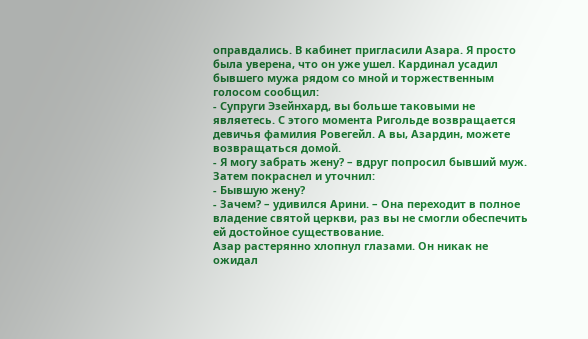оправдались. В кабинет пригласили Азара. Я просто была уверена, что он уже ушел. Кардинал усадил бывшего мужа рядом со мной и торжественным голосом сообщил:
- Супруги Эзейнхард, вы больше таковыми не являетесь. С этого момента Ригольде возвращается девичья фамилия Ровегейл. А вы, Азардин, можете возвращаться домой.
- Я могу забрать жену? – вдруг попросил бывший муж. Затем покраснел и уточнил:
- Бывшую жену?
- Зачем? – удивился Арини. – Она переходит в полное владение святой церкви, раз вы не смогли обеспечить ей достойное существование.
Азар растерянно хлопнул глазами. Он никак не ожидал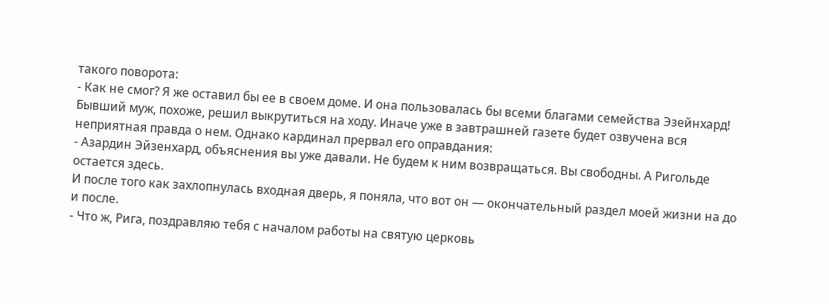такого поворота:
- Как не смог? Я же оставил бы ее в своем доме. И она пользовалась бы всеми благами семейства Эзейнхард!
Бывший муж, похоже, решил выкрутиться на ходу. Иначе уже в завтрашней газете будет озвучена вся неприятная правда о нем. Однако кардинал прервал его оправдания:
- Азардин Эйзенхард, объяснения вы уже давали. Не будем к ним возвращаться. Вы свободны. А Ригольде остается здесь.
И после того как захлопнулась входная дверь, я поняла, что вот он — окончательный раздел моей жизни на до и после.
- Что ж, Рига, поздравляю тебя с началом работы на святую церковь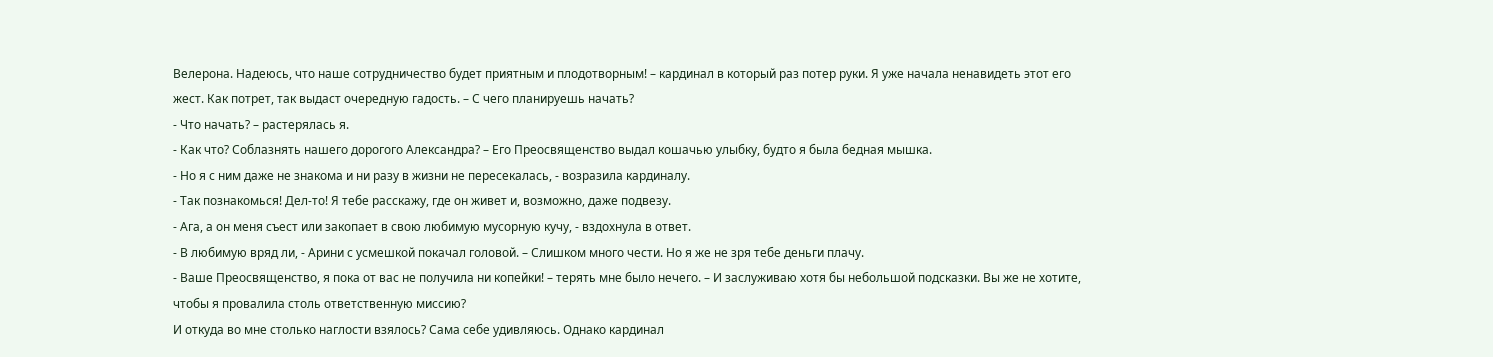Велерона. Надеюсь, что наше сотрудничество будет приятным и плодотворным! – кардинал в который раз потер руки. Я уже начала ненавидеть этот его жест. Как потрет, так выдаст очередную гадость. – С чего планируешь начать?
- Что начать? – растерялась я.
- Как что? Соблазнять нашего дорогого Александра? – Его Преосвященство выдал кошачью улыбку, будто я была бедная мышка.
- Но я с ним даже не знакома и ни разу в жизни не пересекалась, - возразила кардиналу.
- Так познакомься! Дел-то! Я тебе расскажу, где он живет и, возможно, даже подвезу.
- Ага, а он меня съест или закопает в свою любимую мусорную кучу, - вздохнула в ответ.
- В любимую вряд ли, - Арини с усмешкой покачал головой. – Слишком много чести. Но я же не зря тебе деньги плачу.
- Ваше Преосвященство, я пока от вас не получила ни копейки! – терять мне было нечего. – И заслуживаю хотя бы небольшой подсказки. Вы же не хотите, чтобы я провалила столь ответственную миссию?
И откуда во мне столько наглости взялось? Сама себе удивляюсь. Однако кардинал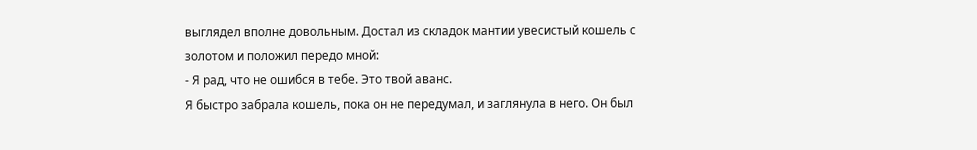выглядел вполне довольным. Достал из складок мантии увесистый кошель с золотом и положил передо мной:
- Я рад, что не ошибся в тебе. Это твой аванс.
Я быстро забрала кошель, пока он не передумал, и заглянула в него. Он был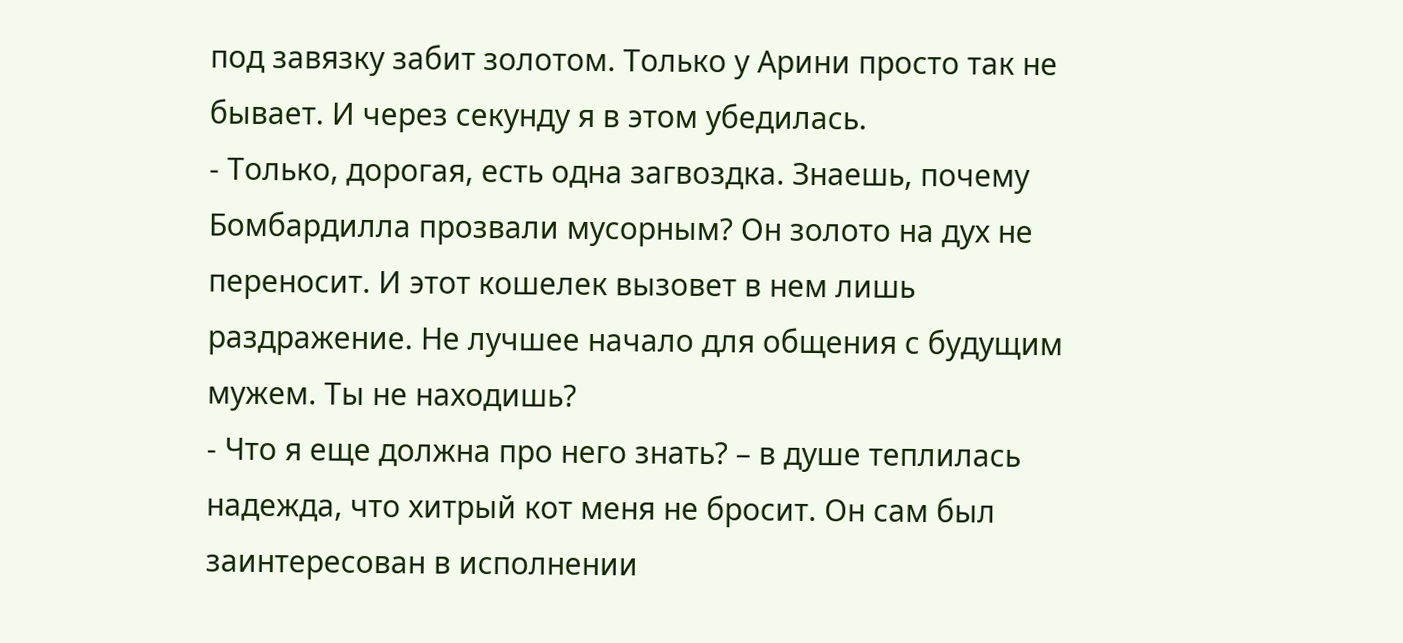под завязку забит золотом. Только у Арини просто так не бывает. И через секунду я в этом убедилась.
- Только, дорогая, есть одна загвоздка. Знаешь, почему Бомбардилла прозвали мусорным? Он золото на дух не переносит. И этот кошелек вызовет в нем лишь раздражение. Не лучшее начало для общения с будущим мужем. Ты не находишь?
- Что я еще должна про него знать? – в душе теплилась надежда, что хитрый кот меня не бросит. Он сам был заинтересован в исполнении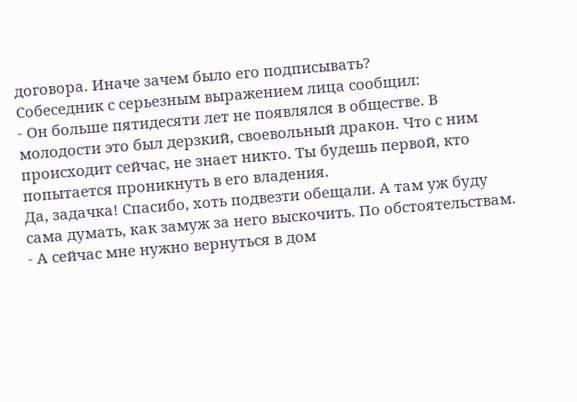договора. Иначе зачем было его подписывать?
Собеседник с серьезным выражением лица сообщил:
- Он больше пятидесяти лет не появлялся в обществе. В молодости это был дерзкий, своевольный дракон. Что с ним происходит сейчас, не знает никто. Ты будешь первой, кто попытается проникнуть в его владения.
Да, задачка! Спасибо, хоть подвезти обещали. А там уж буду сама думать, как замуж за него выскочить. По обстоятельствам.
- А сейчас мне нужно вернуться в дом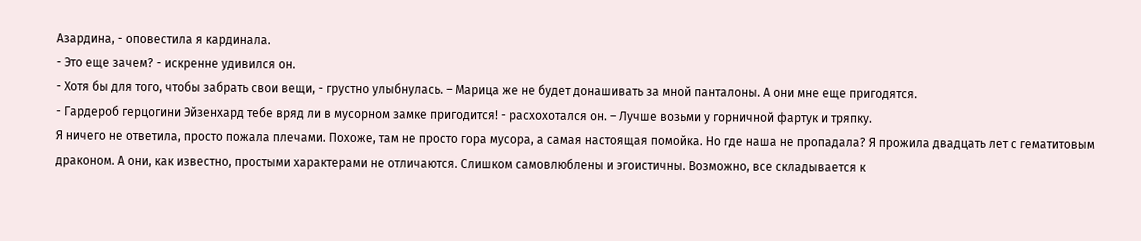Азардина, - оповестила я кардинала.
- Это еще зачем? - искренне удивился он.
- Хотя бы для того, чтобы забрать свои вещи, - грустно улыбнулась. – Марица же не будет донашивать за мной панталоны. А они мне еще пригодятся.
- Гардероб герцогини Эйзенхард тебе вряд ли в мусорном замке пригодится! - расхохотался он. – Лучше возьми у горничной фартук и тряпку.
Я ничего не ответила, просто пожала плечами. Похоже, там не просто гора мусора, а самая настоящая помойка. Но где наша не пропадала? Я прожила двадцать лет с гематитовым драконом. А они, как известно, простыми характерами не отличаются. Слишком самовлюблены и эгоистичны. Возможно, все складывается к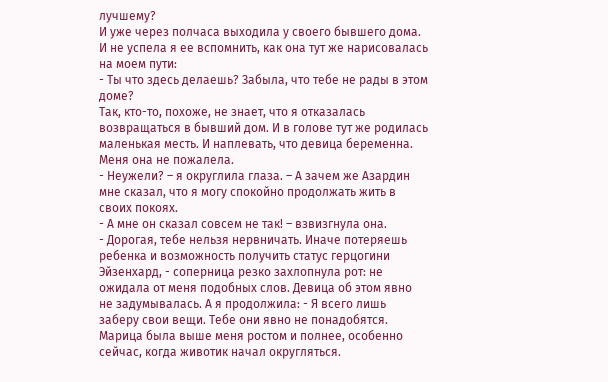лучшему?
И уже через полчаса выходила у своего бывшего дома.
И не успела я ее вспомнить, как она тут же нарисовалась на моем пути:
- Ты что здесь делаешь? Забыла, что тебе не рады в этом доме?
Так, кто-то, похоже, не знает, что я отказалась возвращаться в бывший дом. И в голове тут же родилась маленькая месть. И наплевать, что девица беременна. Меня она не пожалела.
- Неужели? – я округлила глаза. – А зачем же Азардин мне сказал, что я могу спокойно продолжать жить в своих покоях.
- А мне он сказал совсем не так! – взвизгнула она.
- Дорогая, тебе нельзя нервничать. Иначе потеряешь ребенка и возможность получить статус герцогини Эйзенхард, - соперница резко захлопнула рот: не ожидала от меня подобных слов. Девица об этом явно не задумывалась. А я продолжила: - Я всего лишь заберу свои вещи. Тебе они явно не понадобятся.
Марица была выше меня ростом и полнее, особенно сейчас, когда животик начал округляться.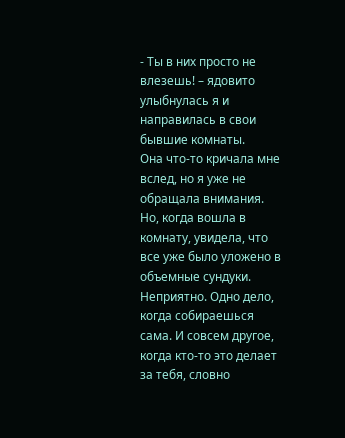- Ты в них просто не влезешь! – ядовито улыбнулась я и направилась в свои бывшие комнаты.
Она что-то кричала мне вслед, но я уже не обращала внимания.
Но, когда вошла в комнату, увидела, что все уже было уложено в объемные сундуки. Неприятно. Одно дело, когда собираешься сама. И совсем другое, когда кто-то это делает за тебя, словно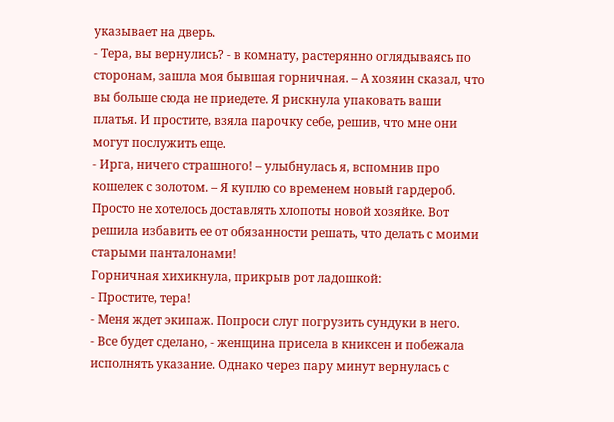указывает на дверь.
- Тера, вы вернулись? - в комнату, растерянно оглядываясь по сторонам, зашла моя бывшая горничная. – А хозяин сказал, что вы больше сюда не приедете. Я рискнула упаковать ваши платья. И простите, взяла парочку себе, решив, что мне они могут послужить еще.
- Ирга, ничего страшного! – улыбнулась я, вспомнив про кошелек с золотом. – Я куплю со временем новый гардероб. Просто не хотелось доставлять хлопоты новой хозяйке. Вот решила избавить ее от обязанности решать, что делать с моими старыми панталонами!
Горничная хихикнула, прикрыв рот ладошкой:
- Простите, тера!
- Меня ждет экипаж. Попроси слуг погрузить сундуки в него.
- Все будет сделано, - женщина присела в книксен и побежала исполнять указание. Однако через пару минут вернулась с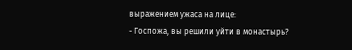выражением ужаса на лице:
- Госпожа, вы решили уйти в монастырь?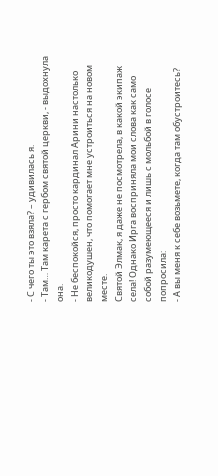- С чего ты это взяла? – удивилась я.
- Там… Там карета с гербом святой церкви, - выдохнула она.
- Не беспокойся, просто кардинал Арини настолько великодушен, что помогает мне устроиться на новом месте.
Святой Элмак, я даже не посмотрела, в какой экипаж села! Однако Ирга восприняла мои слова как само собой разумеющееся и лишь с мольбой в голосе попросила:
- А вы меня к себе возьмете, когда там обустроитесь?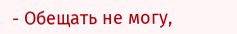- Обещать не могу,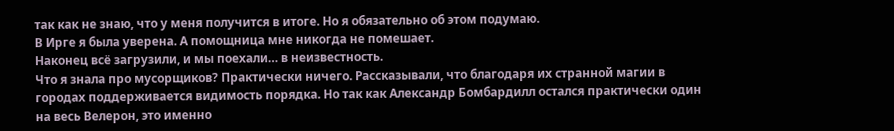так как не знаю, что у меня получится в итоге. Но я обязательно об этом подумаю.
В Ирге я была уверена. А помощница мне никогда не помешает.
Наконец всё загрузили, и мы поехали… в неизвестность.
Что я знала про мусорщиков? Практически ничего. Рассказывали, что благодаря их странной магии в городах поддерживается видимость порядка. Но так как Александр Бомбардилл остался практически один на весь Велерон, это именно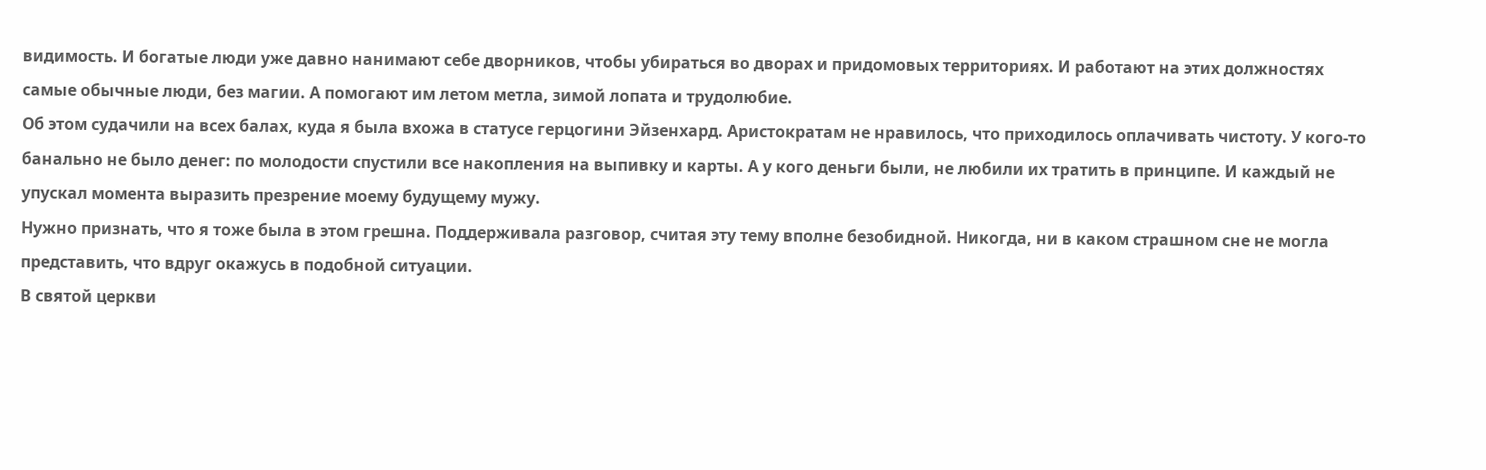видимость. И богатые люди уже давно нанимают себе дворников, чтобы убираться во дворах и придомовых территориях. И работают на этих должностях самые обычные люди, без магии. А помогают им летом метла, зимой лопата и трудолюбие.
Об этом судачили на всех балах, куда я была вхожа в статусе герцогини Эйзенхард. Аристократам не нравилось, что приходилось оплачивать чистоту. У кого-то банально не было денег: по молодости спустили все накопления на выпивку и карты. А у кого деньги были, не любили их тратить в принципе. И каждый не упускал момента выразить презрение моему будущему мужу.
Нужно признать, что я тоже была в этом грешна. Поддерживала разговор, считая эту тему вполне безобидной. Никогда, ни в каком страшном сне не могла представить, что вдруг окажусь в подобной ситуации.
В святой церкви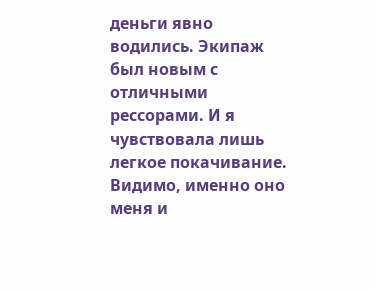деньги явно водились. Экипаж был новым с отличными рессорами. И я чувствовала лишь легкое покачивание. Видимо, именно оно меня и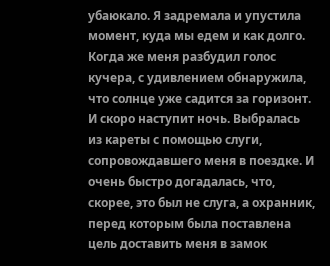убаюкало. Я задремала и упустила момент, куда мы едем и как долго.
Когда же меня разбудил голос кучера, с удивлением обнаружила, что солнце уже садится за горизонт. И скоро наступит ночь. Выбралась из кареты с помощью слуги, сопровождавшего меня в поездке. И очень быстро догадалась, что, скорее, это был не слуга, а охранник, перед которым была поставлена цель доставить меня в замок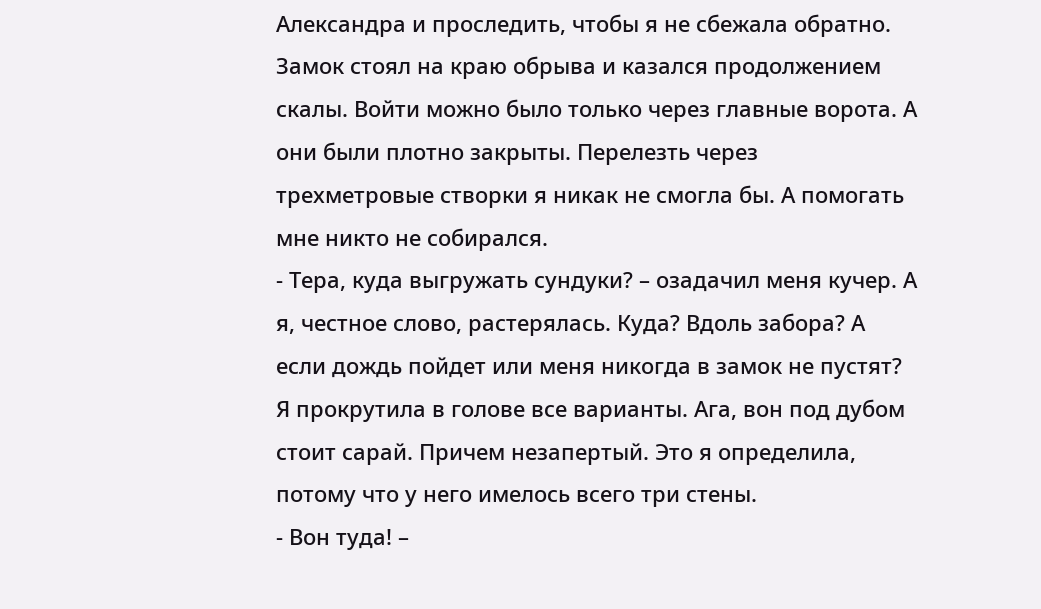Александра и проследить, чтобы я не сбежала обратно.
Замок стоял на краю обрыва и казался продолжением скалы. Войти можно было только через главные ворота. А они были плотно закрыты. Перелезть через трехметровые створки я никак не смогла бы. А помогать мне никто не собирался.
- Тера, куда выгружать сундуки? – озадачил меня кучер. А я, честное слово, растерялась. Куда? Вдоль забора? А если дождь пойдет или меня никогда в замок не пустят? Я прокрутила в голове все варианты. Ага, вон под дубом стоит сарай. Причем незапертый. Это я определила, потому что у него имелось всего три стены.
- Вон туда! –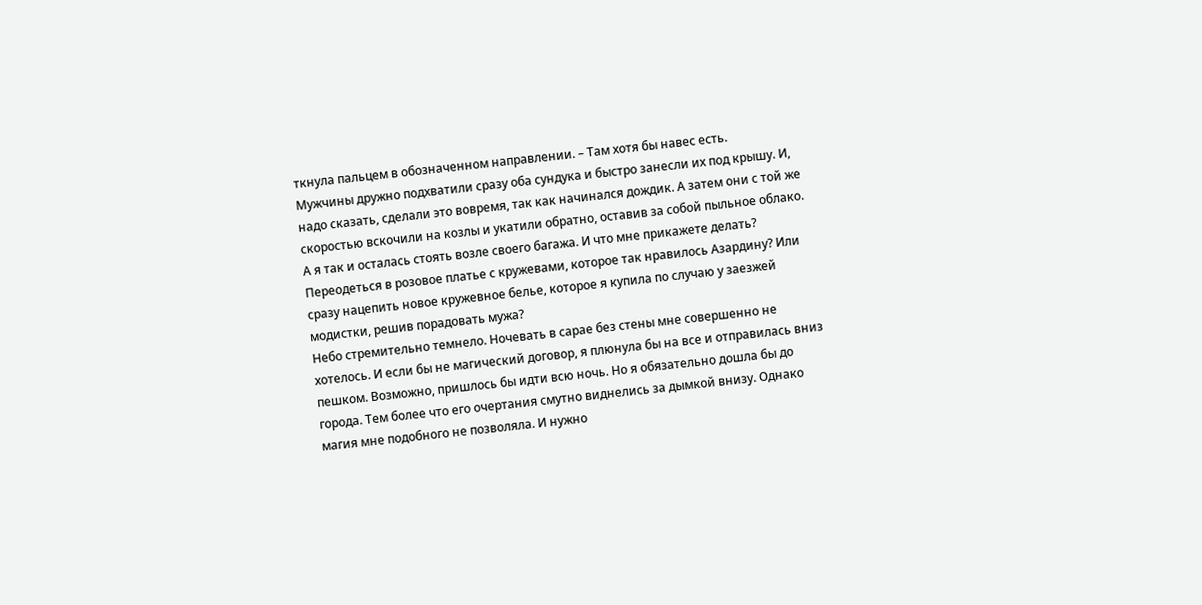ткнула пальцем в обозначенном направлении. – Там хотя бы навес есть.
Мужчины дружно подхватили сразу оба сундука и быстро занесли их под крышу. И, надо сказать, сделали это вовремя, так как начинался дождик. А затем они с той же скоростью вскочили на козлы и укатили обратно, оставив за собой пыльное облако.
А я так и осталась стоять возле своего багажа. И что мне прикажете делать? Переодеться в розовое платье с кружевами, которое так нравилось Азардину? Или сразу нацепить новое кружевное белье, которое я купила по случаю у заезжей модистки, решив порадовать мужа?
Небо стремительно темнело. Ночевать в сарае без стены мне совершенно не хотелось. И если бы не магический договор, я плюнула бы на все и отправилась вниз пешком. Возможно, пришлось бы идти всю ночь. Но я обязательно дошла бы до города. Тем более что его очертания смутно виднелись за дымкой внизу. Однако магия мне подобного не позволяла. И нужно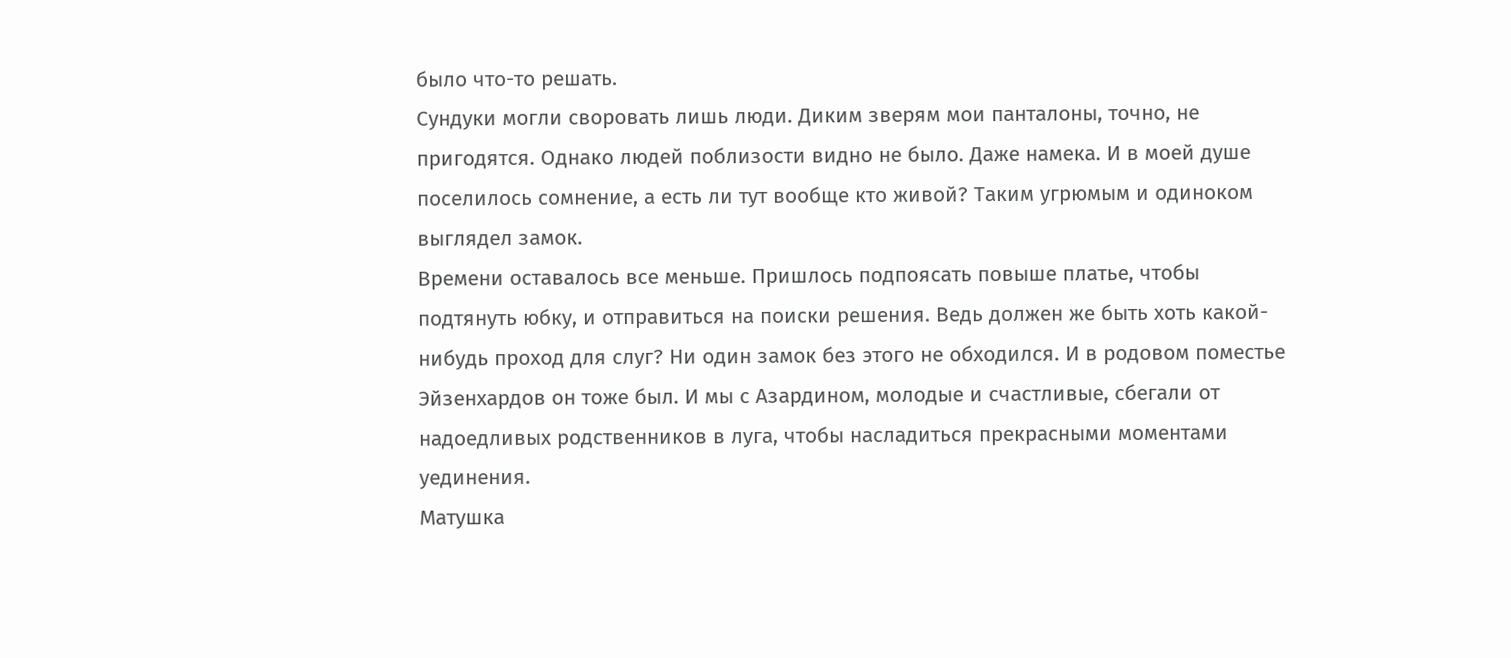было что-то решать.
Сундуки могли своровать лишь люди. Диким зверям мои панталоны, точно, не пригодятся. Однако людей поблизости видно не было. Даже намека. И в моей душе поселилось сомнение, а есть ли тут вообще кто живой? Таким угрюмым и одиноком выглядел замок.
Времени оставалось все меньше. Пришлось подпоясать повыше платье, чтобы подтянуть юбку, и отправиться на поиски решения. Ведь должен же быть хоть какой- нибудь проход для слуг? Ни один замок без этого не обходился. И в родовом поместье Эйзенхардов он тоже был. И мы с Азардином, молодые и счастливые, сбегали от надоедливых родственников в луга, чтобы насладиться прекрасными моментами уединения.
Матушка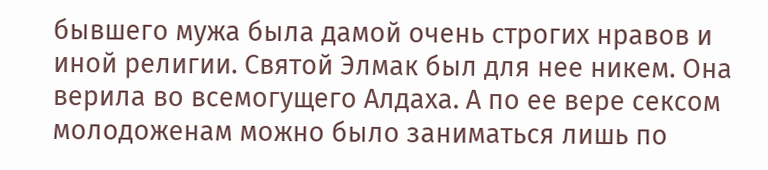бывшего мужа была дамой очень строгих нравов и иной религии. Святой Элмак был для нее никем. Она верила во всемогущего Алдаха. А по ее вере сексом молодоженам можно было заниматься лишь по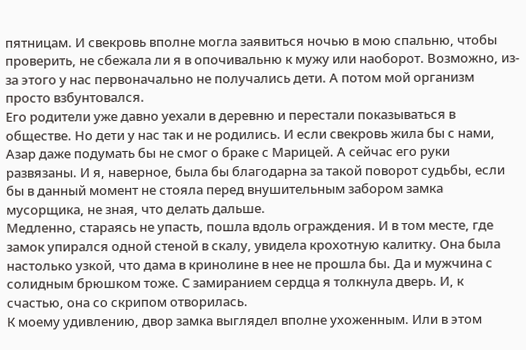пятницам. И свекровь вполне могла заявиться ночью в мою спальню, чтобы проверить, не сбежала ли я в опочивальню к мужу или наоборот. Возможно, из-за этого у нас первоначально не получались дети. А потом мой организм просто взбунтовался.
Его родители уже давно уехали в деревню и перестали показываться в обществе. Но дети у нас так и не родились. И если свекровь жила бы с нами, Азар даже подумать бы не смог о браке с Марицей. А сейчас его руки развязаны. И я, наверное, была бы благодарна за такой поворот судьбы, если бы в данный момент не стояла перед внушительным забором замка мусорщика, не зная, что делать дальше.
Медленно, стараясь не упасть, пошла вдоль ограждения. И в том месте, где замок упирался одной стеной в скалу, увидела крохотную калитку. Она была настолько узкой, что дама в кринолине в нее не прошла бы. Да и мужчина с солидным брюшком тоже. С замиранием сердца я толкнула дверь. И, к счастью, она со скрипом отворилась.
К моему удивлению, двор замка выглядел вполне ухоженным. Или в этом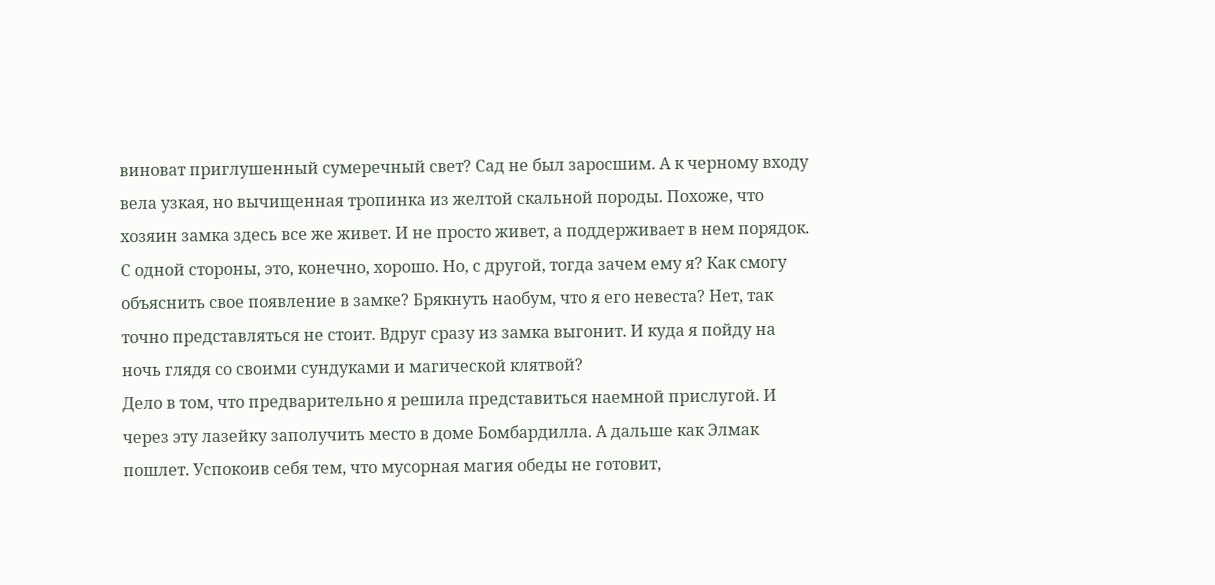виноват приглушенный сумеречный свет? Сад не был заросшим. А к черному входу вела узкая, но вычищенная тропинка из желтой скальной породы. Похоже, что хозяин замка здесь все же живет. И не просто живет, а поддерживает в нем порядок.
С одной стороны, это, конечно, хорошо. Но, с другой, тогда зачем ему я? Как смогу объяснить свое появление в замке? Брякнуть наобум, что я его невеста? Нет, так точно представляться не стоит. Вдруг сразу из замка выгонит. И куда я пойду на ночь глядя со своими сундуками и магической клятвой?
Дело в том, что предварительно я решила представиться наемной прислугой. И через эту лазейку заполучить место в доме Бомбардилла. А дальше как Элмак пошлет. Успокоив себя тем, что мусорная магия обеды не готовит,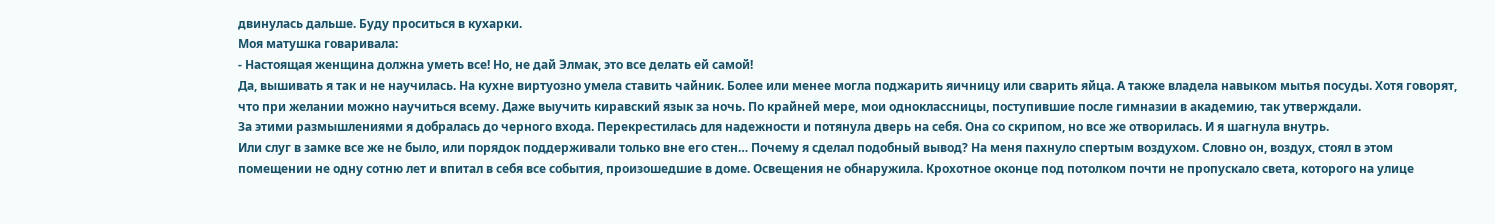двинулась дальше. Буду проситься в кухарки.
Моя матушка говаривала:
- Настоящая женщина должна уметь все! Но, не дай Элмак, это все делать ей самой!
Да, вышивать я так и не научилась. На кухне виртуозно умела ставить чайник. Более или менее могла поджарить яичницу или сварить яйца. А также владела навыком мытья посуды. Хотя говорят, что при желании можно научиться всему. Даже выучить киравский язык за ночь. По крайней мере, мои одноклассницы, поступившие после гимназии в академию, так утверждали.
За этими размышлениями я добралась до черного входа. Перекрестилась для надежности и потянула дверь на себя. Она со скрипом, но все же отворилась. И я шагнула внутрь.
Или слуг в замке все же не было, или порядок поддерживали только вне его стен… Почему я сделал подобный вывод? На меня пахнуло спертым воздухом. Словно он, воздух, стоял в этом помещении не одну сотню лет и впитал в себя все события, произошедшие в доме. Освещения не обнаружила. Крохотное оконце под потолком почти не пропускало света, которого на улице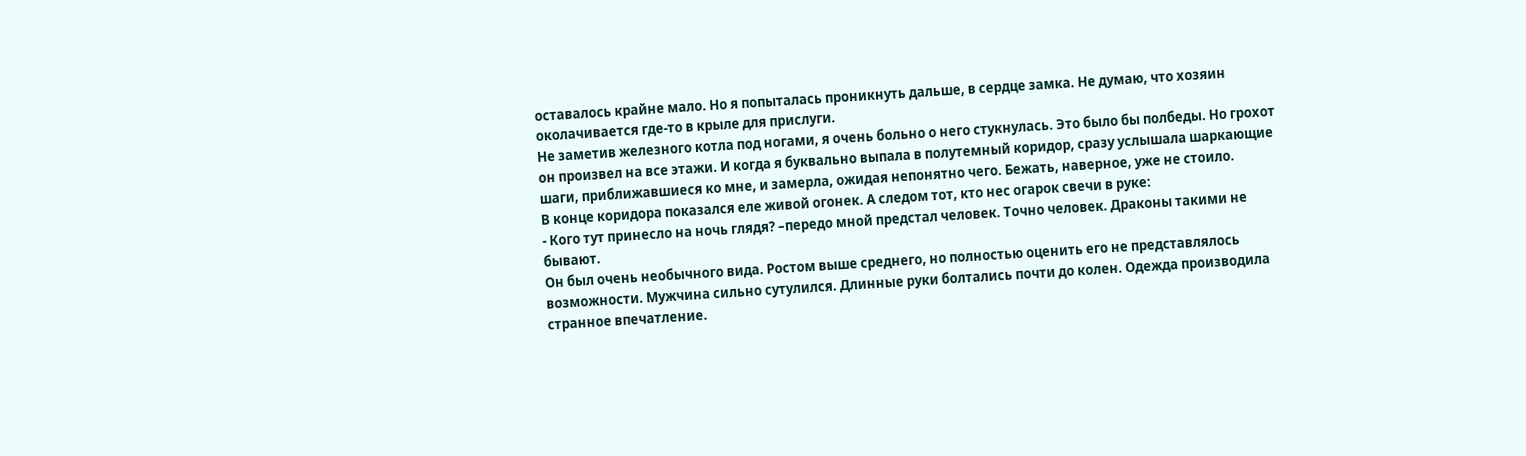оставалось крайне мало. Но я попыталась проникнуть дальше, в сердце замка. Не думаю, что хозяин околачивается где-то в крыле для прислуги.
Не заметив железного котла под ногами, я очень больно о него стукнулась. Это было бы полбеды. Но грохот он произвел на все этажи. И когда я буквально выпала в полутемный коридор, сразу услышала шаркающие шаги, приближавшиеся ко мне, и замерла, ожидая непонятно чего. Бежать, наверное, уже не стоило.
В конце коридора показался еле живой огонек. А следом тот, кто нес огарок свечи в руке:
- Кого тут принесло на ночь глядя? –передо мной предстал человек. Точно человек. Драконы такими не бывают.
Он был очень необычного вида. Ростом выше среднего, но полностью оценить его не представлялось возможности. Мужчина сильно сутулился. Длинные руки болтались почти до колен. Одежда производила странное впечатление.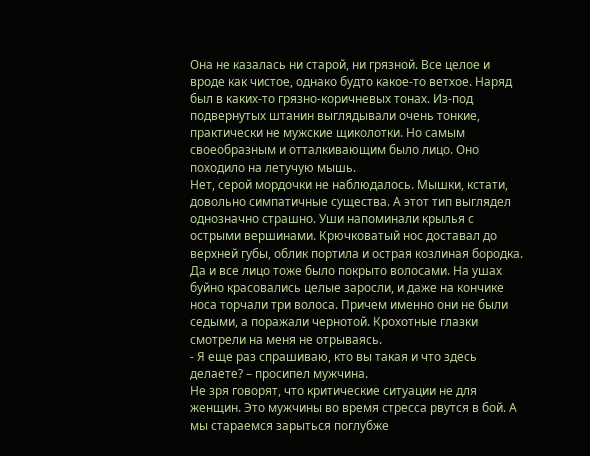Она не казалась ни старой, ни грязной. Все целое и вроде как чистое, однако будто какое-то ветхое. Наряд был в каких-то грязно-коричневых тонах. Из-под подвернутых штанин выглядывали очень тонкие, практически не мужские щиколотки. Но самым своеобразным и отталкивающим было лицо. Оно походило на летучую мышь.
Нет, серой мордочки не наблюдалось. Мышки, кстати, довольно симпатичные существа. А этот тип выглядел однозначно страшно. Уши напоминали крылья с острыми вершинами. Крючковатый нос доставал до верхней губы, облик портила и острая козлиная бородка. Да и все лицо тоже было покрыто волосами. На ушах буйно красовались целые заросли, и даже на кончике носа торчали три волоса. Причем именно они не были седыми, а поражали чернотой. Крохотные глазки смотрели на меня не отрываясь.
- Я еще раз спрашиваю, кто вы такая и что здесь делаете? – просипел мужчина.
Не зря говорят, что критические ситуации не для женщин. Это мужчины во время стресса рвутся в бой. А мы стараемся зарыться поглубже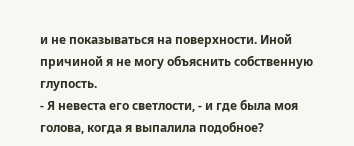и не показываться на поверхности. Иной причиной я не могу объяснить собственную глупость.
- Я невеста его светлости, - и где была моя голова, когда я выпалила подобное?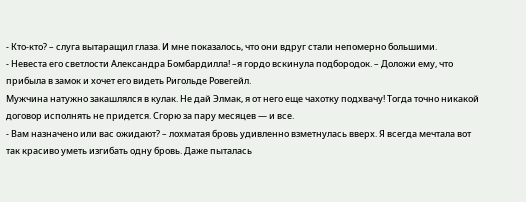- Кто-кто? – слуга вытаращил глаза. И мне показалось, что они вдруг стали непомерно большими.
- Невеста его светлости Александра Бомбардилла! –я гордо вскинула подбородок. – Доложи ему, что прибыла в замок и хочет его видеть Ригольде Ровегейл.
Мужчина натужно закашлялся в кулак. Не дай Элмак, я от него еще чахотку подхвачу! Тогда точно никакой договор исполнять не придется. Сгорю за пару месяцев — и все.
- Вам назначено или вас ожидают? – лохматая бровь удивленно взметнулась вверх. Я всегда мечтала вот так красиво уметь изгибать одну бровь. Даже пыталась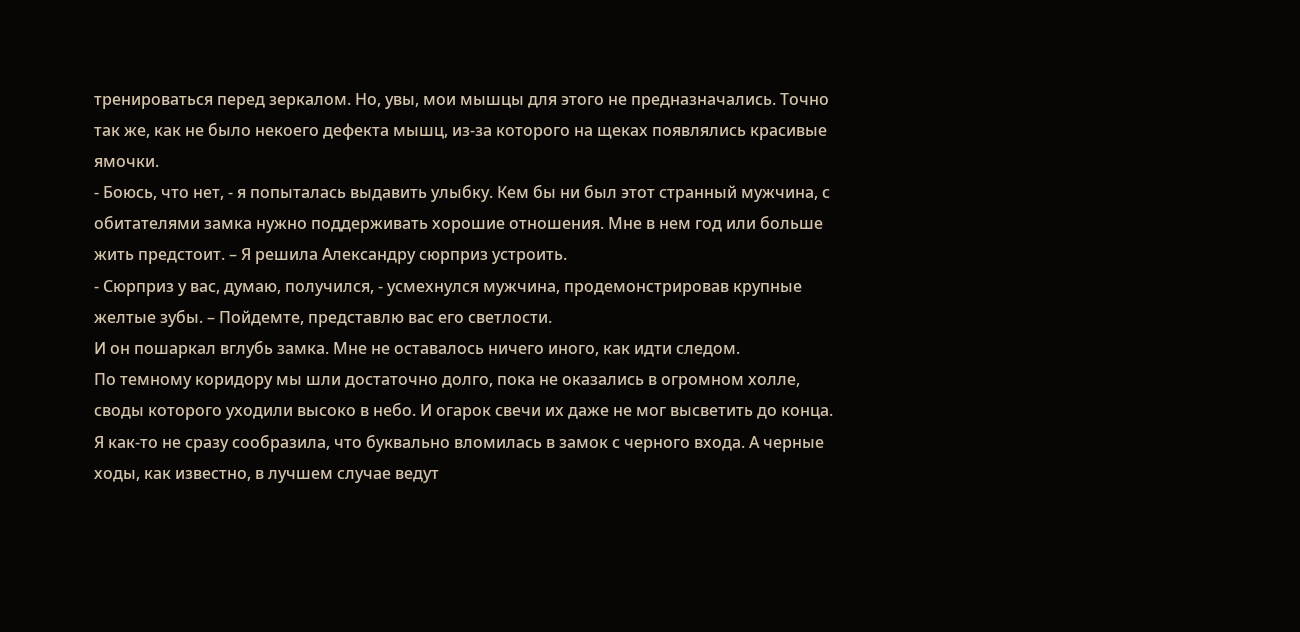тренироваться перед зеркалом. Но, увы, мои мышцы для этого не предназначались. Точно так же, как не было некоего дефекта мышц, из-за которого на щеках появлялись красивые ямочки.
- Боюсь, что нет, - я попыталась выдавить улыбку. Кем бы ни был этот странный мужчина, с обитателями замка нужно поддерживать хорошие отношения. Мне в нем год или больше жить предстоит. – Я решила Александру сюрприз устроить.
- Сюрприз у вас, думаю, получился, - усмехнулся мужчина, продемонстрировав крупные желтые зубы. – Пойдемте, представлю вас его светлости.
И он пошаркал вглубь замка. Мне не оставалось ничего иного, как идти следом.
По темному коридору мы шли достаточно долго, пока не оказались в огромном холле, своды которого уходили высоко в небо. И огарок свечи их даже не мог высветить до конца.
Я как-то не сразу сообразила, что буквально вломилась в замок с черного входа. А черные ходы, как известно, в лучшем случае ведут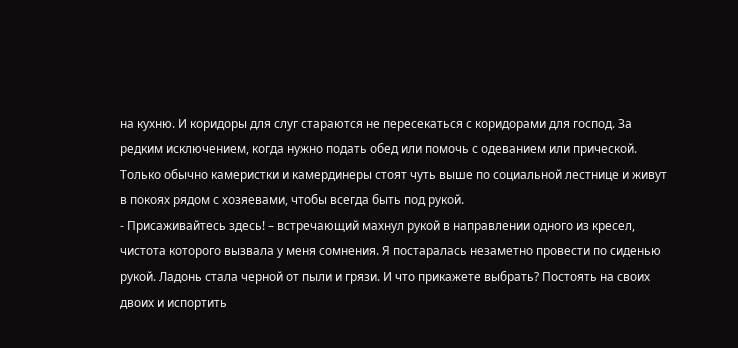на кухню. И коридоры для слуг стараются не пересекаться с коридорами для господ. За редким исключением, когда нужно подать обед или помочь с одеванием или прической. Только обычно камеристки и камердинеры стоят чуть выше по социальной лестнице и живут в покоях рядом с хозяевами, чтобы всегда быть под рукой.
- Присаживайтесь здесь! – встречающий махнул рукой в направлении одного из кресел, чистота которого вызвала у меня сомнения. Я постаралась незаметно провести по сиденью рукой. Ладонь стала черной от пыли и грязи. И что прикажете выбрать? Постоять на своих двоих и испортить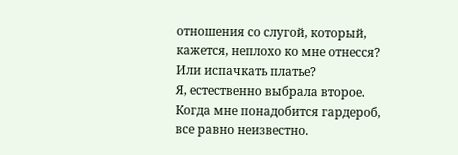отношения со слугой, который, кажется, неплохо ко мне отнесся? Или испачкать платье?
Я, естественно выбрала второе. Когда мне понадобится гардероб, все равно неизвестно.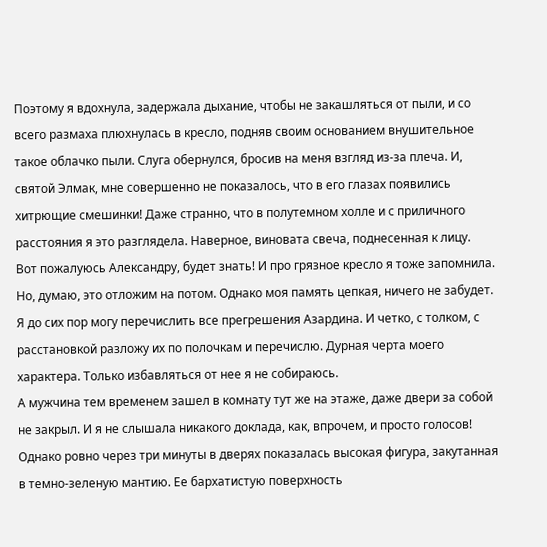Поэтому я вдохнула, задержала дыхание, чтобы не закашляться от пыли, и со всего размаха плюхнулась в кресло, подняв своим основанием внушительное такое облачко пыли. Слуга обернулся, бросив на меня взгляд из-за плеча. И, святой Элмак, мне совершенно не показалось, что в его глазах появились хитрющие смешинки! Даже странно, что в полутемном холле и с приличного расстояния я это разглядела. Наверное, виновата свеча, поднесенная к лицу.
Вот пожалуюсь Александру, будет знать! И про грязное кресло я тоже запомнила. Но, думаю, это отложим на потом. Однако моя память цепкая, ничего не забудет. Я до сих пор могу перечислить все прегрешения Азардина. И четко, с толком, с расстановкой разложу их по полочкам и перечислю. Дурная черта моего характера. Только избавляться от нее я не собираюсь.
А мужчина тем временем зашел в комнату тут же на этаже, даже двери за собой не закрыл. И я не слышала никакого доклада, как, впрочем, и просто голосов! Однако ровно через три минуты в дверях показалась высокая фигура, закутанная в темно-зеленую мантию. Ее бархатистую поверхность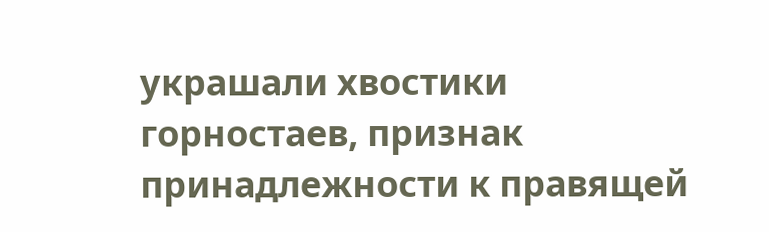украшали хвостики горностаев, признак принадлежности к правящей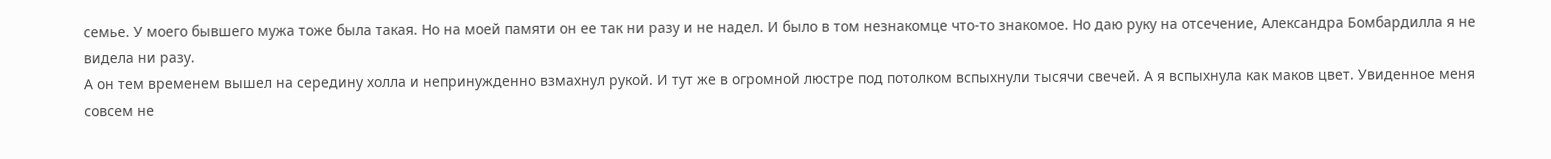семье. У моего бывшего мужа тоже была такая. Но на моей памяти он ее так ни разу и не надел. И было в том незнакомце что-то знакомое. Но даю руку на отсечение, Александра Бомбардилла я не видела ни разу.
А он тем временем вышел на середину холла и непринужденно взмахнул рукой. И тут же в огромной люстре под потолком вспыхнули тысячи свечей. А я вспыхнула как маков цвет. Увиденное меня совсем не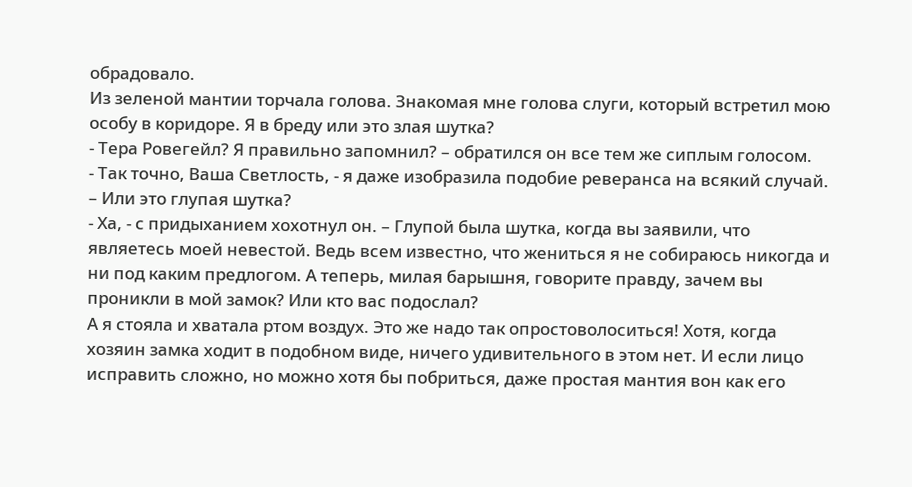обрадовало.
Из зеленой мантии торчала голова. Знакомая мне голова слуги, который встретил мою особу в коридоре. Я в бреду или это злая шутка?
- Тера Ровегейл? Я правильно запомнил? – обратился он все тем же сиплым голосом.
- Так точно, Ваша Светлость, - я даже изобразила подобие реверанса на всякий случай. – Или это глупая шутка?
- Ха, - с придыханием хохотнул он. – Глупой была шутка, когда вы заявили, что являетесь моей невестой. Ведь всем известно, что жениться я не собираюсь никогда и ни под каким предлогом. А теперь, милая барышня, говорите правду, зачем вы проникли в мой замок? Или кто вас подослал?
А я стояла и хватала ртом воздух. Это же надо так опростоволоситься! Хотя, когда хозяин замка ходит в подобном виде, ничего удивительного в этом нет. И если лицо исправить сложно, но можно хотя бы побриться, даже простая мантия вон как его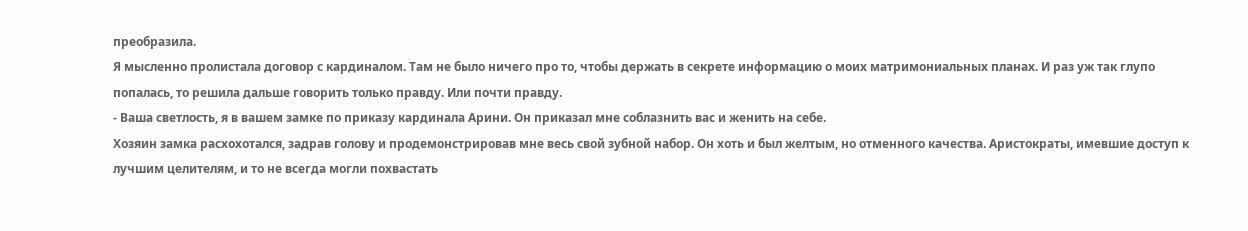преобразила.
Я мысленно пролистала договор с кардиналом. Там не было ничего про то, чтобы держать в секрете информацию о моих матримониальных планах. И раз уж так глупо попалась, то решила дальше говорить только правду. Или почти правду.
- Ваша светлость, я в вашем замке по приказу кардинала Арини. Он приказал мне соблазнить вас и женить на себе.
Хозяин замка расхохотался, задрав голову и продемонстрировав мне весь свой зубной набор. Он хоть и был желтым, но отменного качества. Аристократы, имевшие доступ к лучшим целителям, и то не всегда могли похвастать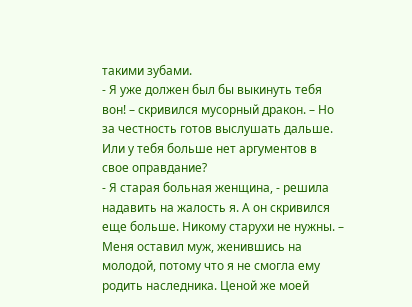такими зубами.
- Я уже должен был бы выкинуть тебя вон! – скривился мусорный дракон. – Но за честность готов выслушать дальше. Или у тебя больше нет аргументов в свое оправдание?
- Я старая больная женщина, - решила надавить на жалость я. А он скривился еще больше. Никому старухи не нужны. – Меня оставил муж, женившись на молодой, потому что я не смогла ему родить наследника. Ценой же моей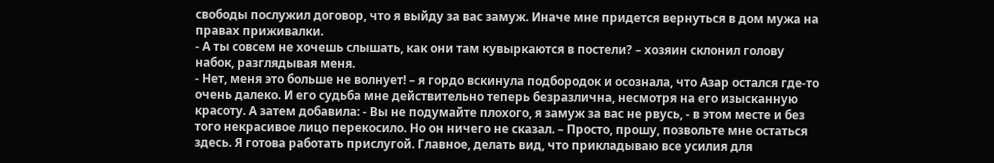свободы послужил договор, что я выйду за вас замуж. Иначе мне придется вернуться в дом мужа на правах приживалки.
- А ты совсем не хочешь слышать, как они там кувыркаются в постели? – хозяин склонил голову набок, разглядывая меня.
- Нет, меня это больше не волнует! – я гордо вскинула подбородок и осознала, что Азар остался где-то очень далеко. И его судьба мне действительно теперь безразлична, несмотря на его изысканную красоту. А затем добавила: - Вы не подумайте плохого, я замуж за вас не рвусь, - в этом месте и без того некрасивое лицо перекосило. Но он ничего не сказал. – Просто, прошу, позвольте мне остаться здесь. Я готова работать прислугой. Главное, делать вид, что прикладываю все усилия для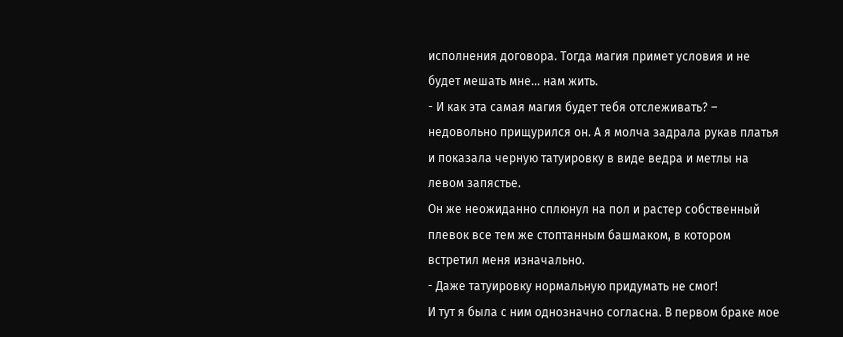исполнения договора. Тогда магия примет условия и не будет мешать мне… нам жить.
- И как эта самая магия будет тебя отслеживать? – недовольно прищурился он. А я молча задрала рукав платья и показала черную татуировку в виде ведра и метлы на левом запястье.
Он же неожиданно сплюнул на пол и растер собственный плевок все тем же стоптанным башмаком, в котором встретил меня изначально.
- Даже татуировку нормальную придумать не смог!
И тут я была с ним однозначно согласна. В первом браке мое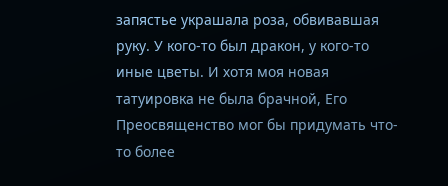запястье украшала роза, обвивавшая руку. У кого-то был дракон, у кого-то иные цветы. И хотя моя новая татуировка не была брачной, Его Преосвященство мог бы придумать что-то более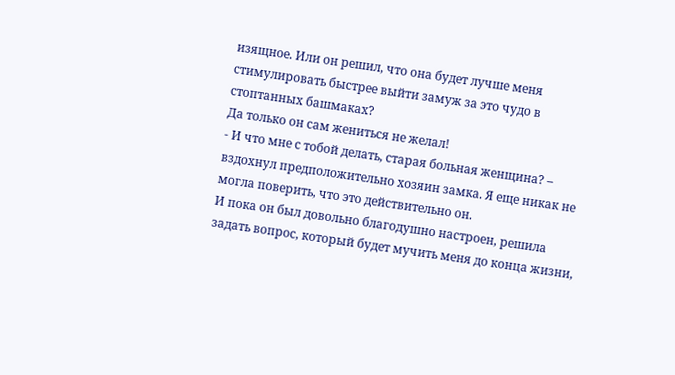изящное. Или он решил, что она будет лучше меня стимулировать быстрее выйти замуж за это чудо в стоптанных башмаках?
Да только он сам жениться не желал!
- И что мне с тобой делать, старая больная женщина? – вздохнул предположительно хозяин замка. Я еще никак не могла поверить, что это действительно он.
И пока он был довольно благодушно настроен, решила задать вопрос, который будет мучить меня до конца жизни,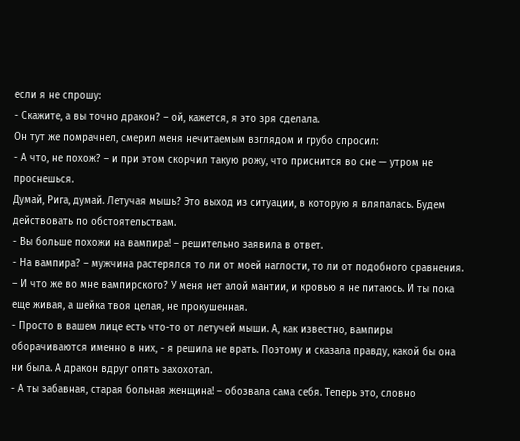если я не спрошу:
- Скажите, а вы точно дракон? – ой, кажется, я это зря сделала.
Он тут же помрачнел, смерил меня нечитаемым взглядом и грубо спросил:
- А что, не похож? – и при этом скорчил такую рожу, что приснится во сне — утром не проснешься.
Думай, Рига, думай. Летучая мышь? Это выход из ситуации, в которую я вляпалась. Будем действовать по обстоятельствам.
- Вы больше похожи на вампира! – решительно заявила в ответ.
- На вампира? – мужчина растерялся то ли от моей наглости, то ли от подобного сравнения. – И что же во мне вампирского? У меня нет алой мантии, и кровью я не питаюсь. И ты пока еще живая, а шейка твоя целая, не прокушенная.
- Просто в вашем лице есть что-то от летучей мыши. А, как известно, вампиры оборачиваются именно в них, - я решила не врать. Поэтому и сказала правду, какой бы она ни была. А дракон вдруг опять захохотал.
- А ты забавная, старая больная женщина! – обозвала сама себя. Теперь это, словно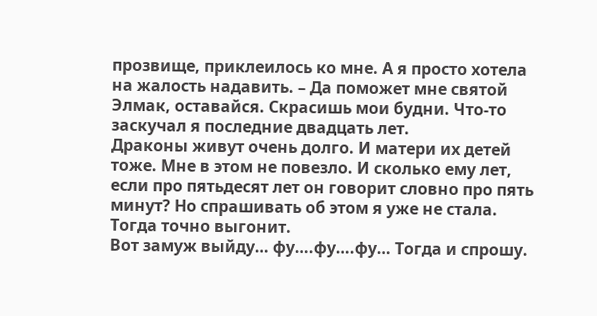прозвище, приклеилось ко мне. А я просто хотела на жалость надавить. – Да поможет мне святой Элмак, оставайся. Скрасишь мои будни. Что-то заскучал я последние двадцать лет.
Драконы живут очень долго. И матери их детей тоже. Мне в этом не повезло. И сколько ему лет, если про пятьдесят лет он говорит словно про пять минут? Но спрашивать об этом я уже не стала. Тогда точно выгонит.
Вот замуж выйду… фу….фу….фу… Тогда и спрошу.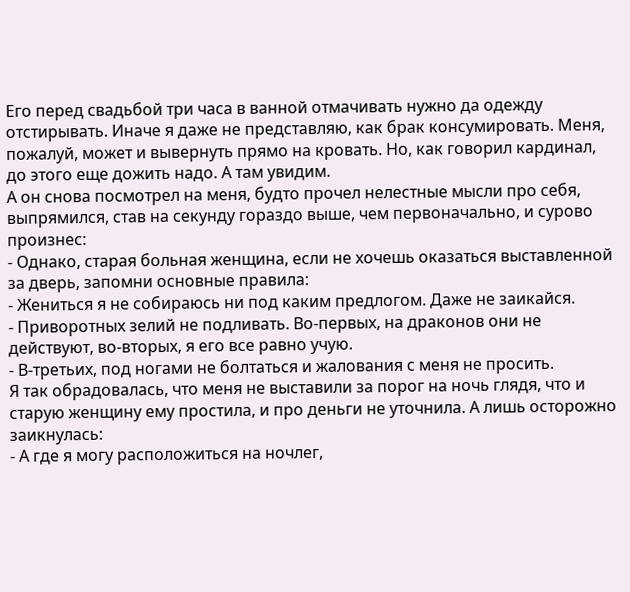Его перед свадьбой три часа в ванной отмачивать нужно да одежду отстирывать. Иначе я даже не представляю, как брак консумировать. Меня, пожалуй, может и вывернуть прямо на кровать. Но, как говорил кардинал, до этого еще дожить надо. А там увидим.
А он снова посмотрел на меня, будто прочел нелестные мысли про себя, выпрямился, став на секунду гораздо выше, чем первоначально, и сурово произнес:
- Однако, старая больная женщина, если не хочешь оказаться выставленной за дверь, запомни основные правила:
- Жениться я не собираюсь ни под каким предлогом. Даже не заикайся.
- Приворотных зелий не подливать. Во-первых, на драконов они не действуют, во-вторых, я его все равно учую.
- В-третьих, под ногами не болтаться и жалования с меня не просить.
Я так обрадовалась, что меня не выставили за порог на ночь глядя, что и старую женщину ему простила, и про деньги не уточнила. А лишь осторожно заикнулась:
- А где я могу расположиться на ночлег,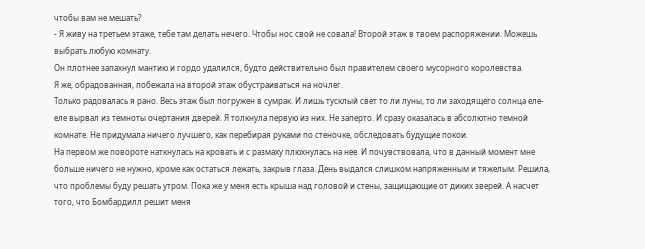чтобы вам не мешать?
- Я живу на третьем этаже, тебе там делать нечего. Чтобы нос свой не совала! Второй этаж в твоем распоряжении. Можешь выбрать любую комнату.
Он плотнее запахнул мантию и гордо удалился, будто действительно был правителем своего мусорного королевства.
Я же, обрадованная, побежала на второй этаж обустраиваться на ночлег.
Только радовалась я рано. Весь этаж был погружен в сумрак. И лишь тусклый свет то ли луны, то ли заходящего солнца еле-еле вырвал из темноты очертания дверей. Я толкнула первую из них. Не заперто. И сразу оказалась в абсолютно темной комнате. Не придумала ничего лучшего, как перебирая руками по стеночке, обследовать будущие покои.
На первом же повороте наткнулась на кровать и с размаху плюхнулась на нее. И почувствовала, что в данный момент мне больше ничего не нужно, кроме как остаться лежать, закрыв глаза. День выдался слишком напряженным и тяжелым. Решила, что проблемы буду решать утром. Пока же у меня есть крыша над головой и стены, защищающие от диких зверей. А насчет того, что Бомбардилл решит меня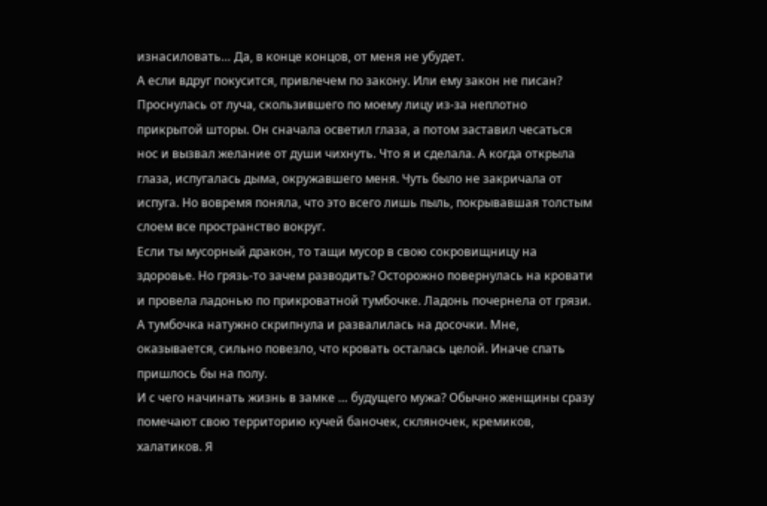изнасиловать… Да, в конце концов, от меня не убудет.
А если вдруг покусится, привлечем по закону. Или ему закон не писан?
Проснулась от луча, скользившего по моему лицу из-за неплотно прикрытой шторы. Он сначала осветил глаза, а потом заставил чесаться нос и вызвал желание от души чихнуть. Что я и сделала. А когда открыла глаза, испугалась дыма, окружавшего меня. Чуть было не закричала от испуга. Но вовремя поняла, что это всего лишь пыль, покрывавшая толстым слоем все пространство вокруг.
Если ты мусорный дракон, то тащи мусор в свою сокровищницу на здоровье. Но грязь-то зачем разводить? Осторожно повернулась на кровати и провела ладонью по прикроватной тумбочке. Ладонь почернела от грязи. А тумбочка натужно скрипнула и развалилась на досочки. Мне, оказывается, сильно повезло, что кровать осталась целой. Иначе спать пришлось бы на полу.
И с чего начинать жизнь в замке … будущего мужа? Обычно женщины сразу помечают свою территорию кучей баночек, скляночек, кремиков, халатиков. Я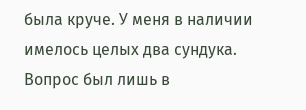была круче. У меня в наличии имелось целых два сундука. Вопрос был лишь в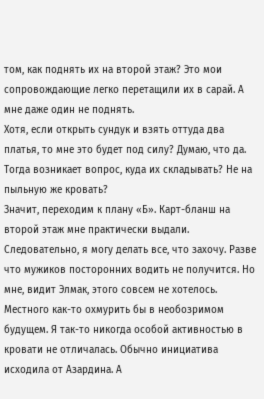том, как поднять их на второй этаж? Это мои сопровождающие легко перетащили их в сарай. А мне даже один не поднять.
Хотя, если открыть сундук и взять оттуда два платья, то мне это будет под силу? Думаю, что да. Тогда возникает вопрос, куда их складывать? Не на пыльную же кровать?
Значит, переходим к плану «Б». Карт-бланш на второй этаж мне практически выдали. Следовательно, я могу делать все, что захочу. Разве что мужиков посторонних водить не получится. Но мне, видит Элмак, этого совсем не хотелось. Местного как-то охмурить бы в необозримом будущем. Я так-то никогда особой активностью в кровати не отличалась. Обычно инициатива исходила от Азардина. А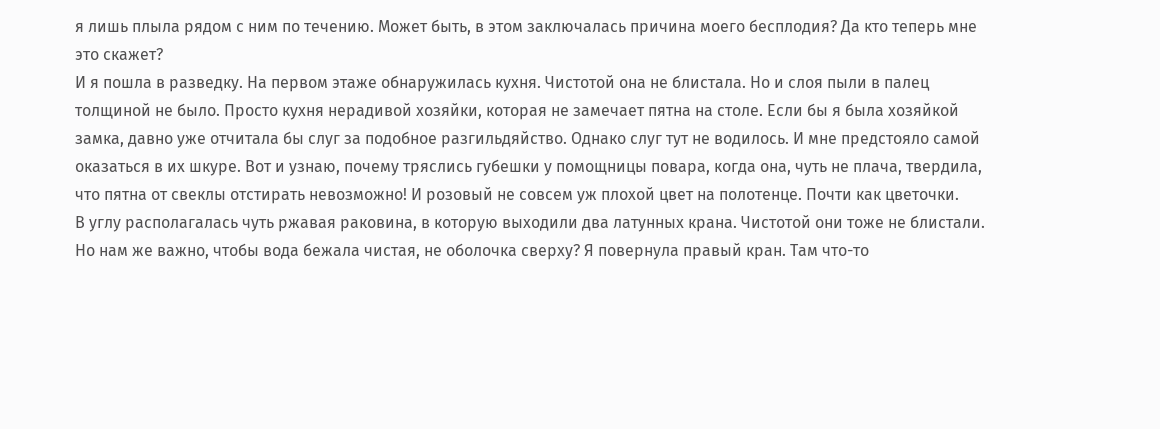я лишь плыла рядом с ним по течению. Может быть, в этом заключалась причина моего бесплодия? Да кто теперь мне это скажет?
И я пошла в разведку. На первом этаже обнаружилась кухня. Чистотой она не блистала. Но и слоя пыли в палец толщиной не было. Просто кухня нерадивой хозяйки, которая не замечает пятна на столе. Если бы я была хозяйкой замка, давно уже отчитала бы слуг за подобное разгильдяйство. Однако слуг тут не водилось. И мне предстояло самой оказаться в их шкуре. Вот и узнаю, почему тряслись губешки у помощницы повара, когда она, чуть не плача, твердила, что пятна от свеклы отстирать невозможно! И розовый не совсем уж плохой цвет на полотенце. Почти как цветочки.
В углу располагалась чуть ржавая раковина, в которую выходили два латунных крана. Чистотой они тоже не блистали. Но нам же важно, чтобы вода бежала чистая, не оболочка сверху? Я повернула правый кран. Там что-то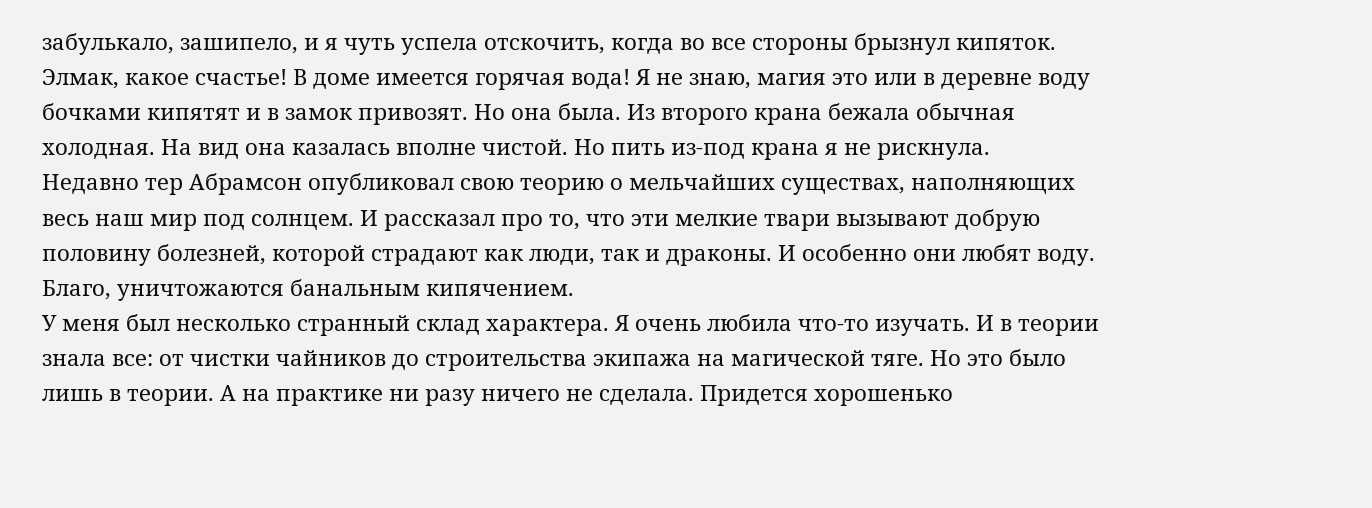забулькало, зашипело, и я чуть успела отскочить, когда во все стороны брызнул кипяток.
Элмак, какое счастье! В доме имеется горячая вода! Я не знаю, магия это или в деревне воду бочками кипятят и в замок привозят. Но она была. Из второго крана бежала обычная холодная. На вид она казалась вполне чистой. Но пить из-под крана я не рискнула.
Недавно тер Абрамсон опубликовал свою теорию о мельчайших существах, наполняющих весь наш мир под солнцем. И рассказал про то, что эти мелкие твари вызывают добрую половину болезней, которой страдают как люди, так и драконы. И особенно они любят воду. Благо, уничтожаются банальным кипячением.
У меня был несколько странный склад характера. Я очень любила что-то изучать. И в теории знала все: от чистки чайников до строительства экипажа на магической тяге. Но это было лишь в теории. А на практике ни разу ничего не сделала. Придется хорошенько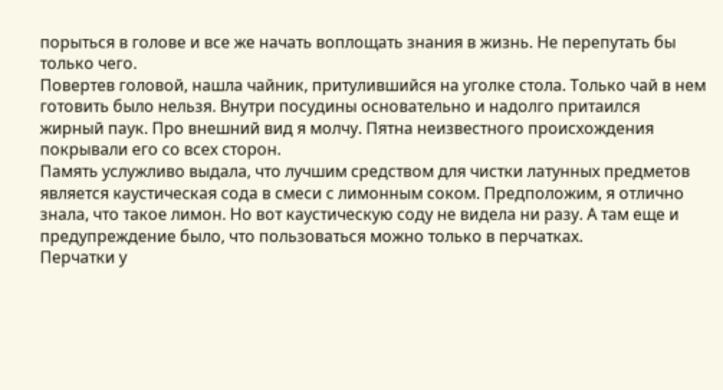порыться в голове и все же начать воплощать знания в жизнь. Не перепутать бы только чего.
Повертев головой, нашла чайник, притулившийся на уголке стола. Только чай в нем готовить было нельзя. Внутри посудины основательно и надолго притаился жирный паук. Про внешний вид я молчу. Пятна неизвестного происхождения покрывали его со всех сторон.
Память услужливо выдала, что лучшим средством для чистки латунных предметов является каустическая сода в смеси с лимонным соком. Предположим, я отлично знала, что такое лимон. Но вот каустическую соду не видела ни разу. А там еще и предупреждение было, что пользоваться можно только в перчатках.
Перчатки у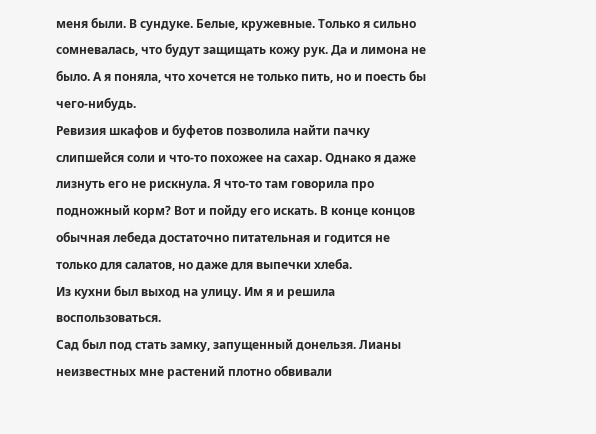меня были. В сундуке. Белые, кружевные. Только я сильно сомневалась, что будут защищать кожу рук. Да и лимона не было. А я поняла, что хочется не только пить, но и поесть бы чего-нибудь.
Ревизия шкафов и буфетов позволила найти пачку слипшейся соли и что-то похожее на сахар. Однако я даже лизнуть его не рискнула. Я что-то там говорила про подножный корм? Вот и пойду его искать. В конце концов обычная лебеда достаточно питательная и годится не только для салатов, но даже для выпечки хлеба.
Из кухни был выход на улицу. Им я и решила воспользоваться.
Сад был под стать замку, запущенный донельзя. Лианы неизвестных мне растений плотно обвивали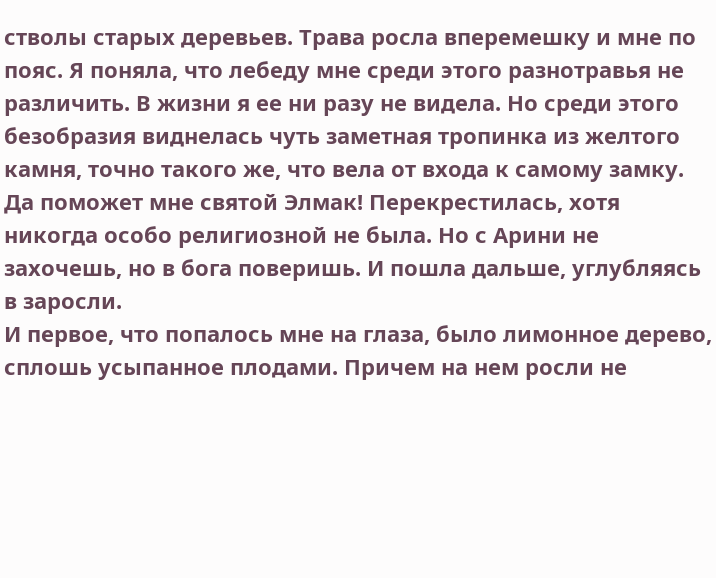стволы старых деревьев. Трава росла вперемешку и мне по пояс. Я поняла, что лебеду мне среди этого разнотравья не различить. В жизни я ее ни разу не видела. Но среди этого безобразия виднелась чуть заметная тропинка из желтого камня, точно такого же, что вела от входа к самому замку.
Да поможет мне святой Элмак! Перекрестилась, хотя никогда особо религиозной не была. Но с Арини не захочешь, но в бога поверишь. И пошла дальше, углубляясь в заросли.
И первое, что попалось мне на глаза, было лимонное дерево, сплошь усыпанное плодами. Причем на нем росли не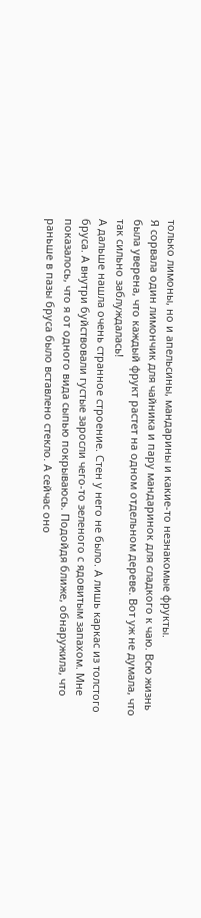только лимоны, но и апельсины, мандарины и какие-то незнакомые фрукты.
Я сорвала один лимончик для чайника и пару мандаринок для сладкого к чаю. Всю жизнь была уверена, что каждый фрукт растет на одном отдельном дереве. Вот уж не думала, что так сильно заблуждалась!
А дальше нашла очень странное строение. Стен у него не было. А лишь каркас из толстого бруса. А внутри буйствовали густые заросли чего-то зеленого с ядовитым запахом. Мне показалось, что я от одного вида сыпью покрываюсь. Подойдя ближе, обнаружила, что раньше в пазы бруса было вставлено стекло. А сейчас оно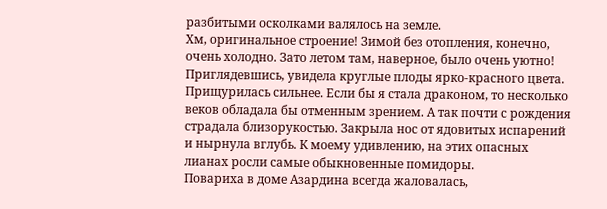разбитыми осколками валялось на земле.
Хм, оригинальное строение! Зимой без отопления, конечно, очень холодно. Зато летом там, наверное, было очень уютно!
Приглядевшись, увидела круглые плоды ярко-красного цвета. Прищурилась сильнее. Если бы я стала драконом, то несколько веков обладала бы отменным зрением. А так почти с рождения страдала близорукостью. Закрыла нос от ядовитых испарений и нырнула вглубь. К моему удивлению, на этих опасных лианах росли самые обыкновенные помидоры.
Повариха в доме Азардина всегда жаловалась,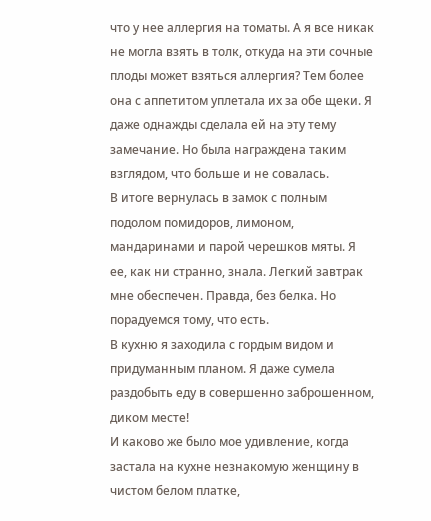что у нее аллергия на томаты. А я все никак не могла взять в толк, откуда на эти сочные плоды может взяться аллергия? Тем более она с аппетитом уплетала их за обе щеки. Я даже однажды сделала ей на эту тему замечание. Но была награждена таким взглядом, что больше и не совалась.
В итоге вернулась в замок с полным подолом помидоров, лимоном, мандаринами и парой черешков мяты. Я ее, как ни странно, знала. Легкий завтрак мне обеспечен. Правда, без белка. Но порадуемся тому, что есть.
В кухню я заходила с гордым видом и придуманным планом. Я даже сумела раздобыть еду в совершенно заброшенном, диком месте!
И каково же было мое удивление, когда застала на кухне незнакомую женщину в чистом белом платке,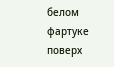белом фартуке поверх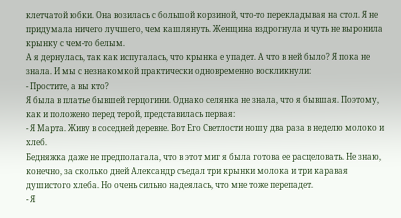клетчатой юбки. Она возилась с большой корзиной, что-то перекладывая на стол. Я не придумала ничего лучшего, чем кашлянуть. Женщина вздрогнула и чуть не выронила крынку с чем-то белым.
А я дернулась, так как испугалась, что крынка е упадет. А что в ней было? Я пока не знала. И мы с незнакомкой практически одновременно воскликнули:
- Простите, а вы кто?
Я была в платье бывшей герцогини. Однако селянка не знала, что я бывшая. Поэтому, как и положено перед терой, представилась первая:
- Я Марта. Живу в соседней деревне. Вот Его Светлости ношу два раза в неделю молоко и хлеб.
Бедняжка даже не предполагала, что в этот миг я была готова ее расцеловать. Не знаю, конечно, за сколько дней Александр съедал три крынки молока и три каравая душистого хлеба. Но очень сильно надеялась, что мне тоже перепадет.
- Я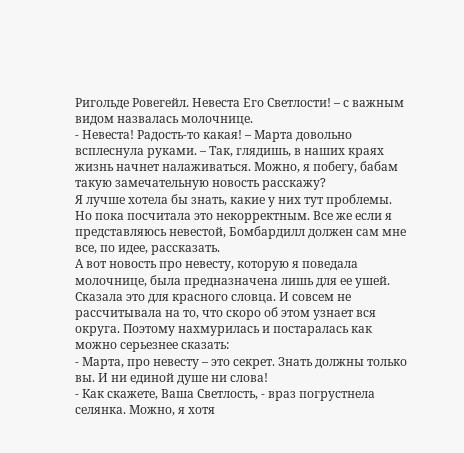Ригольде Ровегейл. Невеста Его Светлости! – с важным видом назвалась молочнице.
- Невеста! Радость-то какая! – Марта довольно всплеснула руками. – Так, глядишь, в наших краях жизнь начнет налаживаться. Можно, я побегу, бабам такую замечательную новость расскажу?
Я лучше хотела бы знать, какие у них тут проблемы. Но пока посчитала это некорректным. Все же если я представляюсь невестой, Бомбардилл должен сам мне все, по идее, рассказать.
А вот новость про невесту, которую я поведала молочнице, была предназначена лишь для ее ушей. Сказала это для красного словца. И совсем не рассчитывала на то, что скоро об этом узнает вся округа. Поэтому нахмурилась и постаралась как можно серьезнее сказать:
- Марта, про невесту – это секрет. Знать должны только вы. И ни единой душе ни слова!
- Как скажете, Ваша Светлость, - враз погрустнела селянка. Можно, я хотя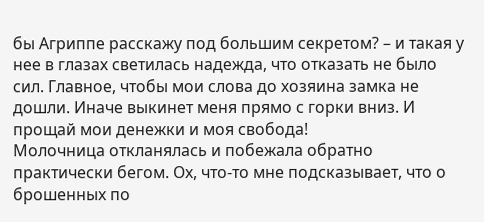бы Агриппе расскажу под большим секретом? – и такая у нее в глазах светилась надежда, что отказать не было сил. Главное, чтобы мои слова до хозяина замка не дошли. Иначе выкинет меня прямо с горки вниз. И прощай мои денежки и моя свобода!
Молочница откланялась и побежала обратно практически бегом. Ох, что-то мне подсказывает, что о брошенных по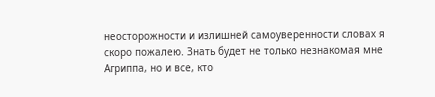неосторожности и излишней самоуверенности словах я скоро пожалею. Знать будет не только незнакомая мне Агриппа, но и все, кто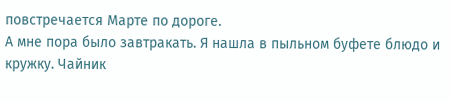повстречается Марте по дороге.
А мне пора было завтракать. Я нашла в пыльном буфете блюдо и кружку. Чайник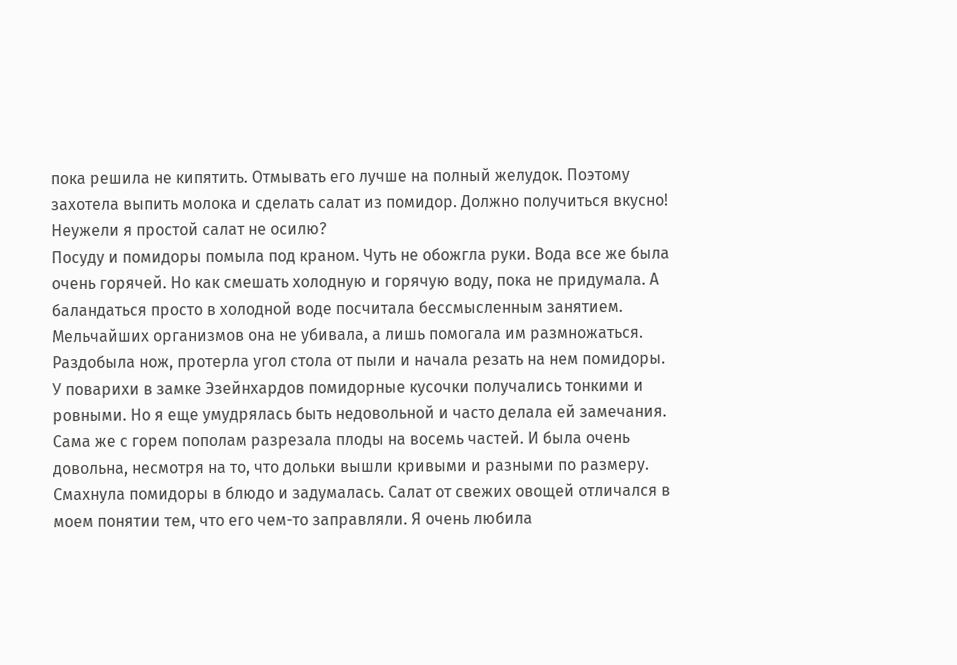пока решила не кипятить. Отмывать его лучше на полный желудок. Поэтому захотела выпить молока и сделать салат из помидор. Должно получиться вкусно! Неужели я простой салат не осилю?
Посуду и помидоры помыла под краном. Чуть не обожгла руки. Вода все же была очень горячей. Но как смешать холодную и горячую воду, пока не придумала. А баландаться просто в холодной воде посчитала бессмысленным занятием. Мельчайших организмов она не убивала, а лишь помогала им размножаться. Раздобыла нож, протерла угол стола от пыли и начала резать на нем помидоры.
У поварихи в замке Эзейнхардов помидорные кусочки получались тонкими и ровными. Но я еще умудрялась быть недовольной и часто делала ей замечания. Сама же с горем пополам разрезала плоды на восемь частей. И была очень довольна, несмотря на то, что дольки вышли кривыми и разными по размеру. Смахнула помидоры в блюдо и задумалась. Салат от свежих овощей отличался в моем понятии тем, что его чем-то заправляли. Я очень любила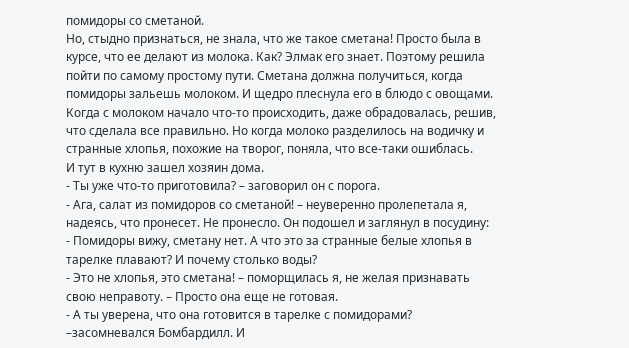помидоры со сметаной.
Но, стыдно признаться, не знала, что же такое сметана! Просто была в курсе, что ее делают из молока. Как? Элмак его знает. Поэтому решила пойти по самому простому пути. Сметана должна получиться, когда помидоры зальешь молоком. И щедро плеснула его в блюдо с овощами. Когда с молоком начало что-то происходить, даже обрадовалась, решив, что сделала все правильно. Но когда молоко разделилось на водичку и странные хлопья, похожие на творог, поняла, что все-таки ошиблась.
И тут в кухню зашел хозяин дома.
- Ты уже что-то приготовила? – заговорил он с порога.
- Ага, салат из помидоров со сметаной! – неуверенно пролепетала я, надеясь, что пронесет. Не пронесло. Он подошел и заглянул в посудину:
- Помидоры вижу, сметану нет. А что это за странные белые хлопья в тарелке плавают? И почему столько воды?
- Это не хлопья, это сметана! – поморщилась я, не желая признавать свою неправоту. – Просто она еще не готовая.
- А ты уверена, что она готовится в тарелке с помидорами? –засомневался Бомбардилл. И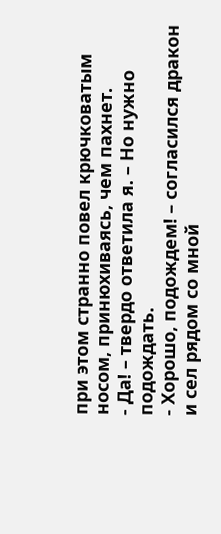при этом странно повел крючковатым носом, принюхиваясь, чем пахнет.
- Да! – твердо ответила я. – Но нужно подождать.
- Хорошо, подождем! – согласился дракон и сел рядом со мной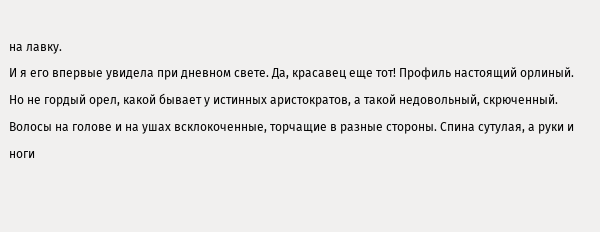на лавку.
И я его впервые увидела при дневном свете. Да, красавец еще тот! Профиль настоящий орлиный. Но не гордый орел, какой бывает у истинных аристократов, а такой недовольный, скрюченный. Волосы на голове и на ушах всклокоченные, торчащие в разные стороны. Спина сутулая, а руки и ноги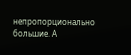непропорционально большие. А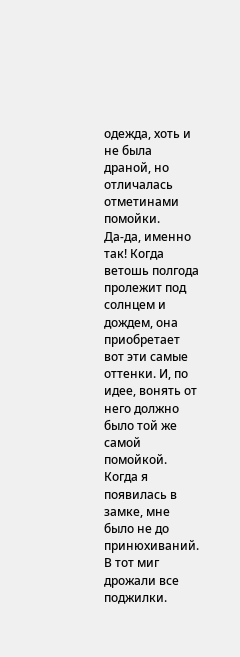одежда, хоть и не была драной, но отличалась отметинами помойки.
Да-да, именно так! Когда ветошь полгода пролежит под солнцем и дождем, она приобретает вот эти самые оттенки. И, по идее, вонять от него должно было той же самой помойкой. Когда я появилась в замке, мне было не до принюхиваний. В тот миг дрожали все поджилки.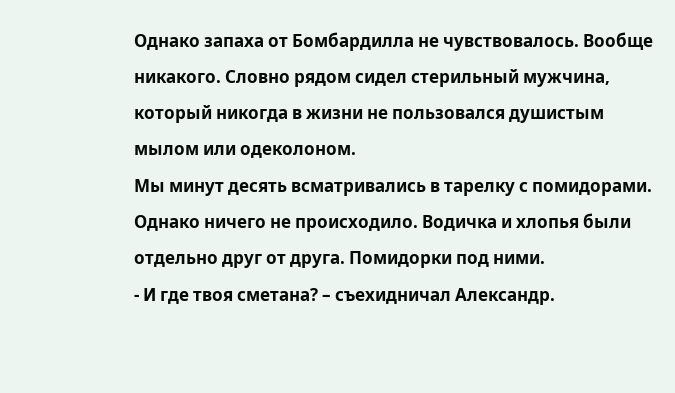Однако запаха от Бомбардилла не чувствовалось. Вообще никакого. Словно рядом сидел стерильный мужчина, который никогда в жизни не пользовался душистым мылом или одеколоном.
Мы минут десять всматривались в тарелку с помидорами. Однако ничего не происходило. Водичка и хлопья были отдельно друг от друга. Помидорки под ними.
- И где твоя сметана? – съехидничал Александр.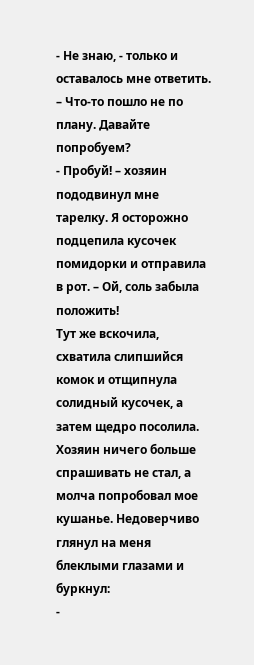- Не знаю, - только и оставалось мне ответить. – Что-то пошло не по плану. Давайте попробуем?
- Пробуй! – хозяин пододвинул мне тарелку. Я осторожно подцепила кусочек помидорки и отправила в рот. – Ой, соль забыла положить!
Тут же вскочила, схватила слипшийся комок и отщипнула солидный кусочек, а затем щедро посолила.
Хозяин ничего больше спрашивать не стал, а молча попробовал мое кушанье. Недоверчиво глянул на меня блеклыми глазами и буркнул:
-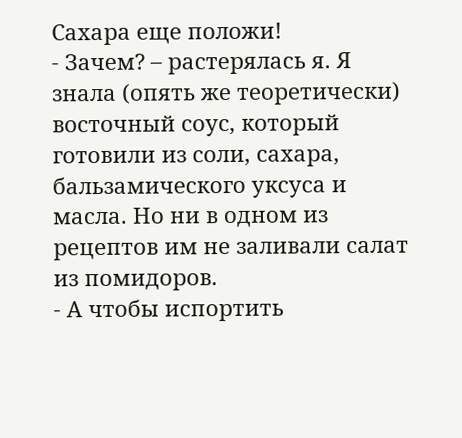Сахара еще положи!
- Зачем? – растерялась я. Я знала (опять же теоретически) восточный соус, который готовили из соли, сахара, бальзамического уксуса и масла. Но ни в одном из рецептов им не заливали салат из помидоров.
- А чтобы испортить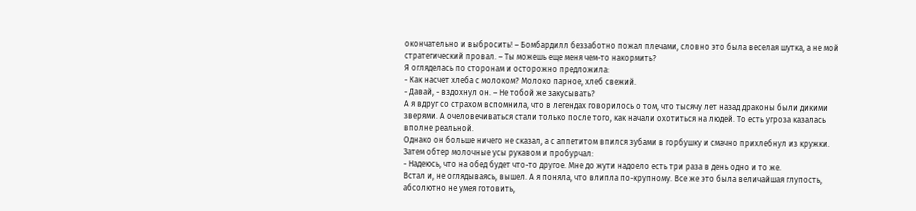окончательно и выбросить! – Бомбардилл беззаботно пожал плечами, словно это была веселая шутка, а не мой стратегический провал. – Ты можешь еще меня чем-то накормить?
Я огляделась по сторонам и осторожно предложила:
- Как насчет хлеба с молоком? Молоко парное, хлеб свежий.
- Давай, - вздохнул он. – Не тобой же закусывать?
А я вдруг со страхом вспомнила, что в легендах говорилось о том, что тысячу лет назад драконы были дикими зверями. А очеловечиваться стали только после того, как начали охотиться на людей. То есть угроза казалась вполне реальной.
Однако он больше ничего не сказал, а с аппетитом впился зубами в горбушку и смачно прихлебнул из кружки. Затем обтер молочные усы рукавом и пробурчал:
- Надеюсь, что на обед будет что-то другое. Мне до жути надоело есть три раза в день одно и то же.
Встал и, не оглядываясь, вышел. А я поняла, что влипла по-крупному. Все же это была величайшая глупость, абсолютно не умея готовить,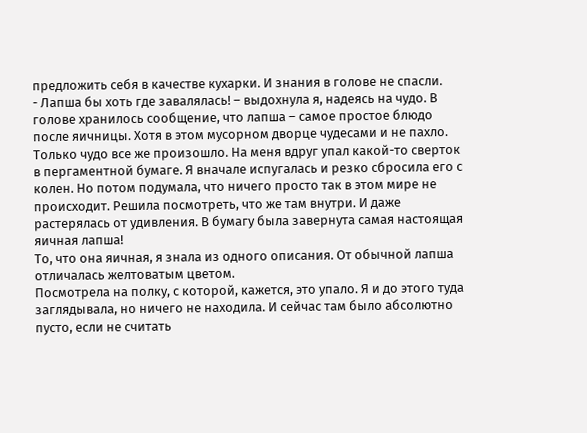предложить себя в качестве кухарки. И знания в голове не спасли.
- Лапша бы хоть где завалялась! – выдохнула я, надеясь на чудо. В голове хранилось сообщение, что лапша – самое простое блюдо после яичницы. Хотя в этом мусорном дворце чудесами и не пахло.
Только чудо все же произошло. На меня вдруг упал какой-то сверток в пергаментной бумаге. Я вначале испугалась и резко сбросила его с колен. Но потом подумала, что ничего просто так в этом мире не происходит. Решила посмотреть, что же там внутри. И даже растерялась от удивления. В бумагу была завернута самая настоящая яичная лапша!
То, что она яичная, я знала из одного описания. От обычной лапша отличалась желтоватым цветом.
Посмотрела на полку, с которой, кажется, это упало. Я и до этого туда заглядывала, но ничего не находила. И сейчас там было абсолютно пусто, если не считать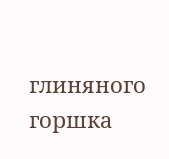глиняного горшка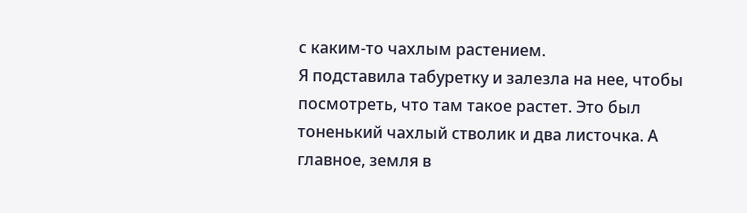с каким-то чахлым растением.
Я подставила табуретку и залезла на нее, чтобы посмотреть, что там такое растет. Это был тоненький чахлый стволик и два листочка. А главное, земля в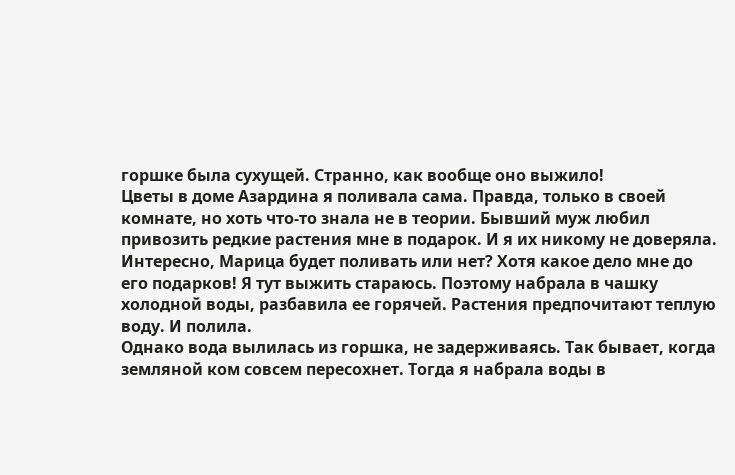горшке была сухущей. Странно, как вообще оно выжило!
Цветы в доме Азардина я поливала сама. Правда, только в своей комнате, но хоть что-то знала не в теории. Бывший муж любил привозить редкие растения мне в подарок. И я их никому не доверяла. Интересно, Марица будет поливать или нет? Хотя какое дело мне до его подарков! Я тут выжить стараюсь. Поэтому набрала в чашку холодной воды, разбавила ее горячей. Растения предпочитают теплую воду. И полила.
Однако вода вылилась из горшка, не задерживаясь. Так бывает, когда земляной ком совсем пересохнет. Тогда я набрала воды в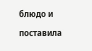блюдо и поставила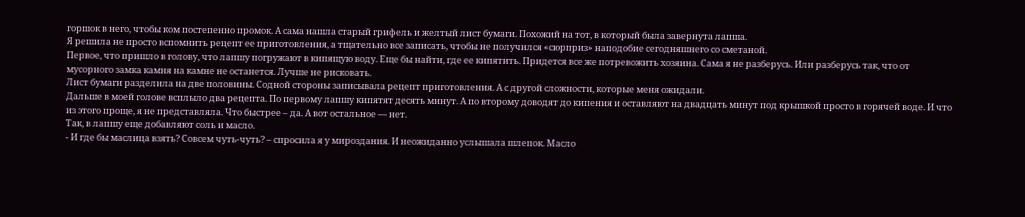горшок в него, чтобы ком постепенно промок. А сама нашла старый грифель и желтый лист бумаги. Похожий на тот, в который была завернута лапша.
Я решила не просто вспомнить рецепт ее приготовления, а тщательно все записать, чтобы не получился «сюрприз» наподобие сегодняшнего со сметаной.
Первое, что пришло в голову, что лапшу погружают в кипящую воду. Еще бы найти, где ее кипятить. Придется все же потревожить хозяина. Сама я не разберусь. Или разберусь так, что от мусорного замка камня на камне не останется. Лучше не рисковать.
Лист бумаги разделила на две половины. Содной стороны записывала рецепт приготовления. А с другой сложности, которые меня ожидали.
Дальше в моей голове всплыло два рецепта. По первому лапшу кипятят десять минут. А по второму доводят до кипения и оставляют на двадцать минут под крышкой просто в горячей воде. И что из этого проще, я не представляла. Что быстрее – да. А вот остальное — нет.
Так, в лапшу еще добавляют соль и масло.
- И где бы маслица взять? Совсем чуть-чуть? – спросила я у мироздания. И неожиданно услышала шлепок. Масло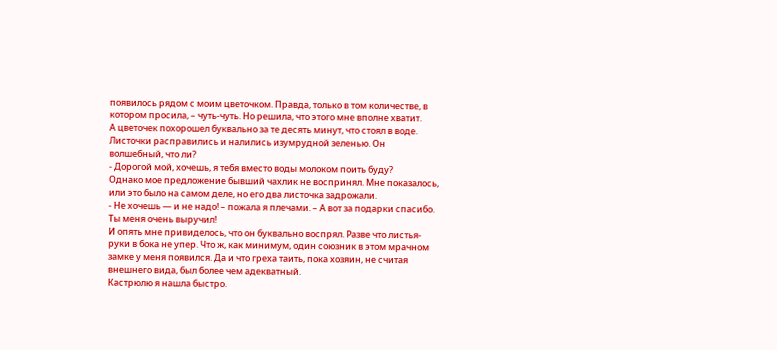появилось рядом с моим цветочком. Правда, только в том количестве, в котором просила, – чуть-чуть. Но решила, что этого мне вполне хватит.
А цветочек похорошел буквально за те десять минут, что стоял в воде. Листочки расправились и налились изумрудной зеленью. Он волшебный, что ли?
- Дорогой мой, хочешь, я тебя вместо воды молоком поить буду?
Однако мое предложение бывший чахлик не воспринял. Мне показалось, или это было на самом деле, но его два листочка задрожали.
- Не хочешь — и не надо! – пожала я плечами. – А вот за подарки спасибо. Ты меня очень выручил!
И опять мне привиделось, что он буквально воспрял. Разве что листья-руки в бока не упер. Что ж, как минимум, один союзник в этом мрачном замке у меня появился. Да и что греха таить, пока хозяин, не считая внешнего вида, был более чем адекватный.
Кастрюлю я нашла быстро.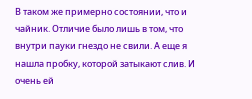В таком же примерно состоянии, что и чайник. Отличие было лишь в том, что внутри пауки гнездо не свили. А еще я нашла пробку, которой затыкают слив. И очень ей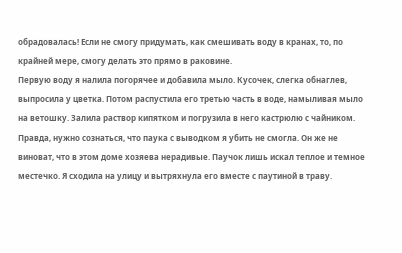обрадовалась! Если не смогу придумать, как смешивать воду в кранах, то, по крайней мере, смогу делать это прямо в раковине.
Первую воду я налила погорячее и добавила мыло. Кусочек, слегка обнаглев, выпросила у цветка. Потом распустила его третью часть в воде, намыливая мыло на ветошку. Залила раствор кипятком и погрузила в него кастрюлю с чайником.
Правда, нужно сознаться, что паука с выводком я убить не смогла. Он же не виноват, что в этом доме хозяева нерадивые. Паучок лишь искал теплое и темное местечко. Я сходила на улицу и вытряхнула его вместе с паутиной в траву.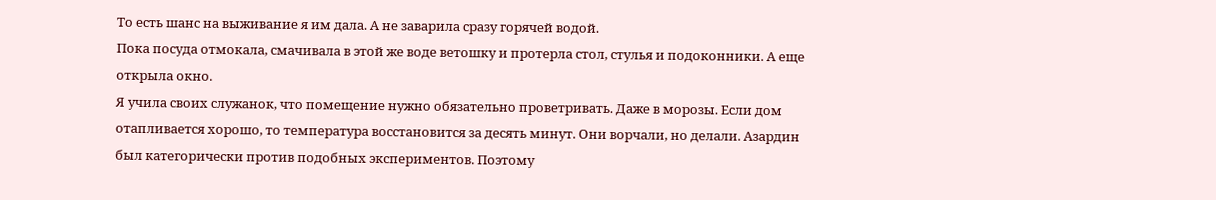То есть шанс на выживание я им дала. А не заварила сразу горячей водой.
Пока посуда отмокала, смачивала в этой же воде ветошку и протерла стол, стулья и подоконники. А еще открыла окно.
Я учила своих служанок, что помещение нужно обязательно проветривать. Даже в морозы. Если дом отапливается хорошо, то температура восстановится за десять минут. Они ворчали, но делали. Азардин был категорически против подобных экспериментов. Поэтому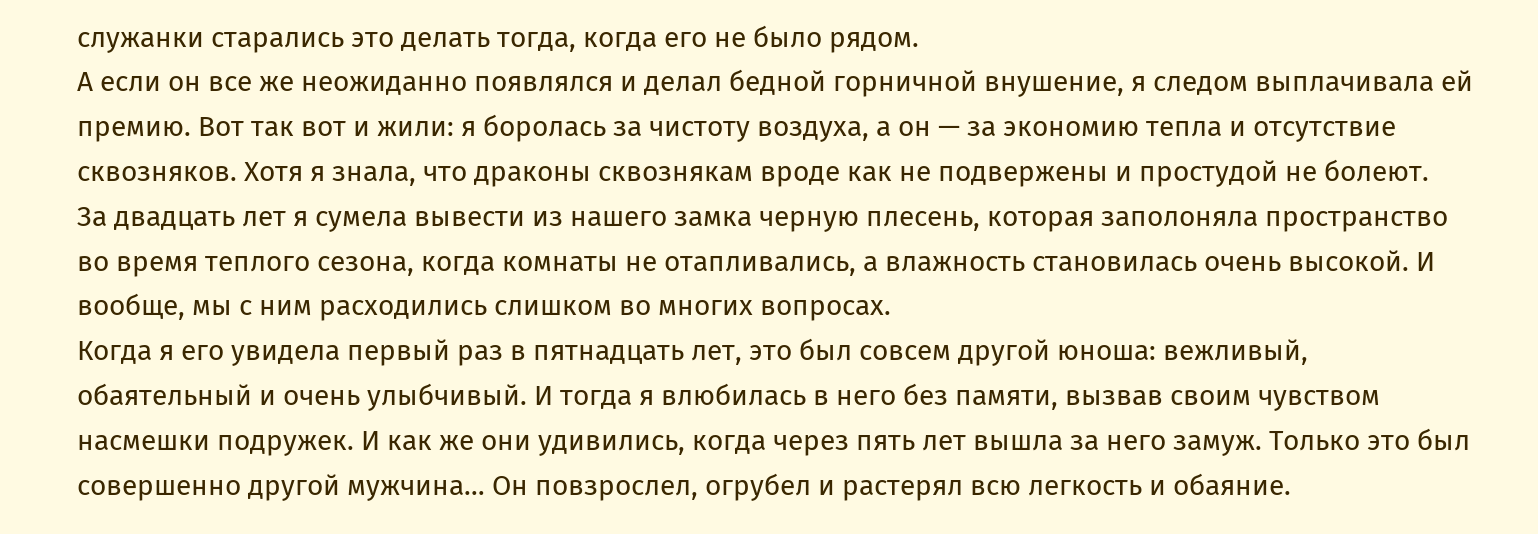служанки старались это делать тогда, когда его не было рядом.
А если он все же неожиданно появлялся и делал бедной горничной внушение, я следом выплачивала ей премию. Вот так вот и жили: я боролась за чистоту воздуха, а он — за экономию тепла и отсутствие сквозняков. Хотя я знала, что драконы сквознякам вроде как не подвержены и простудой не болеют.
За двадцать лет я сумела вывести из нашего замка черную плесень, которая заполоняла пространство во время теплого сезона, когда комнаты не отапливались, а влажность становилась очень высокой. И вообще, мы с ним расходились слишком во многих вопросах.
Когда я его увидела первый раз в пятнадцать лет, это был совсем другой юноша: вежливый, обаятельный и очень улыбчивый. И тогда я влюбилась в него без памяти, вызвав своим чувством насмешки подружек. И как же они удивились, когда через пять лет вышла за него замуж. Только это был совершенно другой мужчина… Он повзрослел, огрубел и растерял всю легкость и обаяние.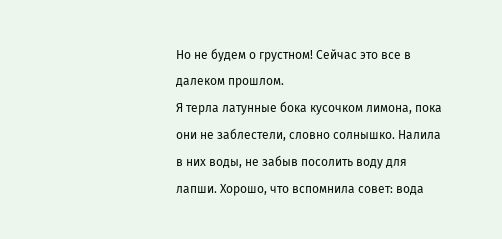Но не будем о грустном! Сейчас это все в далеком прошлом.
Я терла латунные бока кусочком лимона, пока они не заблестели, словно солнышко. Налила в них воды, не забыв посолить воду для лапши. Хорошо, что вспомнила совет: вода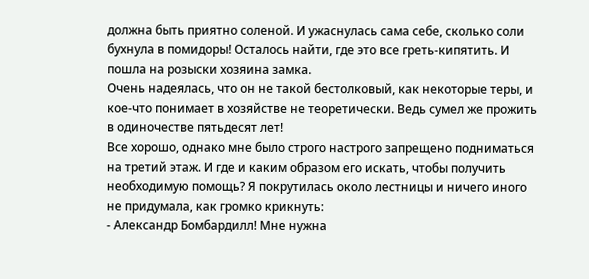должна быть приятно соленой. И ужаснулась сама себе, сколько соли бухнула в помидоры! Осталось найти, где это все греть-кипятить. И пошла на розыски хозяина замка.
Очень надеялась, что он не такой бестолковый, как некоторые теры, и кое-что понимает в хозяйстве не теоретически. Ведь сумел же прожить в одиночестве пятьдесят лет!
Все хорошо, однако мне было строго настрого запрещено подниматься на третий этаж. И где и каким образом его искать, чтобы получить необходимую помощь? Я покрутилась около лестницы и ничего иного не придумала, как громко крикнуть:
- Александр Бомбардилл! Мне нужна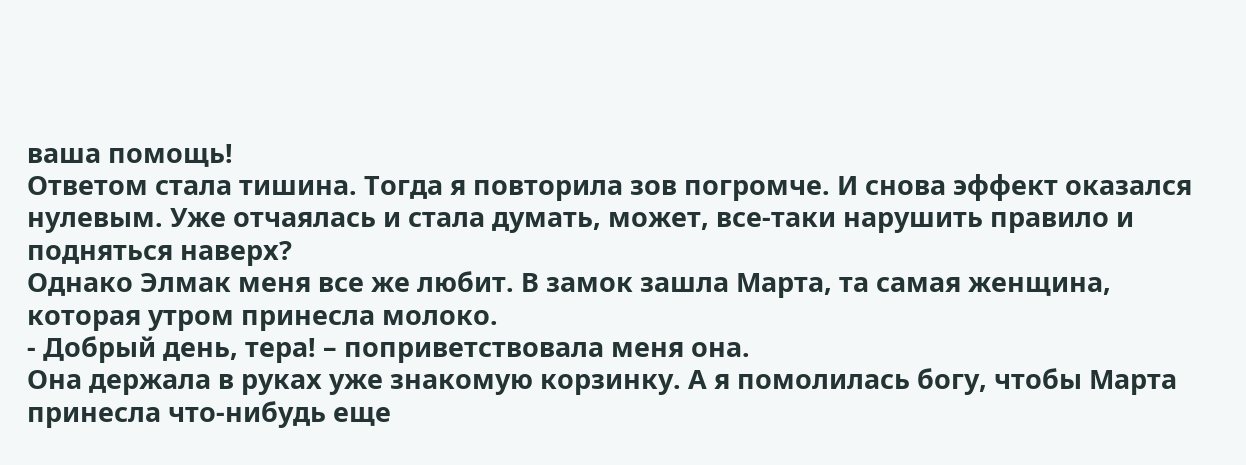ваша помощь!
Ответом стала тишина. Тогда я повторила зов погромче. И снова эффект оказался нулевым. Уже отчаялась и стала думать, может, все-таки нарушить правило и подняться наверх?
Однако Элмак меня все же любит. В замок зашла Марта, та самая женщина, которая утром принесла молоко.
- Добрый день, тера! – поприветствовала меня она.
Она держала в руках уже знакомую корзинку. А я помолилась богу, чтобы Марта принесла что-нибудь еще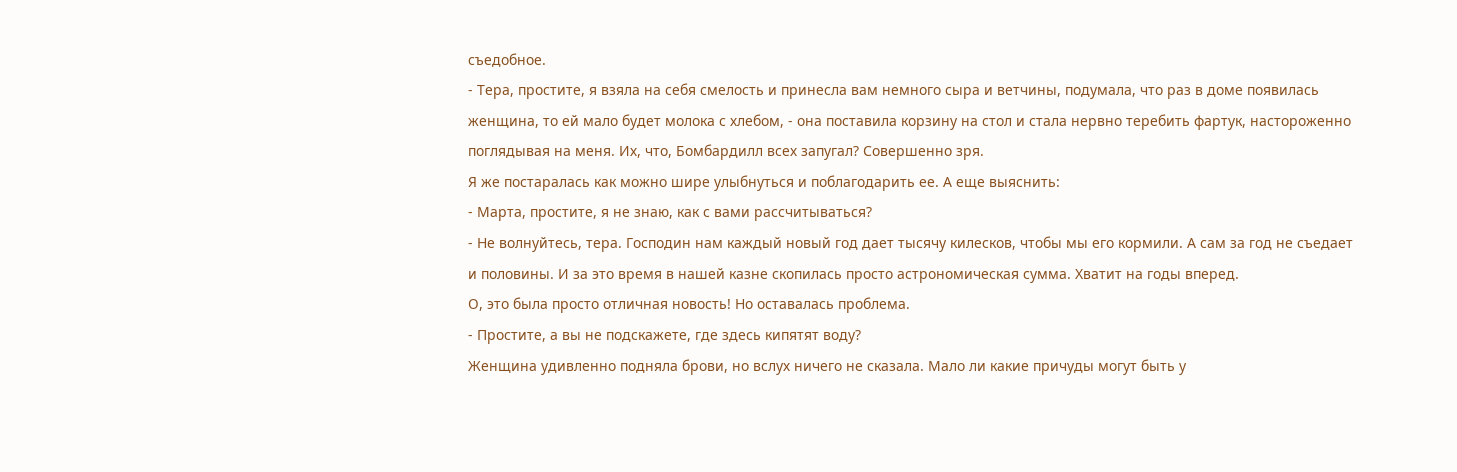съедобное.
- Тера, простите, я взяла на себя смелость и принесла вам немного сыра и ветчины, подумала, что раз в доме появилась женщина, то ей мало будет молока с хлебом, - она поставила корзину на стол и стала нервно теребить фартук, настороженно поглядывая на меня. Их, что, Бомбардилл всех запугал? Совершенно зря.
Я же постаралась как можно шире улыбнуться и поблагодарить ее. А еще выяснить:
- Марта, простите, я не знаю, как с вами рассчитываться?
- Не волнуйтесь, тера. Господин нам каждый новый год дает тысячу килесков, чтобы мы его кормили. А сам за год не съедает и половины. И за это время в нашей казне скопилась просто астрономическая сумма. Хватит на годы вперед.
О, это была просто отличная новость! Но оставалась проблема.
- Простите, а вы не подскажете, где здесь кипятят воду?
Женщина удивленно подняла брови, но вслух ничего не сказала. Мало ли какие причуды могут быть у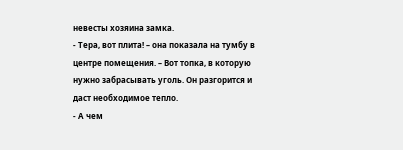невесты хозяина замка.
- Тера, вот плита! – она показала на тумбу в центре помещения. – Вот топка, в которую нужно забрасывать уголь. Он разгорится и даст необходимое тепло.
- А чем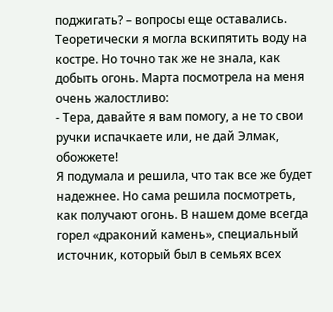поджигать? – вопросы еще оставались. Теоретически я могла вскипятить воду на костре. Но точно так же не знала, как добыть огонь. Марта посмотрела на меня очень жалостливо:
- Тера, давайте я вам помогу, а не то свои ручки испачкаете или, не дай Элмак, обожжете!
Я подумала и решила, что так все же будет надежнее. Но сама решила посмотреть, как получают огонь. В нашем доме всегда горел «драконий камень», специальный источник, который был в семьях всех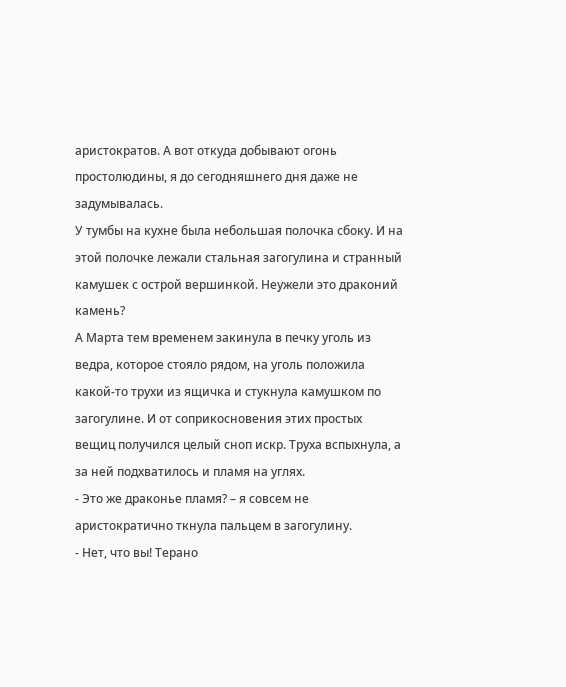аристократов. А вот откуда добывают огонь простолюдины, я до сегодняшнего дня даже не задумывалась.
У тумбы на кухне была небольшая полочка сбоку. И на этой полочке лежали стальная загогулина и странный камушек с острой вершинкой. Неужели это драконий камень?
А Марта тем временем закинула в печку уголь из ведра, которое стояло рядом, на уголь положила какой-то трухи из ящичка и стукнула камушком по загогулине. И от соприкосновения этих простых вещиц получился целый сноп искр. Труха вспыхнула, а за ней подхватилось и пламя на углях.
- Это же драконье пламя? – я совсем не аристократично ткнула пальцем в загогулину.
- Нет, что вы! Терано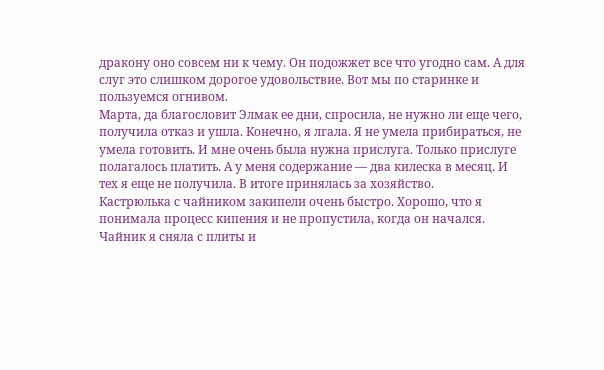дракону оно совсем ни к чему. Он подожжет все что угодно сам. А для слуг это слишком дорогое удовольствие. Вот мы по старинке и пользуемся огнивом.
Марта, да благословит Элмак ее дни, спросила, не нужно ли еще чего, получила отказ и ушла. Конечно, я лгала. Я не умела прибираться, не умела готовить. И мне очень была нужна прислуга. Только прислуге полагалось платить. А у меня содержание — два килеска в месяц. И тех я еще не получила. В итоге принялась за хозяйство.
Кастрюлька с чайником закипели очень быстро. Хорошо, что я понимала процесс кипения и не пропустила, когда он начался. Чайник я сняла с плиты и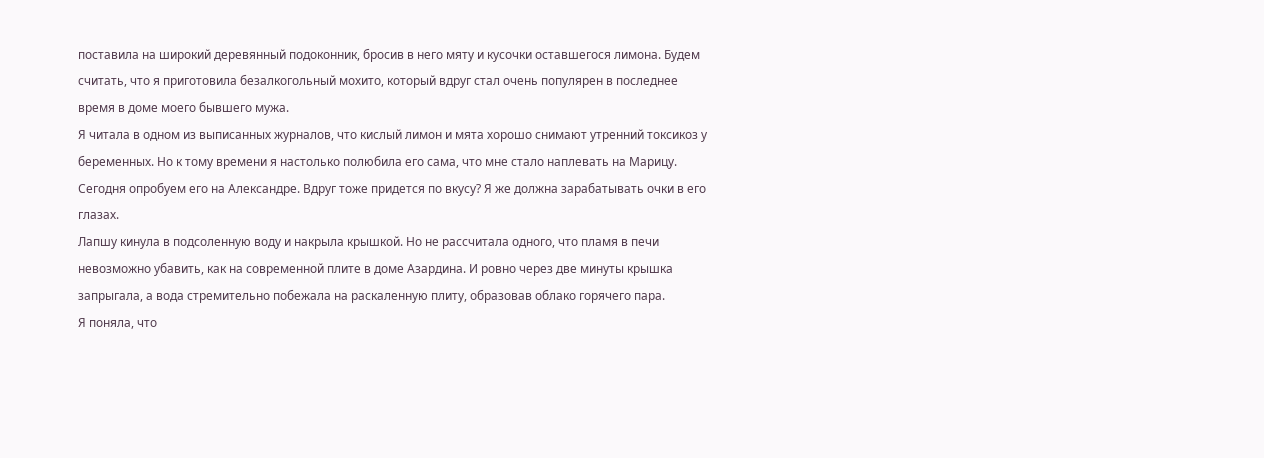поставила на широкий деревянный подоконник, бросив в него мяту и кусочки оставшегося лимона. Будем считать, что я приготовила безалкогольный мохито, который вдруг стал очень популярен в последнее время в доме моего бывшего мужа.
Я читала в одном из выписанных журналов, что кислый лимон и мята хорошо снимают утренний токсикоз у беременных. Но к тому времени я настолько полюбила его сама, что мне стало наплевать на Марицу. Сегодня опробуем его на Александре. Вдруг тоже придется по вкусу? Я же должна зарабатывать очки в его глазах.
Лапшу кинула в подсоленную воду и накрыла крышкой. Но не рассчитала одного, что пламя в печи невозможно убавить, как на современной плите в доме Азардина. И ровно через две минуты крышка запрыгала, а вода стремительно побежала на раскаленную плиту, образовав облако горячего пара.
Я поняла, что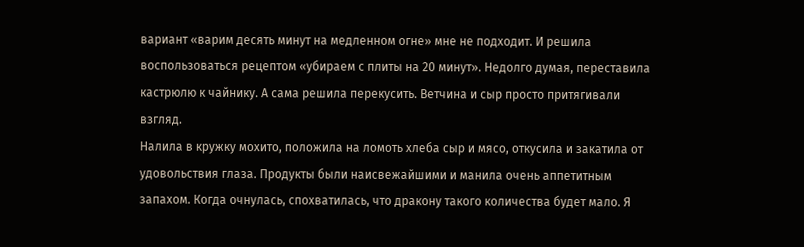вариант «варим десять минут на медленном огне» мне не подходит. И решила воспользоваться рецептом «убираем с плиты на 20 минут». Недолго думая, переставила кастрюлю к чайнику. А сама решила перекусить. Ветчина и сыр просто притягивали взгляд.
Налила в кружку мохито, положила на ломоть хлеба сыр и мясо, откусила и закатила от удовольствия глаза. Продукты были наисвежайшими и манила очень аппетитным запахом. Когда очнулась, спохватилась, что дракону такого количества будет мало. Я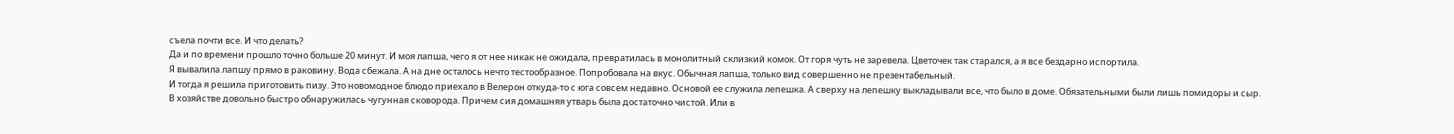съела почти все. И что делать?
Да и по времени прошло точно больше 20 минут. И моя лапша, чего я от нее никак не ожидала, превратилась в монолитный склизкий комок. От горя чуть не заревела. Цветочек так старался, а я все бездарно испортила.
Я вывалила лапшу прямо в раковину. Вода сбежала. А на дне осталось нечто тестообразное. Попробовала на вкус. Обычная лапша, только вид совершенно не презентабельный.
И тогда я решила приготовить пизу. Это новомодное блюдо приехало в Велерон откуда-то с юга совсем недавно. Основой ее служила лепешка. А сверху на лепешку выкладывали все, что было в доме. Обязательными были лишь помидоры и сыр.
В хозяйстве довольно быстро обнаружилась чугунная сковорода. Причем сия домашняя утварь была достаточно чистой. Или в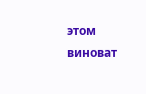этом виноват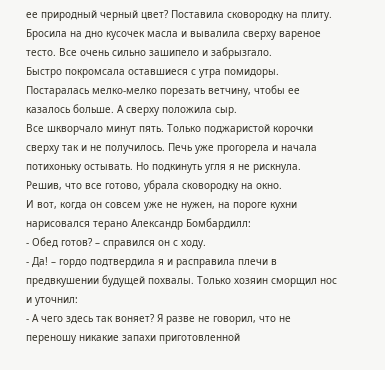ее природный черный цвет? Поставила сковородку на плиту. Бросила на дно кусочек масла и вывалила сверху вареное тесто. Все очень сильно зашипело и забрызгало.
Быстро покромсала оставшиеся с утра помидоры. Постаралась мелко-мелко порезать ветчину, чтобы ее казалось больше. А сверху положила сыр.
Все шкворчало минут пять. Только поджаристой корочки сверху так и не получилось. Печь уже прогорела и начала потихоньку остывать. Но подкинуть угля я не рискнула. Решив, что все готово, убрала сковородку на окно.
И вот, когда он совсем уже не нужен, на пороге кухни нарисовался терано Александр Бомбардилл:
- Обед готов? – справился он с ходу.
- Да! – гордо подтвердила я и расправила плечи в предвкушении будущей похвалы. Только хозяин сморщил нос и уточнил:
- А чего здесь так воняет? Я разве не говорил, что не переношу никакие запахи приготовленной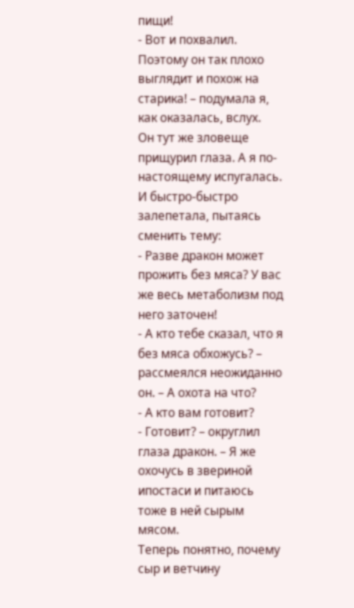пищи!
- Вот и похвалил. Поэтому он так плохо выглядит и похож на старика! – подумала я, как оказалась, вслух.
Он тут же зловеще прищурил глаза. А я по-настоящему испугалась. И быстро-быстро залепетала, пытаясь сменить тему:
- Разве дракон может прожить без мяса? У вас же весь метаболизм под него заточен!
- А кто тебе сказал, что я без мяса обхожусь? – рассмеялся неожиданно он. – А охота на что?
- А кто вам готовит?
- Готовит? – округлил глаза дракон. – Я же охочусь в звериной ипостаси и питаюсь тоже в ней сырым мясом.
Теперь понятно, почему сыр и ветчину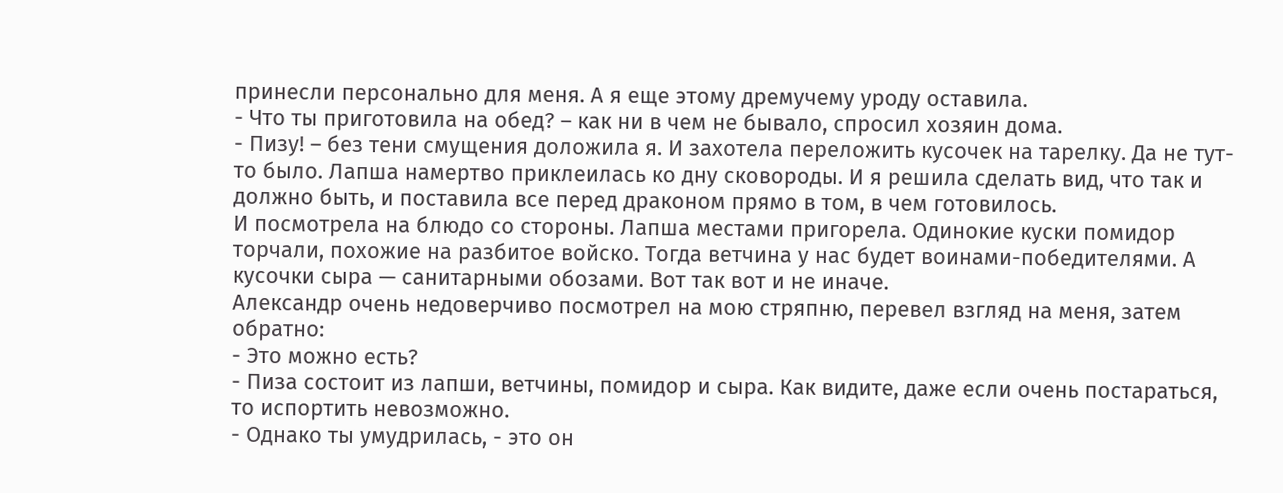принесли персонально для меня. А я еще этому дремучему уроду оставила.
- Что ты приготовила на обед? – как ни в чем не бывало, спросил хозяин дома.
- Пизу! – без тени смущения доложила я. И захотела переложить кусочек на тарелку. Да не тут-то было. Лапша намертво приклеилась ко дну сковороды. И я решила сделать вид, что так и должно быть, и поставила все перед драконом прямо в том, в чем готовилось.
И посмотрела на блюдо со стороны. Лапша местами пригорела. Одинокие куски помидор торчали, похожие на разбитое войско. Тогда ветчина у нас будет воинами-победителями. А кусочки сыра — санитарными обозами. Вот так вот и не иначе.
Александр очень недоверчиво посмотрел на мою стряпню, перевел взгляд на меня, затем обратно:
- Это можно есть?
- Пиза состоит из лапши, ветчины, помидор и сыра. Как видите, даже если очень постараться, то испортить невозможно.
- Однако ты умудрилась, - это он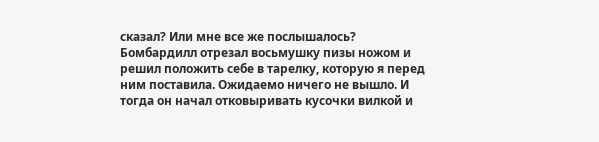сказал? Или мне все же послышалось?
Бомбардилл отрезал восьмушку пизы ножом и решил положить себе в тарелку, которую я перед ним поставила. Ожидаемо ничего не вышло. И тогда он начал отковыривать кусочки вилкой и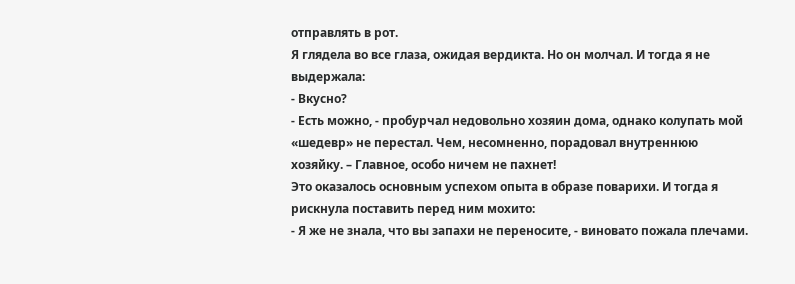отправлять в рот.
Я глядела во все глаза, ожидая вердикта. Но он молчал. И тогда я не выдержала:
- Вкусно?
- Есть можно, - пробурчал недовольно хозяин дома, однако колупать мой «шедевр» не перестал. Чем, несомненно, порадовал внутреннюю хозяйку. – Главное, особо ничем не пахнет!
Это оказалось основным успехом опыта в образе поварихи. И тогда я рискнула поставить перед ним мохито:
- Я же не знала, что вы запахи не переносите, - виновато пожала плечами.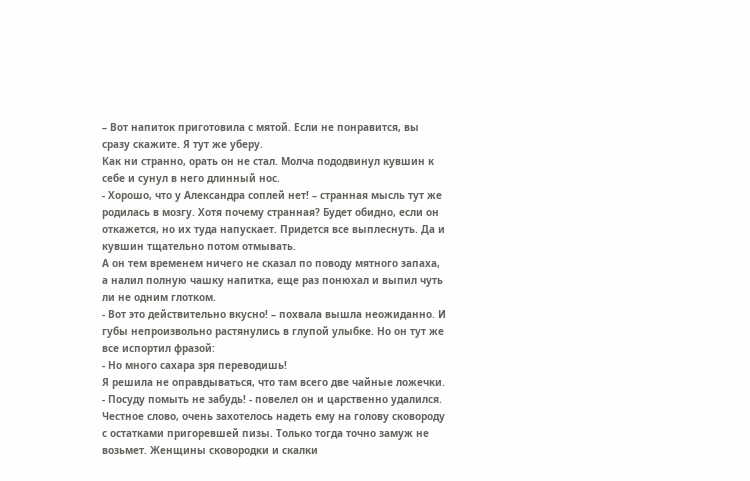– Вот напиток приготовила с мятой. Если не понравится, вы сразу скажите. Я тут же уберу.
Как ни странно, орать он не стал. Молча пододвинул кувшин к себе и сунул в него длинный нос.
- Хорошо, что у Александра соплей нет! – странная мысль тут же родилась в мозгу. Хотя почему странная? Будет обидно, если он откажется, но их туда напускает. Придется все выплеснуть. Да и кувшин тщательно потом отмывать.
А он тем временем ничего не сказал по поводу мятного запаха, а налил полную чашку напитка, еще раз понюхал и выпил чуть ли не одним глотком.
- Вот это действительно вкусно! – похвала вышла неожиданно. И губы непроизвольно растянулись в глупой улыбке. Но он тут же все испортил фразой:
- Но много сахара зря переводишь!
Я решила не оправдываться, что там всего две чайные ложечки.
- Посуду помыть не забудь! - повелел он и царственно удалился.
Честное слово, очень захотелось надеть ему на голову сковороду с остатками пригоревшей пизы. Только тогда точно замуж не возьмет. Женщины сковородки и скалки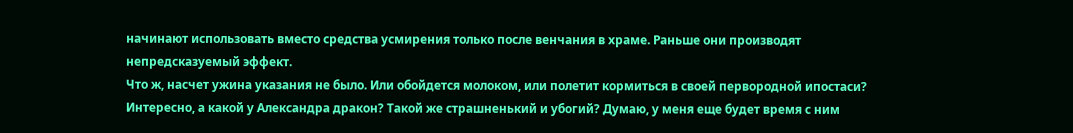начинают использовать вместо средства усмирения только после венчания в храме. Раньше они производят непредсказуемый эффект.
Что ж, насчет ужина указания не было. Или обойдется молоком, или полетит кормиться в своей первородной ипостаси? Интересно, а какой у Александра дракон? Такой же страшненький и убогий? Думаю, у меня еще будет время с ним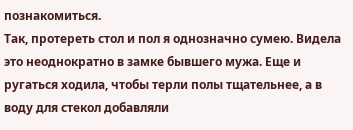познакомиться.
Так, протереть стол и пол я однозначно сумею. Видела это неоднократно в замке бывшего мужа. Еще и ругаться ходила, чтобы терли полы тщательнее, а в воду для стекол добавляли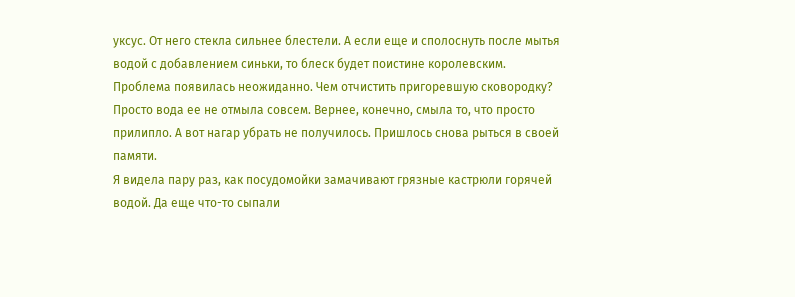уксус. От него стекла сильнее блестели. А если еще и сполоснуть после мытья водой с добавлением синьки, то блеск будет поистине королевским.
Проблема появилась неожиданно. Чем отчистить пригоревшую сковородку? Просто вода ее не отмыла совсем. Вернее, конечно, смыла то, что просто прилипло. А вот нагар убрать не получилось. Пришлось снова рыться в своей памяти.
Я видела пару раз, как посудомойки замачивают грязные кастрюли горячей водой. Да еще что-то сыпали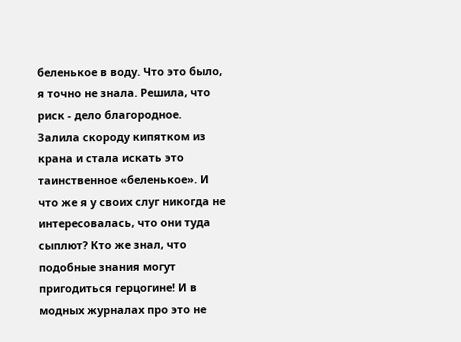беленькое в воду. Что это было, я точно не знала. Решила, что риск - дело благородное.
Залила скороду кипятком из крана и стала искать это таинственное «беленькое». И что же я у своих слуг никогда не интересовалась, что они туда сыплют? Кто же знал, что подобные знания могут пригодиться герцогине! И в модных журналах про это не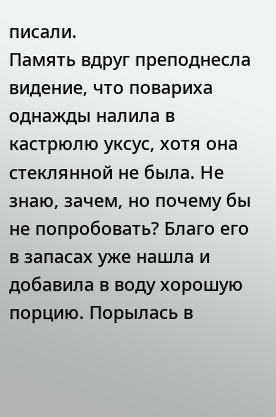писали.
Память вдруг преподнесла видение, что повариха однажды налила в кастрюлю уксус, хотя она стеклянной не была. Не знаю, зачем, но почему бы не попробовать? Благо его в запасах уже нашла и добавила в воду хорошую порцию. Порылась в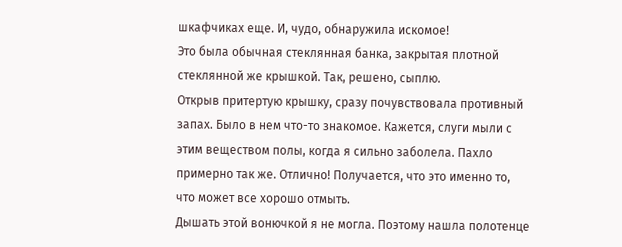шкафчиках еще. И, чудо, обнаружила искомое!
Это была обычная стеклянная банка, закрытая плотной стеклянной же крышкой. Так, решено, сыплю.
Открыв притертую крышку, сразу почувствовала противный запах. Было в нем что-то знакомое. Кажется, слуги мыли с этим веществом полы, когда я сильно заболела. Пахло примерно так же. Отлично! Получается, что это именно то, что может все хорошо отмыть.
Дышать этой вонючкой я не могла. Поэтому нашла полотенце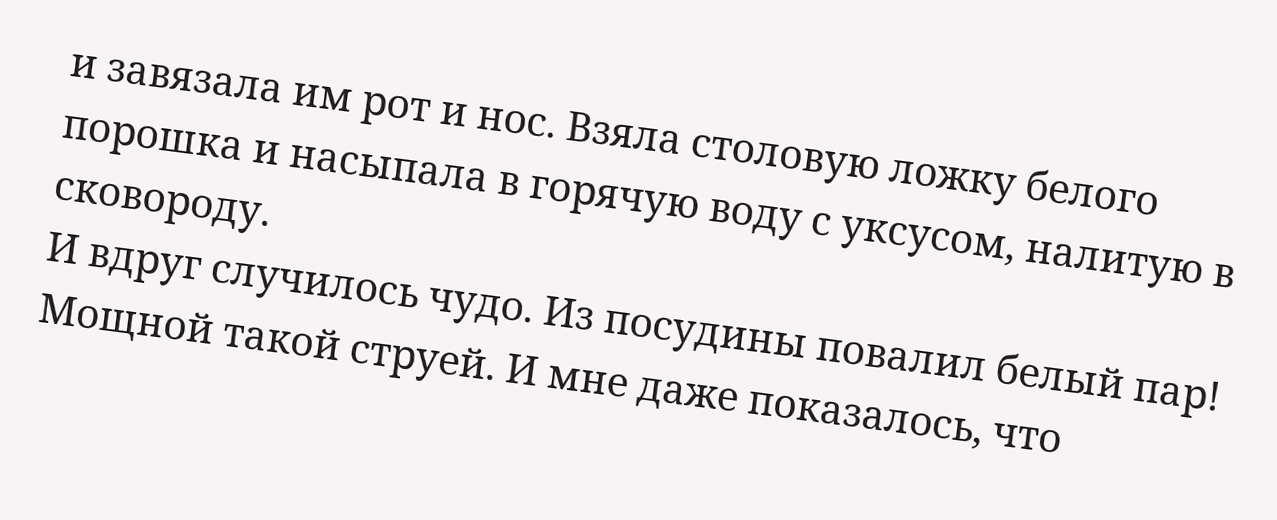и завязала им рот и нос. Взяла столовую ложку белого порошка и насыпала в горячую воду с уксусом, налитую в сковороду.
И вдруг случилось чудо. Из посудины повалил белый пар! Мощной такой струей. И мне даже показалось, что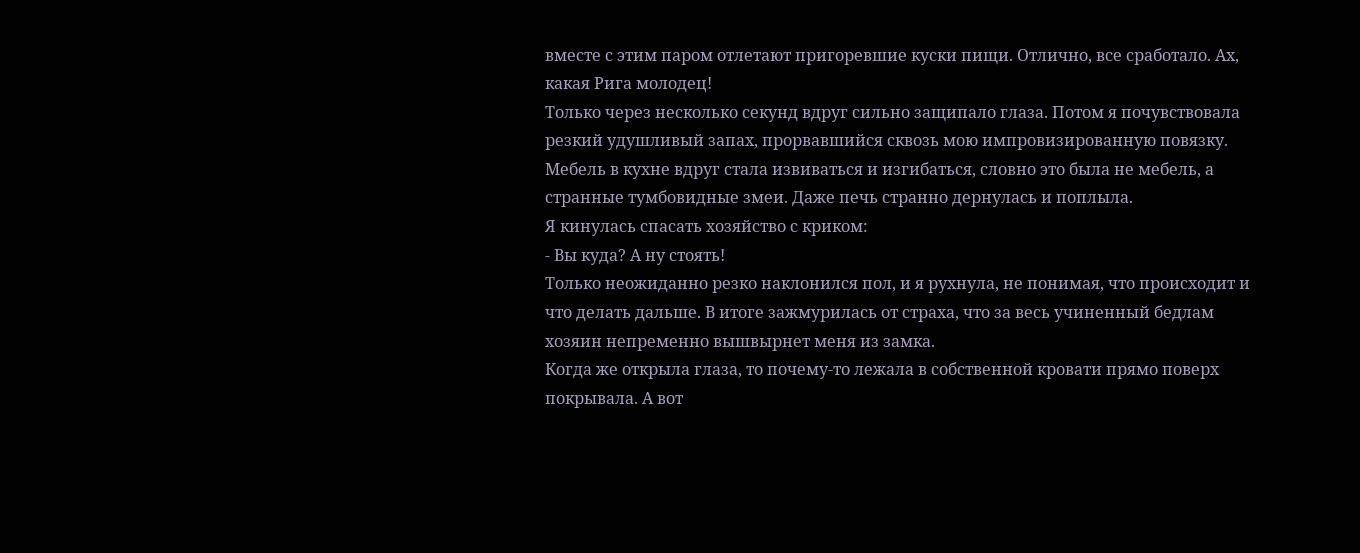вместе с этим паром отлетают пригоревшие куски пищи. Отлично, все сработало. Ах, какая Рига молодец!
Только через несколько секунд вдруг сильно защипало глаза. Потом я почувствовала резкий удушливый запах, прорвавшийся сквозь мою импровизированную повязку. Мебель в кухне вдруг стала извиваться и изгибаться, словно это была не мебель, а странные тумбовидные змеи. Даже печь странно дернулась и поплыла.
Я кинулась спасать хозяйство с криком:
- Вы куда? А ну стоять!
Только неожиданно резко наклонился пол, и я рухнула, не понимая, что происходит и что делать дальше. В итоге зажмурилась от страха, что за весь учиненный бедлам хозяин непременно вышвырнет меня из замка.
Когда же открыла глаза, то почему-то лежала в собственной кровати прямо поверх покрывала. А вот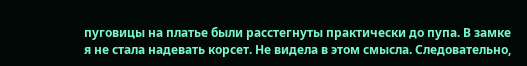пуговицы на платье были расстегнуты практически до пупа. В замке я не стала надевать корсет. Не видела в этом смысла. Следовательно,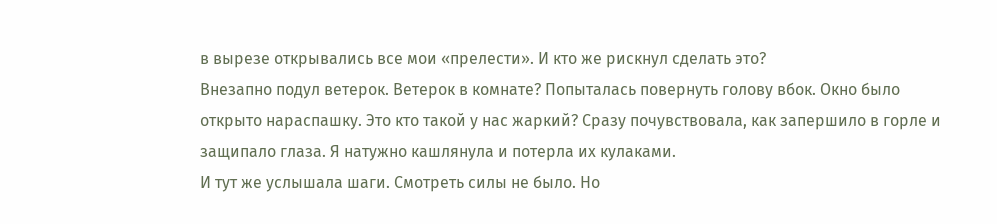в вырезе открывались все мои «прелести». И кто же рискнул сделать это?
Внезапно подул ветерок. Ветерок в комнате? Попыталась повернуть голову вбок. Окно было открыто нараспашку. Это кто такой у нас жаркий? Сразу почувствовала, как запершило в горле и защипало глаза. Я натужно кашлянула и потерла их кулаками.
И тут же услышала шаги. Смотреть силы не было. Но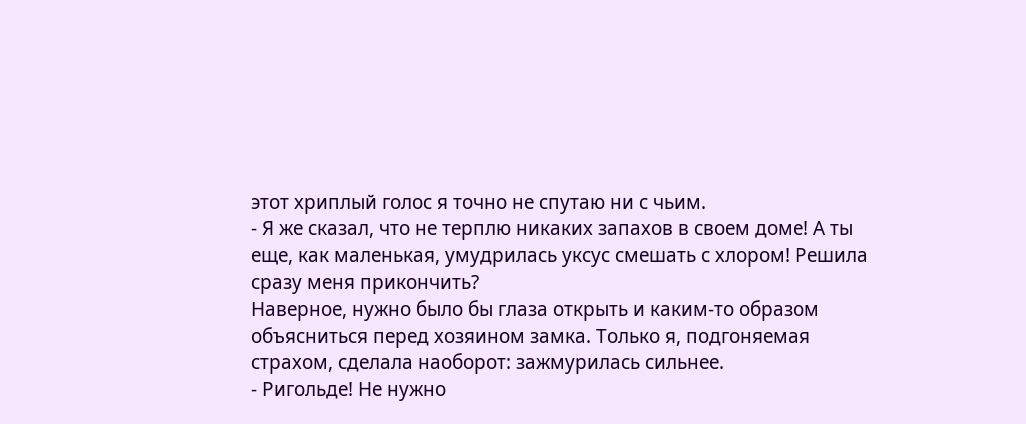этот хриплый голос я точно не спутаю ни с чьим.
- Я же сказал, что не терплю никаких запахов в своем доме! А ты еще, как маленькая, умудрилась уксус смешать с хлором! Решила сразу меня прикончить?
Наверное, нужно было бы глаза открыть и каким-то образом объясниться перед хозяином замка. Только я, подгоняемая страхом, сделала наоборот: зажмурилась сильнее.
- Ригольде! Не нужно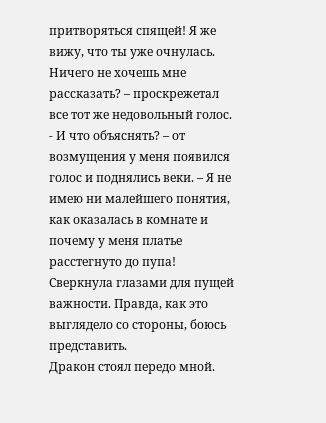притворяться спящей! Я же вижу, что ты уже очнулась. Ничего не хочешь мне рассказать? – проскрежетал все тот же недовольный голос.
- И что объяснять? – от возмущения у меня появился голос и поднялись веки. – Я не имею ни малейшего понятия, как оказалась в комнате и почему у меня платье расстегнуто до пупа!
Сверкнула глазами для пущей важности. Правда, как это выглядело со стороны, боюсь представить.
Дракон стоял передо мной.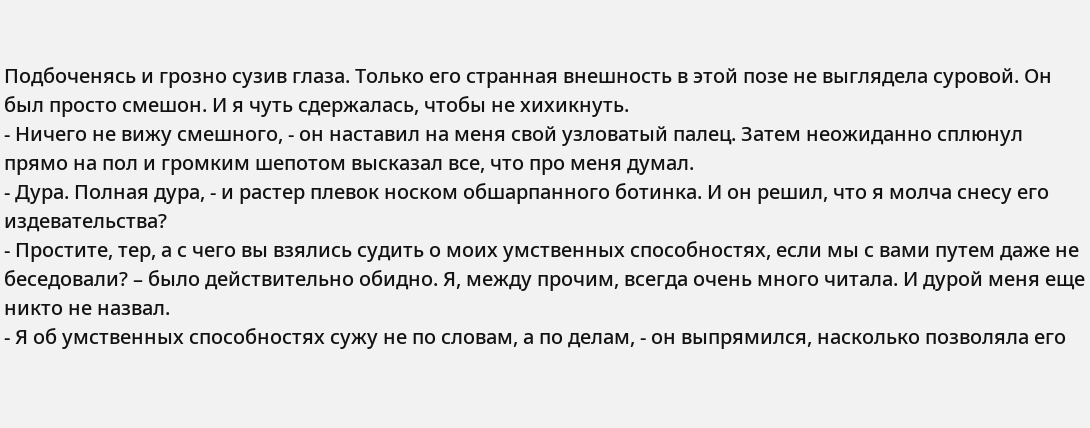Подбоченясь и грозно сузив глаза. Только его странная внешность в этой позе не выглядела суровой. Он был просто смешон. И я чуть сдержалась, чтобы не хихикнуть.
- Ничего не вижу смешного, - он наставил на меня свой узловатый палец. Затем неожиданно сплюнул прямо на пол и громким шепотом высказал все, что про меня думал.
- Дура. Полная дура, - и растер плевок носком обшарпанного ботинка. И он решил, что я молча снесу его издевательства?
- Простите, тер, а с чего вы взялись судить о моих умственных способностях, если мы с вами путем даже не беседовали? – было действительно обидно. Я, между прочим, всегда очень много читала. И дурой меня еще никто не назвал.
- Я об умственных способностях сужу не по словам, а по делам, - он выпрямился, насколько позволяла его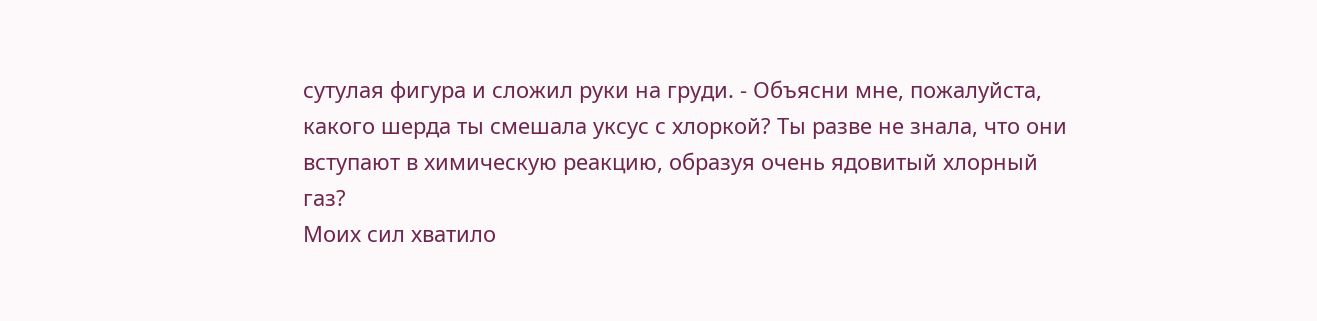сутулая фигура и сложил руки на груди. - Объясни мне, пожалуйста, какого шерда ты смешала уксус с хлоркой? Ты разве не знала, что они вступают в химическую реакцию, образуя очень ядовитый хлорный газ?
Моих сил хватило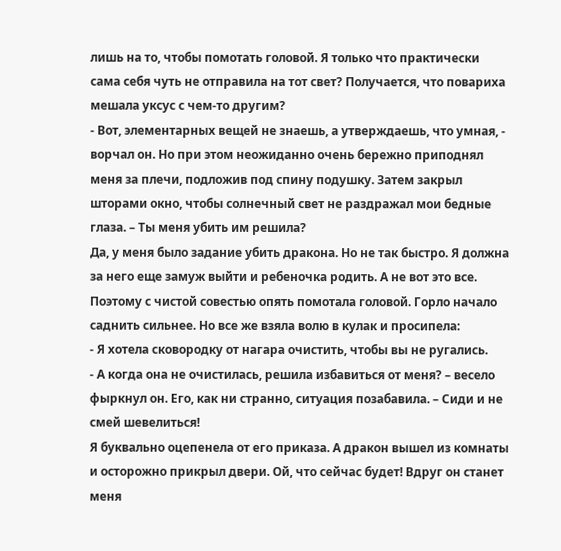лишь на то, чтобы помотать головой. Я только что практически сама себя чуть не отправила на тот свет? Получается, что повариха мешала уксус с чем-то другим?
- Вот, элементарных вещей не знаешь, а утверждаешь, что умная, - ворчал он. Но при этом неожиданно очень бережно приподнял меня за плечи, подложив под спину подушку. Затем закрыл шторами окно, чтобы солнечный свет не раздражал мои бедные глаза. – Ты меня убить им решила?
Да, у меня было задание убить дракона. Но не так быстро. Я должна за него еще замуж выйти и ребеночка родить. А не вот это все. Поэтому с чистой совестью опять помотала головой. Горло начало саднить сильнее. Но все же взяла волю в кулак и просипела:
- Я хотела сковородку от нагара очистить, чтобы вы не ругались.
- А когда она не очистилась, решила избавиться от меня? – весело фыркнул он. Его, как ни странно, ситуация позабавила. – Сиди и не смей шевелиться!
Я буквально оцепенела от его приказа. А дракон вышел из комнаты и осторожно прикрыл двери. Ой, что сейчас будет! Вдруг он станет меня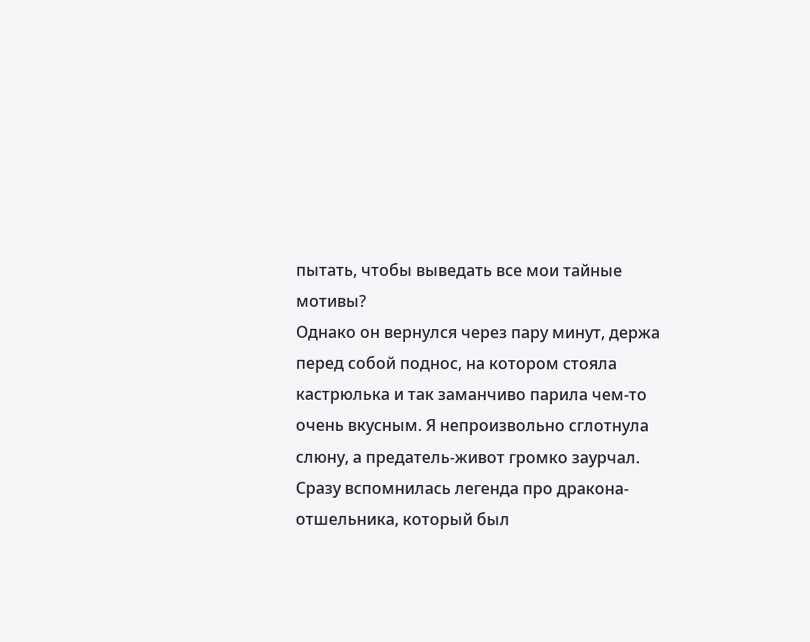пытать, чтобы выведать все мои тайные мотивы?
Однако он вернулся через пару минут, держа перед собой поднос, на котором стояла кастрюлька и так заманчиво парила чем-то очень вкусным. Я непроизвольно сглотнула слюну, а предатель-живот громко заурчал.
Сразу вспомнилась легенда про дракона-отшельника, который был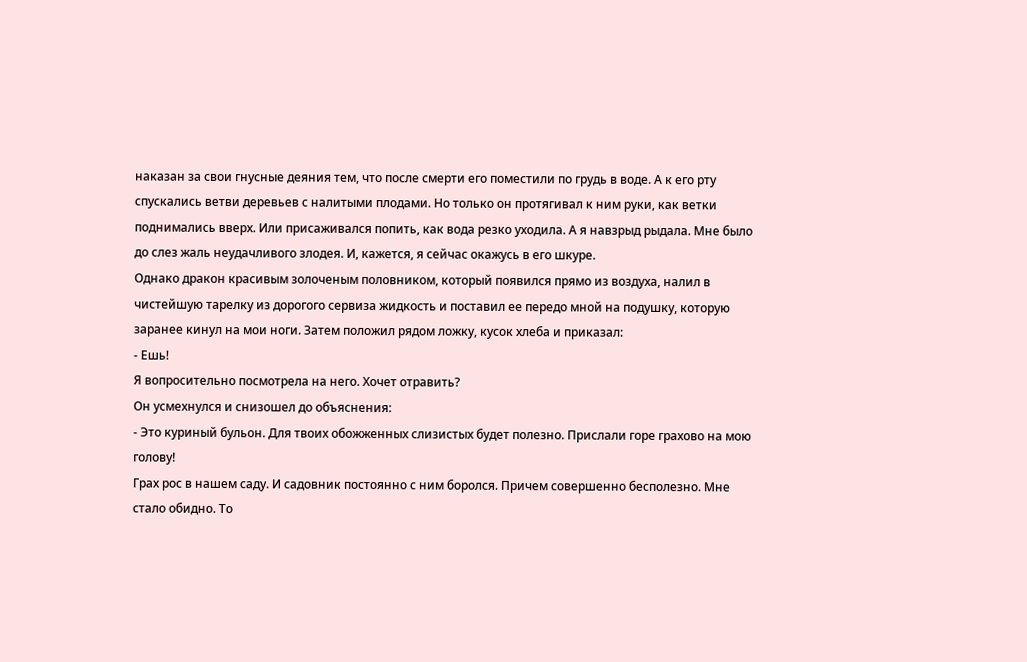наказан за свои гнусные деяния тем, что после смерти его поместили по грудь в воде. А к его рту спускались ветви деревьев с налитыми плодами. Но только он протягивал к ним руки, как ветки поднимались вверх. Или присаживался попить, как вода резко уходила. А я навзрыд рыдала. Мне было до слез жаль неудачливого злодея. И, кажется, я сейчас окажусь в его шкуре.
Однако дракон красивым золоченым половником, который появился прямо из воздуха, налил в чистейшую тарелку из дорогого сервиза жидкость и поставил ее передо мной на подушку, которую заранее кинул на мои ноги. Затем положил рядом ложку, кусок хлеба и приказал:
- Ешь!
Я вопросительно посмотрела на него. Хочет отравить?
Он усмехнулся и снизошел до объяснения:
- Это куриный бульон. Для твоих обожженных слизистых будет полезно. Прислали горе грахово на мою голову!
Грах рос в нашем саду. И садовник постоянно с ним боролся. Причем совершенно бесполезно. Мне стало обидно. То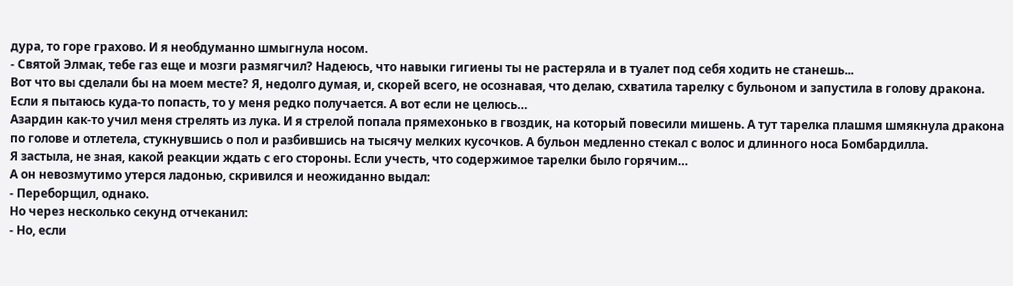дура, то горе грахово. И я необдуманно шмыгнула носом.
- Святой Элмак, тебе газ еще и мозги размягчил? Надеюсь, что навыки гигиены ты не растеряла и в туалет под себя ходить не станешь...
Вот что вы сделали бы на моем месте? Я, недолго думая, и, скорей всего, не осознавая, что делаю, схватила тарелку с бульоном и запустила в голову дракона. Если я пытаюсь куда-то попасть, то у меня редко получается. А вот если не целюсь…
Азардин как-то учил меня стрелять из лука. И я стрелой попала прямехонько в гвоздик, на который повесили мишень. А тут тарелка плашмя шмякнула дракона по голове и отлетела, стукнувшись о пол и разбившись на тысячу мелких кусочков. А бульон медленно стекал с волос и длинного носа Бомбардилла.
Я застыла, не зная, какой реакции ждать с его стороны. Если учесть, что содержимое тарелки было горячим…
А он невозмутимо утерся ладонью, скривился и неожиданно выдал:
- Переборщил, однако.
Но через несколько секунд отчеканил:
- Но, если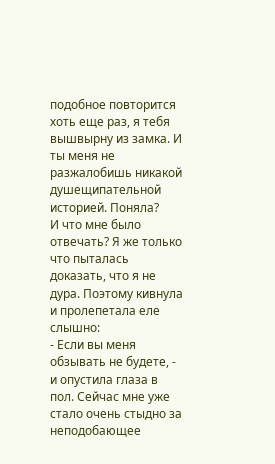подобное повторится хоть еще раз, я тебя вышвырну из замка. И ты меня не разжалобишь никакой душещипательной историей. Поняла?
И что мне было отвечать? Я же только что пыталась доказать, что я не дура. Поэтому кивнула и пролепетала еле слышно:
- Если вы меня обзывать не будете, - и опустила глаза в пол. Сейчас мне уже стало очень стыдно за неподобающее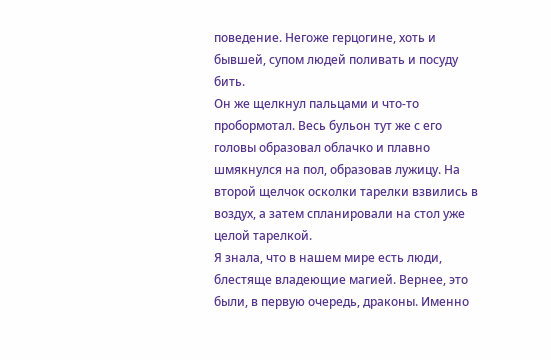поведение. Негоже герцогине, хоть и бывшей, супом людей поливать и посуду бить.
Он же щелкнул пальцами и что-то пробормотал. Весь бульон тут же с его головы образовал облачко и плавно шмякнулся на пол, образовав лужицу. На второй щелчок осколки тарелки взвились в воздух, а затем спланировали на стол уже целой тарелкой.
Я знала, что в нашем мире есть люди, блестяще владеющие магией. Вернее, это были, в первую очередь, драконы. Именно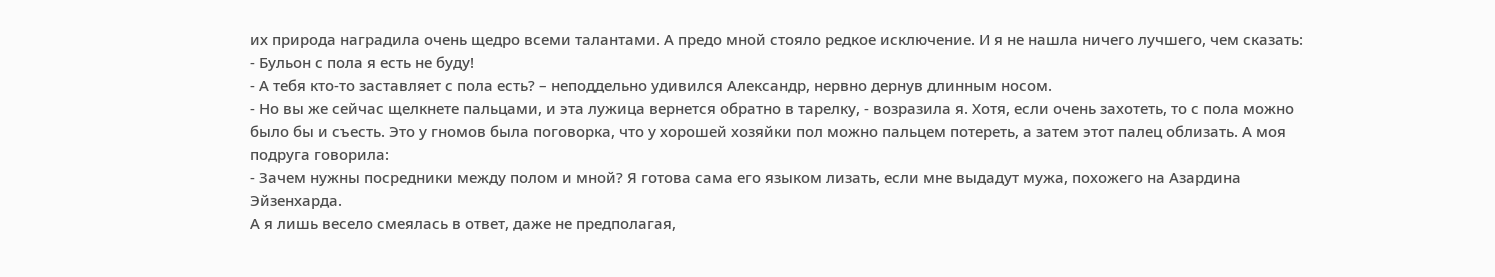их природа наградила очень щедро всеми талантами. А предо мной стояло редкое исключение. И я не нашла ничего лучшего, чем сказать:
- Бульон с пола я есть не буду!
- А тебя кто-то заставляет с пола есть? – неподдельно удивился Александр, нервно дернув длинным носом.
- Но вы же сейчас щелкнете пальцами, и эта лужица вернется обратно в тарелку, - возразила я. Хотя, если очень захотеть, то с пола можно было бы и съесть. Это у гномов была поговорка, что у хорошей хозяйки пол можно пальцем потереть, а затем этот палец облизать. А моя подруга говорила:
- Зачем нужны посредники между полом и мной? Я готова сама его языком лизать, если мне выдадут мужа, похожего на Азардина Эйзенхарда.
А я лишь весело смеялась в ответ, даже не предполагая,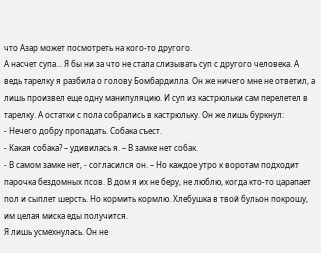что Азар может посмотреть на кого-то другого.
А насчет супа… Я бы ни за что не стала слизывать суп с другого человека. А ведь тарелку я разбила о голову Бомбардилла. Он же ничего мне не ответил, а лишь произвел еще одну манипуляцию. И суп из кастрюльки сам перелетел в тарелку. А остатки с пола собрались в кастрюльку. Он же лишь буркнул:
- Нечего добру пропадать. Собака съест.
- Какая собака? – удивилась я. – В замке нет собак.
- В самом замке нет, - согласился он. – Но каждое утро к воротам подходит парочка бездомных псов. В дом я их не беру, не люблю, когда кто-то царапает пол и сыплет шерсть. Но кормить кормлю. Хлебушка в твой бульон покрошу, им целая миска еды получится.
Я лишь усмехнулась. Он не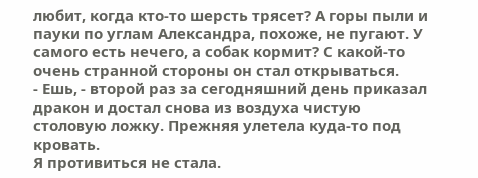любит, когда кто-то шерсть трясет? А горы пыли и пауки по углам Александра, похоже, не пугают. У самого есть нечего, а собак кормит? С какой-то очень странной стороны он стал открываться.
- Ешь, - второй раз за сегодняшний день приказал дракон и достал снова из воздуха чистую столовую ложку. Прежняя улетела куда-то под кровать.
Я противиться не стала.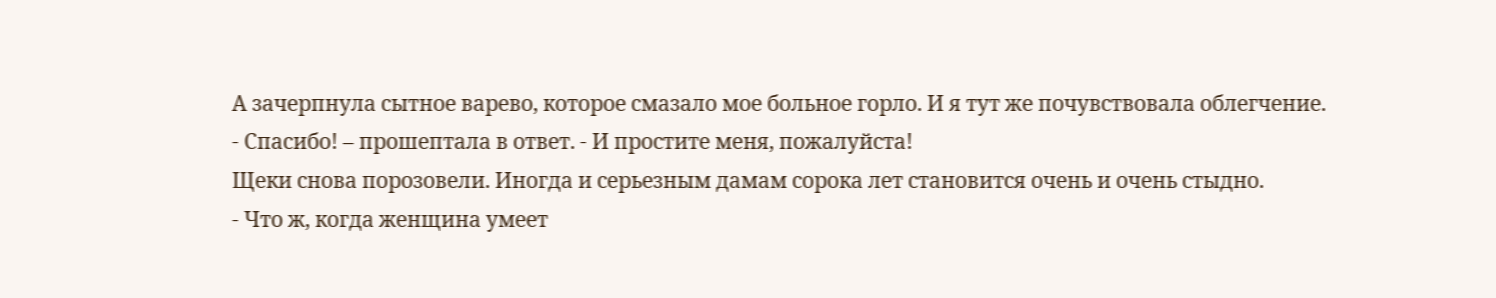А зачерпнула сытное варево, которое смазало мое больное горло. И я тут же почувствовала облегчение.
- Спасибо! – прошептала в ответ. - И простите меня, пожалуйста!
Щеки снова порозовели. Иногда и серьезным дамам сорока лет становится очень и очень стыдно.
- Что ж, когда женщина умеет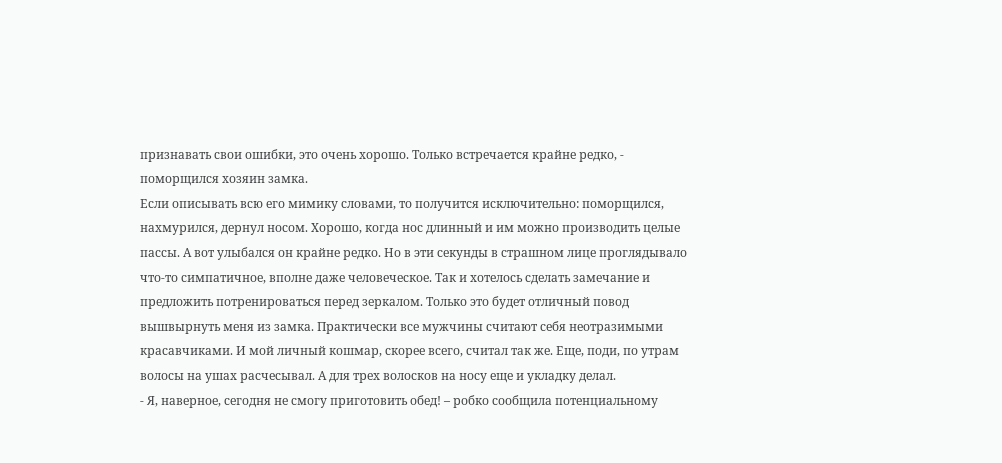признавать свои ошибки, это очень хорошо. Только встречается крайне редко, - поморщился хозяин замка.
Если описывать всю его мимику словами, то получится исключительно: поморщился, нахмурился, дернул носом. Хорошо, когда нос длинный и им можно производить целые пассы. А вот улыбался он крайне редко. Но в эти секунды в страшном лице проглядывало что-то симпатичное, вполне даже человеческое. Так и хотелось сделать замечание и предложить потренироваться перед зеркалом. Только это будет отличный повод вышвырнуть меня из замка. Практически все мужчины считают себя неотразимыми красавчиками. И мой личный кошмар, скорее всего, считал так же. Еще, поди, по утрам волосы на ушах расчесывал. А для трех волосков на носу еще и укладку делал.
- Я, наверное, сегодня не смогу приготовить обед! – робко сообщила потенциальному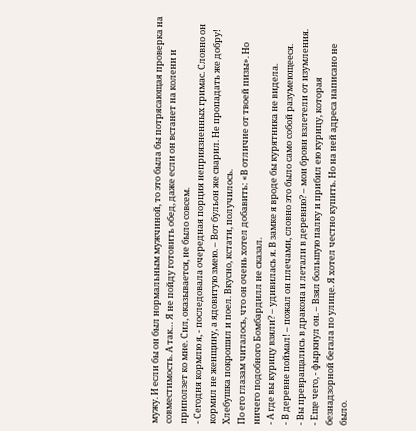мужу. И если бы он был нормальным мужчиной, то это была бы потрясающая проверка на совместимость. А так… Я не пойду готовить обед, даже если он встанет на колени и приползет ко мне. Сил, оказывается, не было совсем.
- Сегодня кормлю я, - последовала очередная порция неприязненных гримас. Словно он кормил не женщину, а ядовитую змею. – Вот бульон же сварил. Не пропадать же добру! Хлебушка покрошил и поел. Вкусно, кстати, получилось.
По его глазам читалось, что он очень хотел добавить: «В отличие от твоей пизы». Но ничего подобного Бомбардилл не сказал.
- А где вы курицу взяли? – удивилась я. В замке я вроде бы курятника не видела.
- В деревне поймал! – пожал он плечами, словно это было само собой разумеющееся.
- Вы превращались в дракона и летали в деревню? – мои брови взлетели от изумления.
- Еще чего, - фыркнул он. – Взял большую палку и прибил ею курицу, которая безнадзорной бегала по улице. Я хотел честно купить. Но на ней адреса написано не было.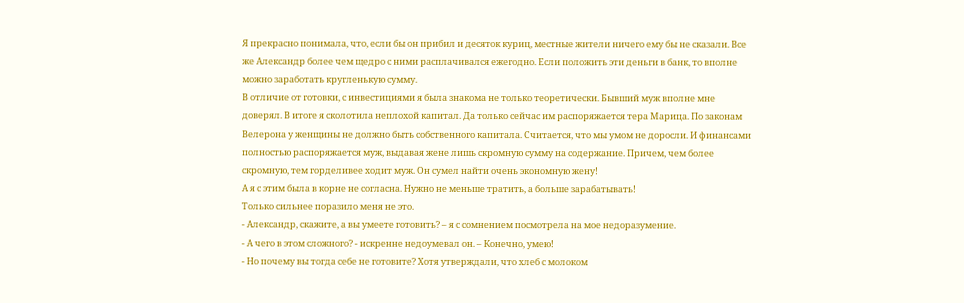Я прекрасно понимала, что, если бы он прибил и десяток куриц, местные жители ничего ему бы не сказали. Все же Александр более чем щедро с ними расплачивался ежегодно. Если положить эти деньги в банк, то вполне можно заработать кругленькую сумму.
В отличие от готовки, с инвестициями я была знакома не только теоретически. Бывший муж вполне мне доверял. В итоге я сколотила неплохой капитал. Да только сейчас им распоряжается тера Марица. По законам Велерона у женщины не должно быть собственного капитала. Считается, что мы умом не доросли. И финансами полностью распоряжается муж, выдавая жене лишь скромную сумму на содержание. Причем, чем более скромную, тем горделивее ходит муж. Он сумел найти очень экономную жену!
А я с этим была в корне не согласна. Нужно не меньше тратить, а больше зарабатывать!
Только сильнее поразило меня не это.
- Александр, скажите, а вы умеете готовить? – я с сомнением посмотрела на мое недоразумение.
- А чего в этом сложного? - искренне недоумевал он. – Конечно, умею!
- Но почему вы тогда себе не готовите? Хотя утверждали, что хлеб с молоком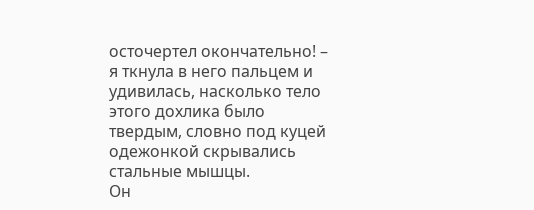осточертел окончательно! – я ткнула в него пальцем и удивилась, насколько тело этого дохлика было твердым, словно под куцей одежонкой скрывались стальные мышцы.
Он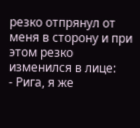резко отпрянул от меня в сторону и при этом резко изменился в лице:
- Рига, я же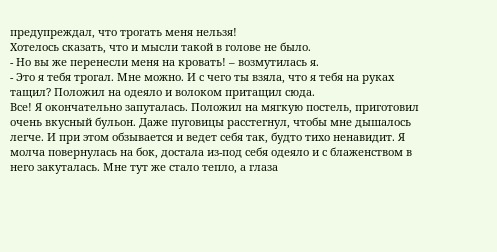предупреждал, что трогать меня нельзя!
Хотелось сказать, что и мысли такой в голове не было.
- Но вы же перенесли меня на кровать! – возмутилась я.
- Это я тебя трогал. Мне можно. И с чего ты взяла, что я тебя на руках тащил? Положил на одеяло и волоком притащил сюда.
Все! Я окончательно запуталась. Положил на мягкую постель, приготовил очень вкусный бульон. Даже пуговицы расстегнул, чтобы мне дышалось легче. И при этом обзывается и ведет себя так, будто тихо ненавидит. Я молча повернулась на бок, достала из-под себя одеяло и с блаженством в него закуталась. Мне тут же стало тепло, а глаза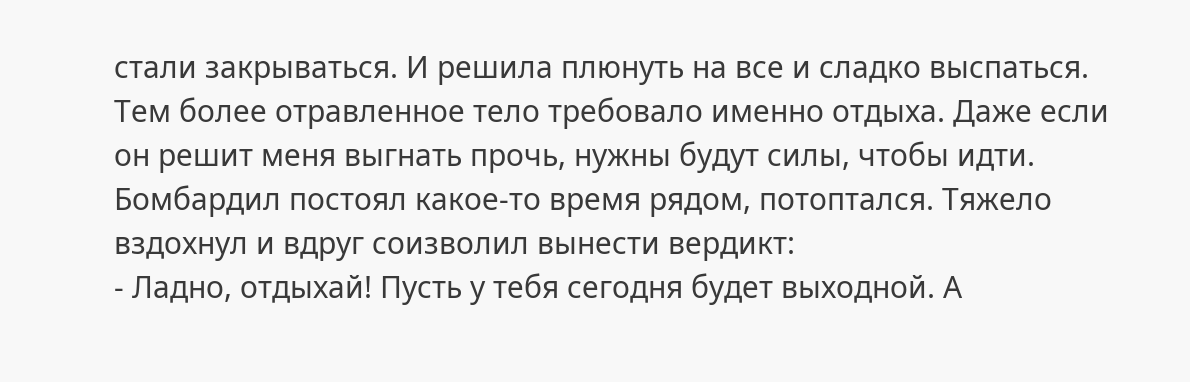стали закрываться. И решила плюнуть на все и сладко выспаться. Тем более отравленное тело требовало именно отдыха. Даже если он решит меня выгнать прочь, нужны будут силы, чтобы идти.
Бомбардил постоял какое-то время рядом, потоптался. Тяжело вздохнул и вдруг соизволил вынести вердикт:
- Ладно, отдыхай! Пусть у тебя сегодня будет выходной. А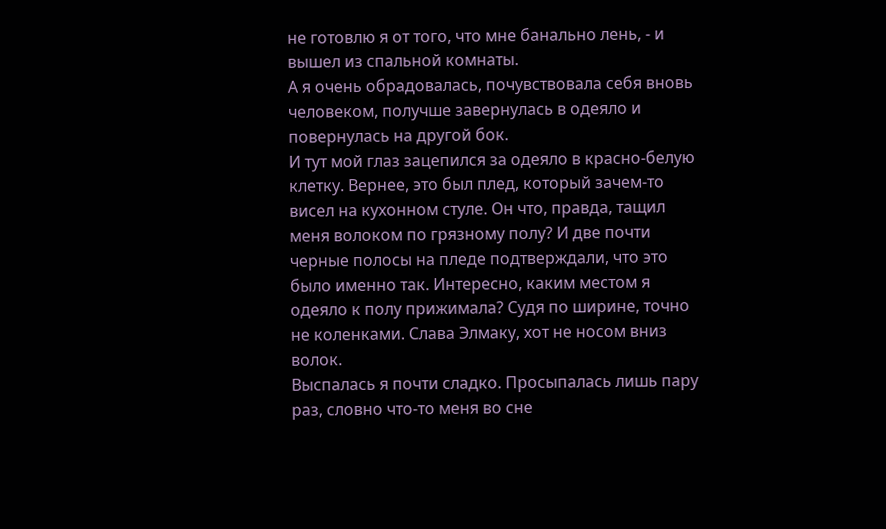не готовлю я от того, что мне банально лень, - и вышел из спальной комнаты.
А я очень обрадовалась, почувствовала себя вновь человеком, получше завернулась в одеяло и повернулась на другой бок.
И тут мой глаз зацепился за одеяло в красно-белую клетку. Вернее, это был плед, который зачем-то висел на кухонном стуле. Он что, правда, тащил меня волоком по грязному полу? И две почти черные полосы на пледе подтверждали, что это было именно так. Интересно, каким местом я одеяло к полу прижимала? Судя по ширине, точно не коленками. Слава Элмаку, хот не носом вниз волок.
Выспалась я почти сладко. Просыпалась лишь пару раз, словно что-то меня во сне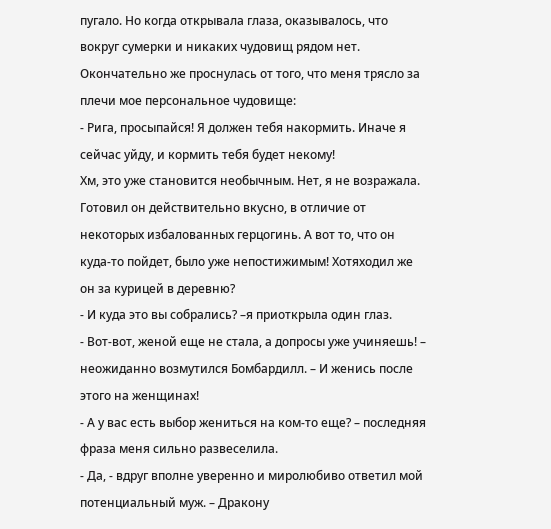пугало. Но когда открывала глаза, оказывалось, что вокруг сумерки и никаких чудовищ рядом нет.
Окончательно же проснулась от того, что меня трясло за плечи мое персональное чудовище:
- Рига, просыпайся! Я должен тебя накормить. Иначе я сейчас уйду, и кормить тебя будет некому!
Хм, это уже становится необычным. Нет, я не возражала. Готовил он действительно вкусно, в отличие от некоторых избалованных герцогинь. А вот то, что он куда-то пойдет, было уже непостижимым! Хотяходил же он за курицей в деревню?
- И куда это вы собрались? –я приоткрыла один глаз.
- Вот-вот, женой еще не стала, а допросы уже учиняешь! – неожиданно возмутился Бомбардилл. – И женись после этого на женщинах!
- А у вас есть выбор жениться на ком-то еще? – последняя фраза меня сильно развеселила.
- Да, - вдруг вполне уверенно и миролюбиво ответил мой потенциальный муж. – Дракону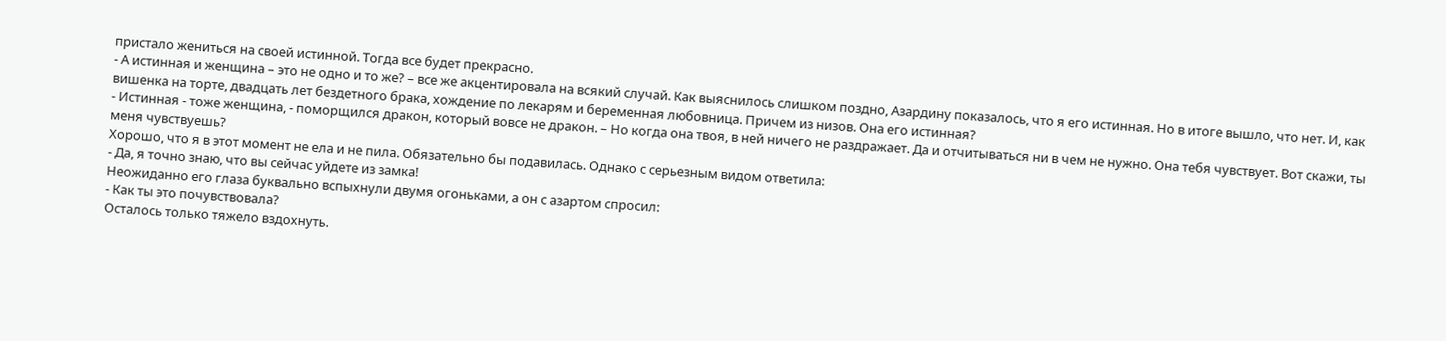пристало жениться на своей истинной. Тогда все будет прекрасно.
- А истинная и женщина – это не одно и то же? – все же акцентировала на всякий случай. Как выяснилось слишком поздно, Азардину показалось, что я его истинная. Но в итоге вышло, что нет. И, как вишенка на торте, двадцать лет бездетного брака, хождение по лекарям и беременная любовница. Причем из низов. Она его истинная?
- Истинная - тоже женщина, - поморщился дракон, который вовсе не дракон. – Но когда она твоя, в ней ничего не раздражает. Да и отчитываться ни в чем не нужно. Она тебя чувствует. Вот скажи, ты меня чувствуешь?
Хорошо, что я в этот момент не ела и не пила. Обязательно бы подавилась. Однако с серьезным видом ответила:
- Да, я точно знаю, что вы сейчас уйдете из замка!
Неожиданно его глаза буквально вспыхнули двумя огоньками, а он с азартом спросил:
- Как ты это почувствовала?
Осталось только тяжело вздохнуть.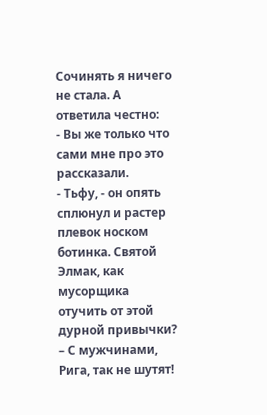Сочинять я ничего не стала. А ответила честно:
- Вы же только что сами мне про это рассказали.
- Тьфу, - он опять сплюнул и растер плевок носком ботинка. Святой Элмак, как мусорщика отучить от этой дурной привычки? – С мужчинами, Рига, так не шутят!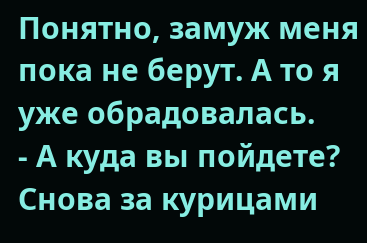Понятно, замуж меня пока не берут. А то я уже обрадовалась.
- А куда вы пойдете? Снова за курицами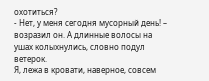охотиться?
- Нет, у меня сегодня мусорный день! – возразил он. А длинные волосы на ушах колыхнулись, словно подул ветерок.
Я, лежа в кровати, наверное, совсем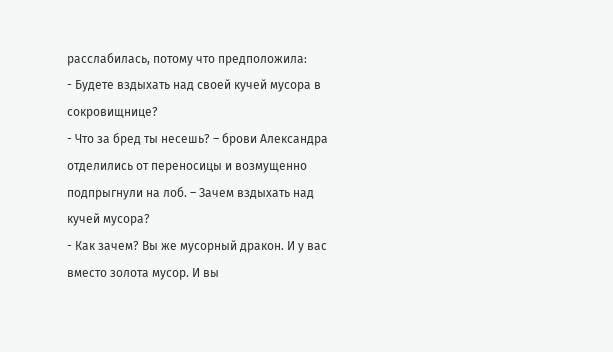расслабилась, потому что предположила:
- Будете вздыхать над своей кучей мусора в сокровищнице?
- Что за бред ты несешь? – брови Александра отделились от переносицы и возмущенно подпрыгнули на лоб. – Зачем вздыхать над кучей мусора?
- Как зачем? Вы же мусорный дракон. И у вас вместо золота мусор. И вы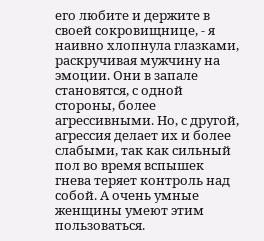его любите и держите в своей сокровищнице, - я наивно хлопнула глазками, раскручивая мужчину на эмоции. Они в запале становятся, с одной стороны, более агрессивными. Но, с другой, агрессия делает их и более слабыми, так как сильный пол во время вспышек гнева теряет контроль над собой. А очень умные женщины умеют этим пользоваться.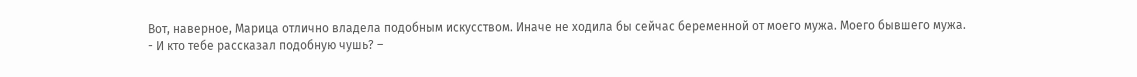Вот, наверное, Марица отлично владела подобным искусством. Иначе не ходила бы сейчас беременной от моего мужа. Моего бывшего мужа.
- И кто тебе рассказал подобную чушь? –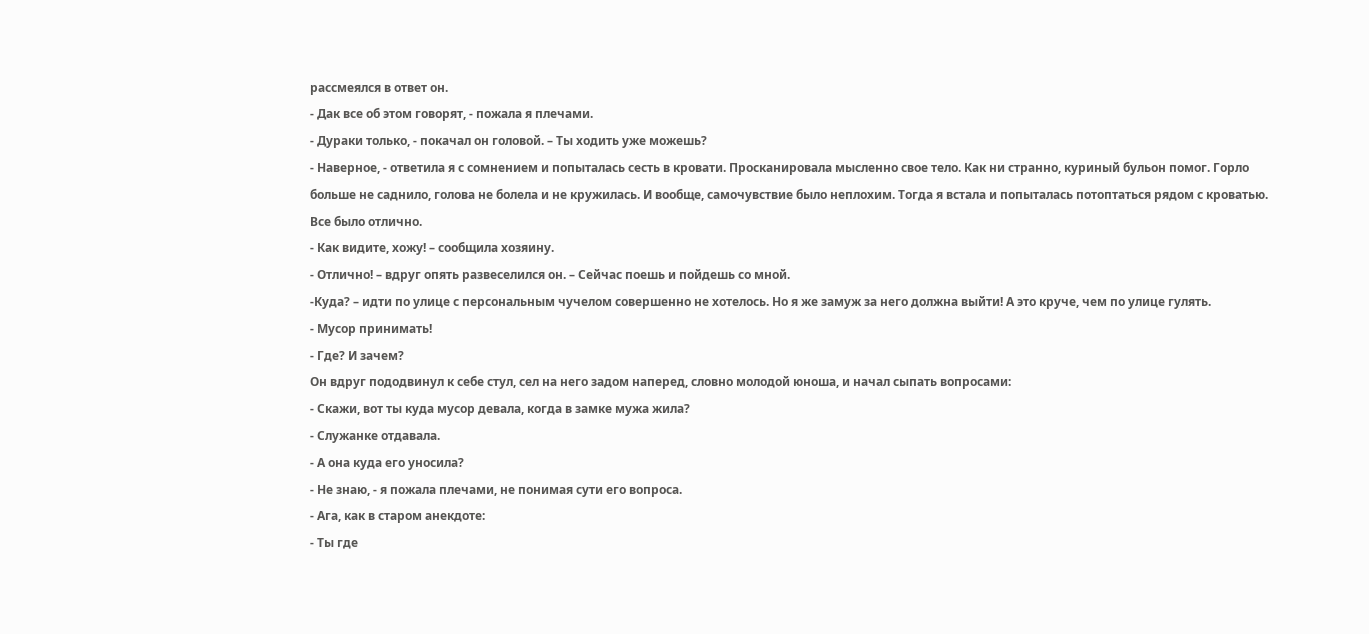рассмеялся в ответ он.
- Дак все об этом говорят, - пожала я плечами.
- Дураки только, - покачал он головой. – Ты ходить уже можешь?
- Наверное, - ответила я с сомнением и попыталась сесть в кровати. Просканировала мысленно свое тело. Как ни странно, куриный бульон помог. Горло больше не саднило, голова не болела и не кружилась. И вообще, самочувствие было неплохим. Тогда я встала и попыталась потоптаться рядом с кроватью. Все было отлично.
- Как видите, хожу! – сообщила хозяину.
- Отлично! – вдруг опять развеселился он. – Сейчас поешь и пойдешь со мной.
-Куда? – идти по улице с персональным чучелом совершенно не хотелось. Но я же замуж за него должна выйти! А это круче, чем по улице гулять.
- Мусор принимать!
- Где? И зачем?
Он вдруг пододвинул к себе стул, сел на него задом наперед, словно молодой юноша, и начал сыпать вопросами:
- Скажи, вот ты куда мусор девала, когда в замке мужа жила?
- Служанке отдавала.
- А она куда его уносила?
- Не знаю, - я пожала плечами, не понимая сути его вопроса.
- Ага, как в старом анекдоте:
- Ты где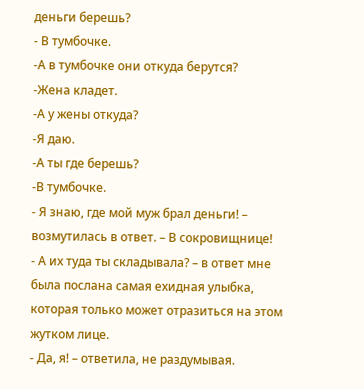деньги берешь?
- В тумбочке.
-А в тумбочке они откуда берутся?
-Жена кладет.
-А у жены откуда?
-Я даю.
-А ты где берешь?
-В тумбочке.
- Я знаю, где мой муж брал деньги! – возмутилась в ответ. – В сокровищнице!
- А их туда ты складывала? – в ответ мне была послана самая ехидная улыбка, которая только может отразиться на этом жутком лице.
- Да, я! – ответила, не раздумывая.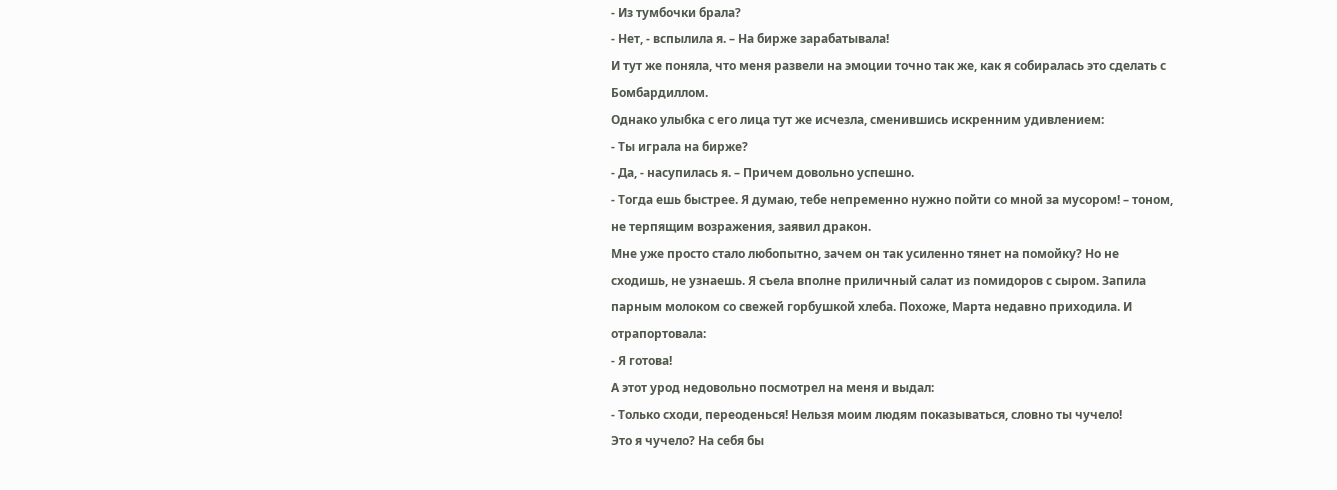- Из тумбочки брала?
- Нет, - вспылила я. – На бирже зарабатывала!
И тут же поняла, что меня развели на эмоции точно так же, как я собиралась это сделать с Бомбардиллом.
Однако улыбка с его лица тут же исчезла, сменившись искренним удивлением:
- Ты играла на бирже?
- Да, - насупилась я. – Причем довольно успешно.
- Тогда ешь быстрее. Я думаю, тебе непременно нужно пойти со мной за мусором! – тоном, не терпящим возражения, заявил дракон.
Мне уже просто стало любопытно, зачем он так усиленно тянет на помойку? Но не сходишь, не узнаешь. Я съела вполне приличный салат из помидоров с сыром. Запила парным молоком со свежей горбушкой хлеба. Похоже, Марта недавно приходила. И отрапортовала:
- Я готова!
А этот урод недовольно посмотрел на меня и выдал:
- Только сходи, переоденься! Нельзя моим людям показываться, словно ты чучело!
Это я чучело? На себя бы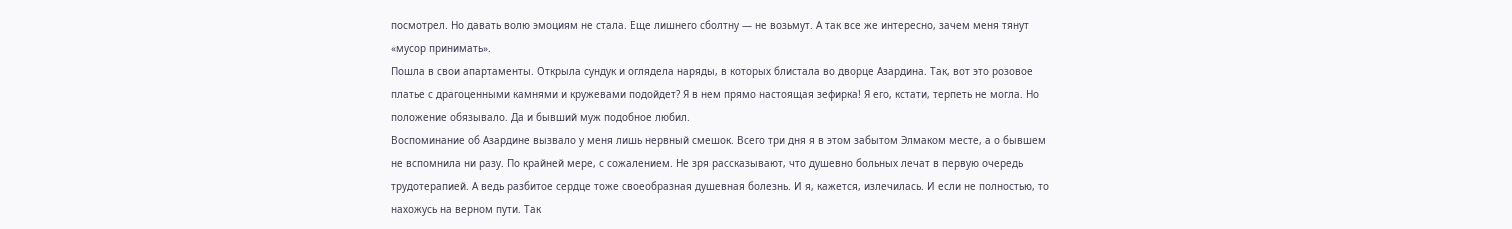посмотрел. Но давать волю эмоциям не стала. Еще лишнего сболтну — не возьмут. А так все же интересно, зачем меня тянут «мусор принимать».
Пошла в свои апартаменты. Открыла сундук и оглядела наряды, в которых блистала во дворце Азардина. Так, вот это розовое платье с драгоценными камнями и кружевами подойдет? Я в нем прямо настоящая зефирка! Я его, кстати, терпеть не могла. Но положение обязывало. Да и бывший муж подобное любил.
Воспоминание об Азардине вызвало у меня лишь нервный смешок. Всего три дня я в этом забытом Элмаком месте, а о бывшем не вспомнила ни разу. По крайней мере, с сожалением. Не зря рассказывают, что душевно больных лечат в первую очередь трудотерапией. А ведь разбитое сердце тоже своеобразная душевная болезнь. И я, кажется, излечилась. И если не полностью, то нахожусь на верном пути. Так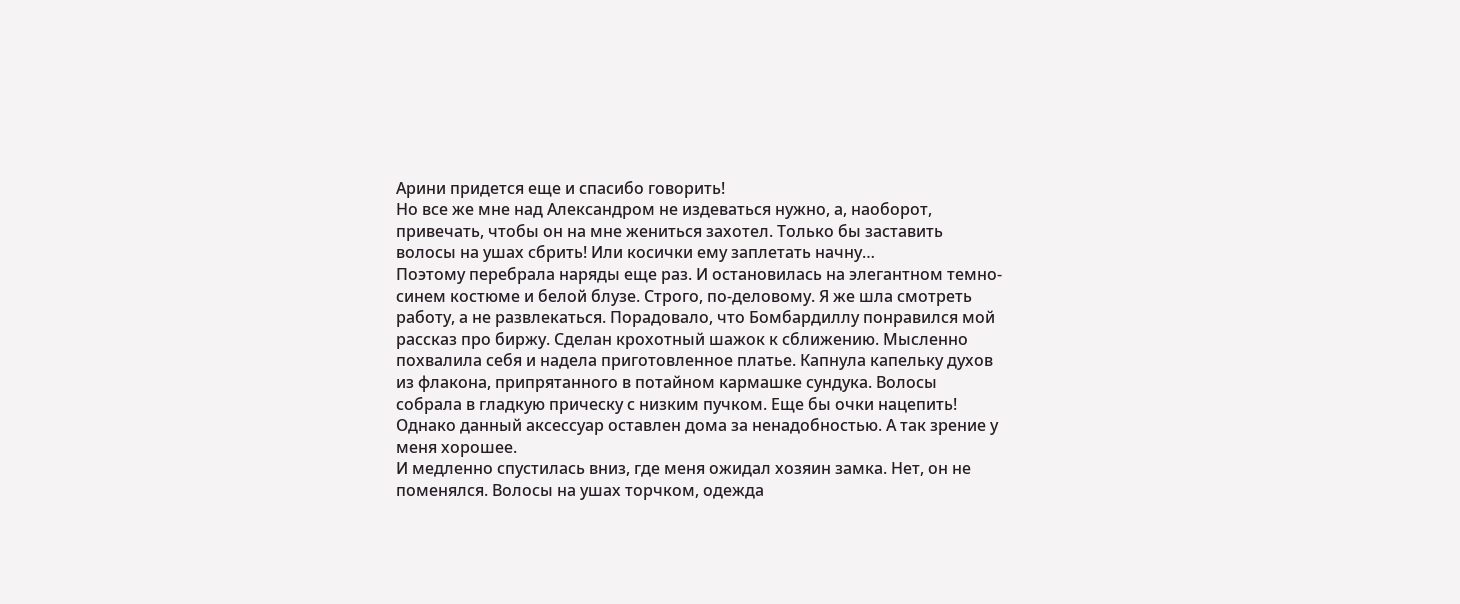Арини придется еще и спасибо говорить!
Но все же мне над Александром не издеваться нужно, а, наоборот, привечать, чтобы он на мне жениться захотел. Только бы заставить волосы на ушах сбрить! Или косички ему заплетать начну…
Поэтому перебрала наряды еще раз. И остановилась на элегантном темно-синем костюме и белой блузе. Строго, по-деловому. Я же шла смотреть работу, а не развлекаться. Порадовало, что Бомбардиллу понравился мой рассказ про биржу. Сделан крохотный шажок к сближению. Мысленно похвалила себя и надела приготовленное платье. Капнула капельку духов из флакона, припрятанного в потайном кармашке сундука. Волосы собрала в гладкую прическу с низким пучком. Еще бы очки нацепить!
Однако данный аксессуар оставлен дома за ненадобностью. А так зрение у меня хорошее.
И медленно спустилась вниз, где меня ожидал хозяин замка. Нет, он не поменялся. Волосы на ушах торчком, одежда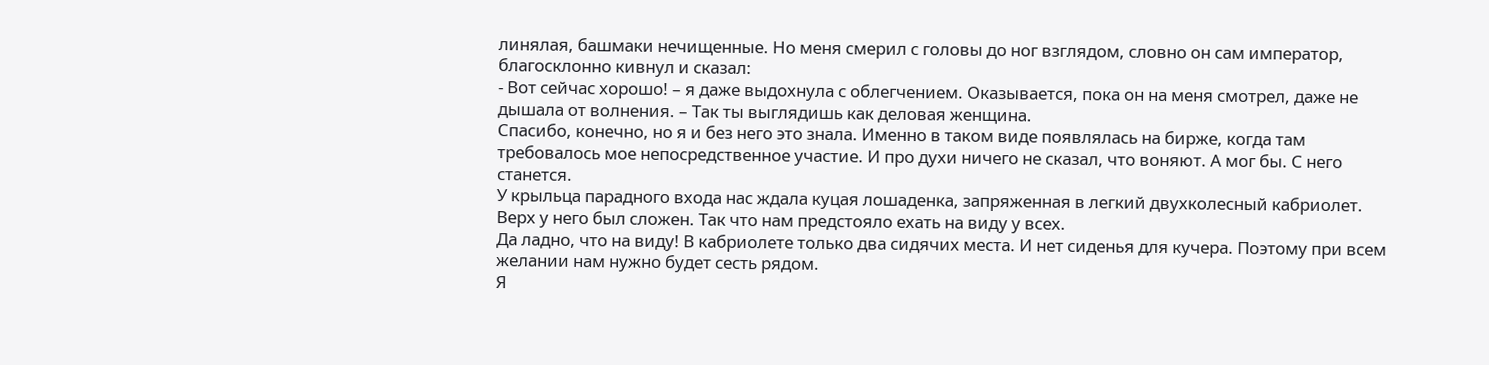линялая, башмаки нечищенные. Но меня смерил с головы до ног взглядом, словно он сам император, благосклонно кивнул и сказал:
- Вот сейчас хорошо! – я даже выдохнула с облегчением. Оказывается, пока он на меня смотрел, даже не дышала от волнения. – Так ты выглядишь как деловая женщина.
Спасибо, конечно, но я и без него это знала. Именно в таком виде появлялась на бирже, когда там требовалось мое непосредственное участие. И про духи ничего не сказал, что воняют. А мог бы. С него станется.
У крыльца парадного входа нас ждала куцая лошаденка, запряженная в легкий двухколесный кабриолет. Верх у него был сложен. Так что нам предстояло ехать на виду у всех.
Да ладно, что на виду! В кабриолете только два сидячих места. И нет сиденья для кучера. Поэтому при всем желании нам нужно будет сесть рядом.
Я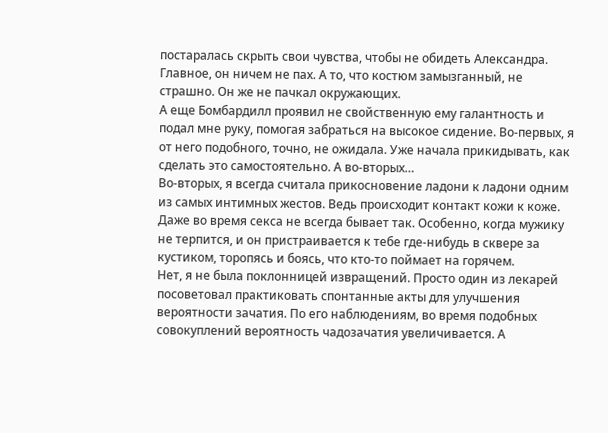постаралась скрыть свои чувства, чтобы не обидеть Александра. Главное, он ничем не пах. А то, что костюм замызганный, не страшно. Он же не пачкал окружающих.
А еще Бомбардилл проявил не свойственную ему галантность и подал мне руку, помогая забраться на высокое сидение. Во-первых, я от него подобного, точно, не ожидала. Уже начала прикидывать, как сделать это самостоятельно. А во-вторых…
Во-вторых, я всегда считала прикосновение ладони к ладони одним из самых интимных жестов. Ведь происходит контакт кожи к коже. Даже во время секса не всегда бывает так. Особенно, когда мужику не терпится, и он пристраивается к тебе где-нибудь в сквере за кустиком, торопясь и боясь, что кто-то поймает на горячем.
Нет, я не была поклонницей извращений. Просто один из лекарей посоветовал практиковать спонтанные акты для улучшения вероятности зачатия. По его наблюдениям, во время подобных совокуплений вероятность чадозачатия увеличивается. А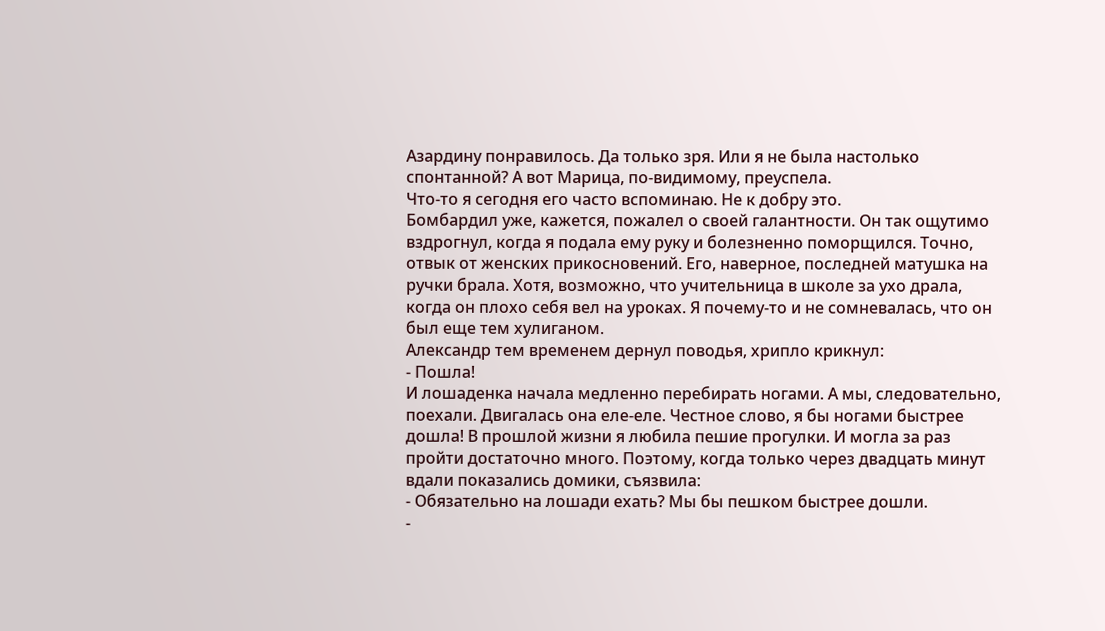Азардину понравилось. Да только зря. Или я не была настолько спонтанной? А вот Марица, по-видимому, преуспела.
Что-то я сегодня его часто вспоминаю. Не к добру это.
Бомбардил уже, кажется, пожалел о своей галантности. Он так ощутимо вздрогнул, когда я подала ему руку и болезненно поморщился. Точно, отвык от женских прикосновений. Его, наверное, последней матушка на ручки брала. Хотя, возможно, что учительница в школе за ухо драла, когда он плохо себя вел на уроках. Я почему-то и не сомневалась, что он был еще тем хулиганом.
Александр тем временем дернул поводья, хрипло крикнул:
- Пошла!
И лошаденка начала медленно перебирать ногами. А мы, следовательно, поехали. Двигалась она еле-еле. Честное слово, я бы ногами быстрее дошла! В прошлой жизни я любила пешие прогулки. И могла за раз пройти достаточно много. Поэтому, когда только через двадцать минут вдали показались домики, съязвила:
- Обязательно на лошади ехать? Мы бы пешком быстрее дошли.
-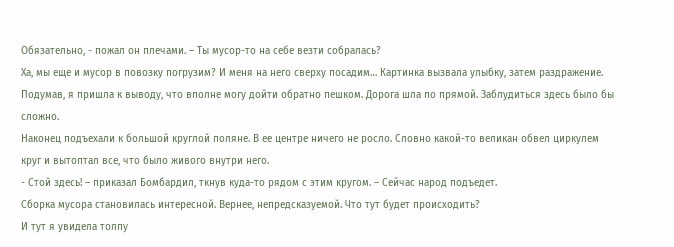Обязательно, - пожал он плечами. – Ты мусор-то на себе везти собралась?
Ха, мы еще и мусор в повозку погрузим? И меня на него сверху посадим… Картинка вызвала улыбку, затем раздражение. Подумав, я пришла к выводу, что вполне могу дойти обратно пешком. Дорога шла по прямой. Заблудиться здесь было бы сложно.
Наконец подъехали к большой круглой поляне. В ее центре ничего не росло. Словно какой-то великан обвел циркулем круг и вытоптал все, что было живого внутри него.
- Стой здесь! – приказал Бомбардил, ткнув куда-то рядом с этим кругом. – Сейчас народ подъедет.
Сборка мусора становилась интересной. Вернее, непредсказуемой. Что тут будет происходить?
И тут я увидела толпу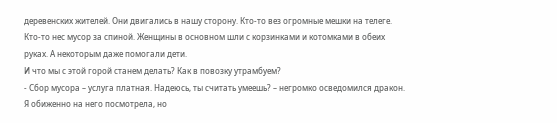деревенских жителей. Они двигались в нашу сторону. Кто-то вез огромные мешки на телеге. Кто-то нес мусор за спиной. Женщины в основном шли с корзинками и котомками в обеих руках. А некоторым даже помогали дети.
И что мы с этой горой станем делать? Как в повозку утрамбуем?
- Сбор мусора – услуга платная. Надеюсь, ты считать умеешь? – негромко осведомился дракон. Я обиженно на него посмотрела, но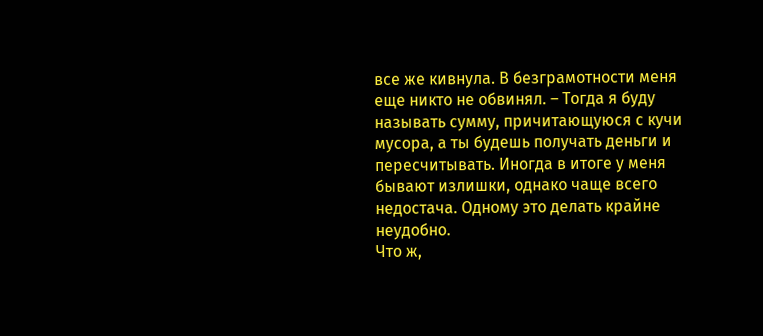все же кивнула. В безграмотности меня еще никто не обвинял. – Тогда я буду называть сумму, причитающуюся с кучи мусора, а ты будешь получать деньги и пересчитывать. Иногда в итоге у меня бывают излишки, однако чаще всего недостача. Одному это делать крайне неудобно.
Что ж,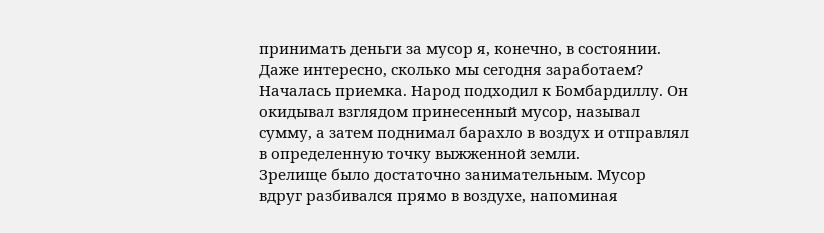принимать деньги за мусор я, конечно, в состоянии. Даже интересно, сколько мы сегодня заработаем?
Началась приемка. Народ подходил к Бомбардиллу. Он окидывал взглядом принесенный мусор, называл сумму, а затем поднимал барахло в воздух и отправлял в определенную точку выжженной земли.
Зрелище было достаточно занимательным. Мусор вдруг разбивался прямо в воздухе, напоминая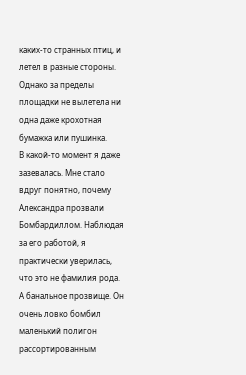каких-то странных птиц, и летел в разные стороны. Однако за пределы площадки не вылетела ни одна даже крохотная бумажка или пушинка.
В какой-то момент я даже зазевалась. Мне стало вдруг понятно, почему Александра прозвали Бомбардиллом. Наблюдая за его работой, я практически уверилась, что это не фамилия рода. А банальное прозвище. Он очень ловко бомбил маленький полигон рассортированным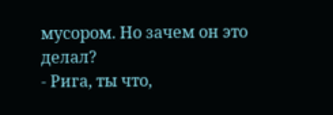мусором. Но зачем он это делал?
- Рига, ты что,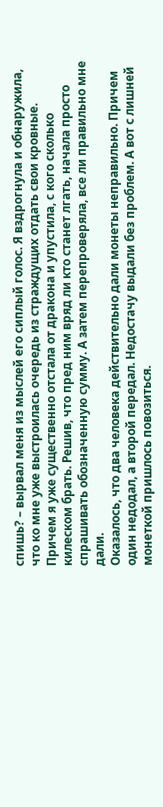спишь? – вырвал меня из мыслей его сиплый голос. Я вздрогнула и обнаружила, что ко мне уже выстроилась очередь из страждущих отдать свои кровные. Причем я уже существенно отстала от дракона и упустила, с кого сколько килеском брать. Решив, что пред ним вряд ли кто станет лгать, начала просто спрашивать обозначенную сумму. А затем перепроверяла, все ли правильно мне дали.
Оказалось, что два человека действительно дали монеты неправильно. Причем один недодал, а второй передал. Недостачу выдали без проблем. А вот с лишней монеткой пришлось повозиться.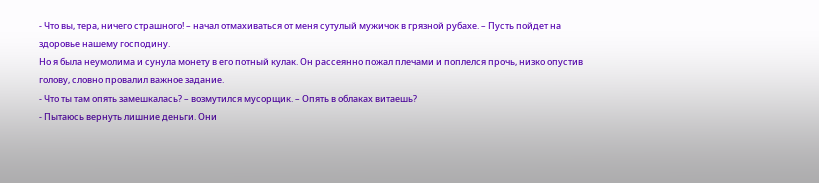- Что вы, тера, ничего страшного! – начал отмахиваться от меня сутулый мужичок в грязной рубахе. – Пусть пойдет на здоровье нашему господину.
Но я была неумолима и сунула монету в его потный кулак. Он рассеянно пожал плечами и поплелся прочь, низко опустив голову, словно провалил важное задание.
- Что ты там опять замешкалась? – возмутился мусорщик. – Опять в облаках витаешь?
- Пытаюсь вернуть лишние деньги. Они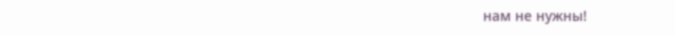нам не нужны!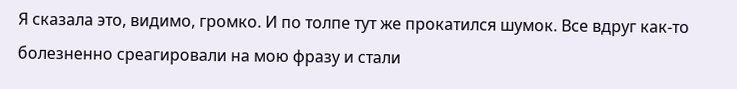Я сказала это, видимо, громко. И по толпе тут же прокатился шумок. Все вдруг как-то болезненно среагировали на мою фразу и стали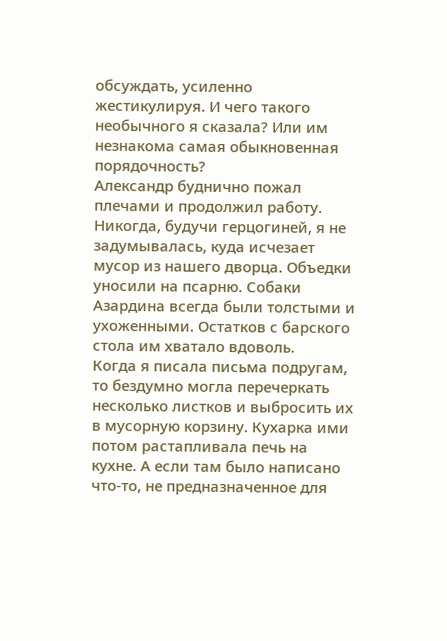обсуждать, усиленно жестикулируя. И чего такого необычного я сказала? Или им незнакома самая обыкновенная порядочность?
Александр буднично пожал плечами и продолжил работу. Никогда, будучи герцогиней, я не задумывалась, куда исчезает мусор из нашего дворца. Объедки уносили на псарню. Собаки Азардина всегда были толстыми и ухоженными. Остатков с барского стола им хватало вдоволь.
Когда я писала письма подругам, то бездумно могла перечеркать несколько листков и выбросить их в мусорную корзину. Кухарка ими потом растапливала печь на кухне. А если там было написано что-то, не предназначенное для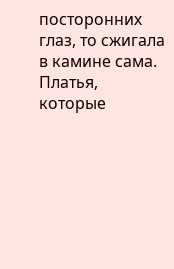посторонних глаз, то сжигала в камине сама.
Платья, которые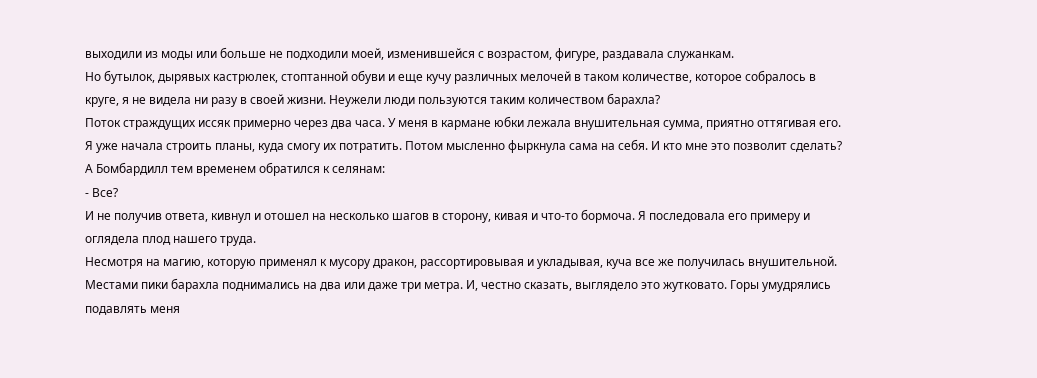выходили из моды или больше не подходили моей, изменившейся с возрастом, фигуре, раздавала служанкам.
Но бутылок, дырявых кастрюлек, стоптанной обуви и еще кучу различных мелочей в таком количестве, которое собралось в круге, я не видела ни разу в своей жизни. Неужели люди пользуются таким количеством барахла?
Поток страждущих иссяк примерно через два часа. У меня в кармане юбки лежала внушительная сумма, приятно оттягивая его. Я уже начала строить планы, куда смогу их потратить. Потом мысленно фыркнула сама на себя. И кто мне это позволит сделать?
А Бомбардилл тем временем обратился к селянам:
- Все?
И не получив ответа, кивнул и отошел на несколько шагов в сторону, кивая и что-то бормоча. Я последовала его примеру и оглядела плод нашего труда.
Несмотря на магию, которую применял к мусору дракон, рассортировывая и укладывая, куча все же получилась внушительной. Местами пики барахла поднимались на два или даже три метра. И, честно сказать, выглядело это жутковато. Горы умудрялись подавлять меня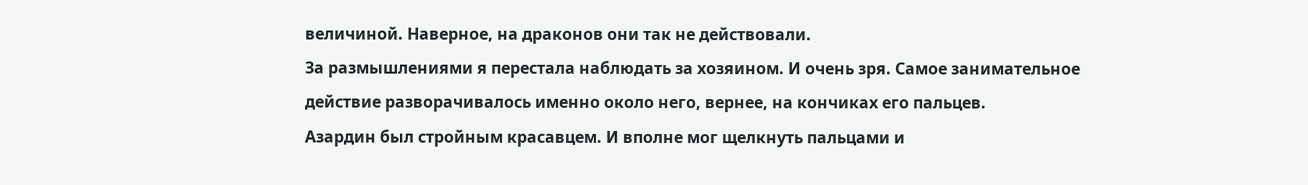величиной. Наверное, на драконов они так не действовали.
За размышлениями я перестала наблюдать за хозяином. И очень зря. Самое занимательное действие разворачивалось именно около него, вернее, на кончиках его пальцев.
Азардин был стройным красавцем. И вполне мог щелкнуть пальцами и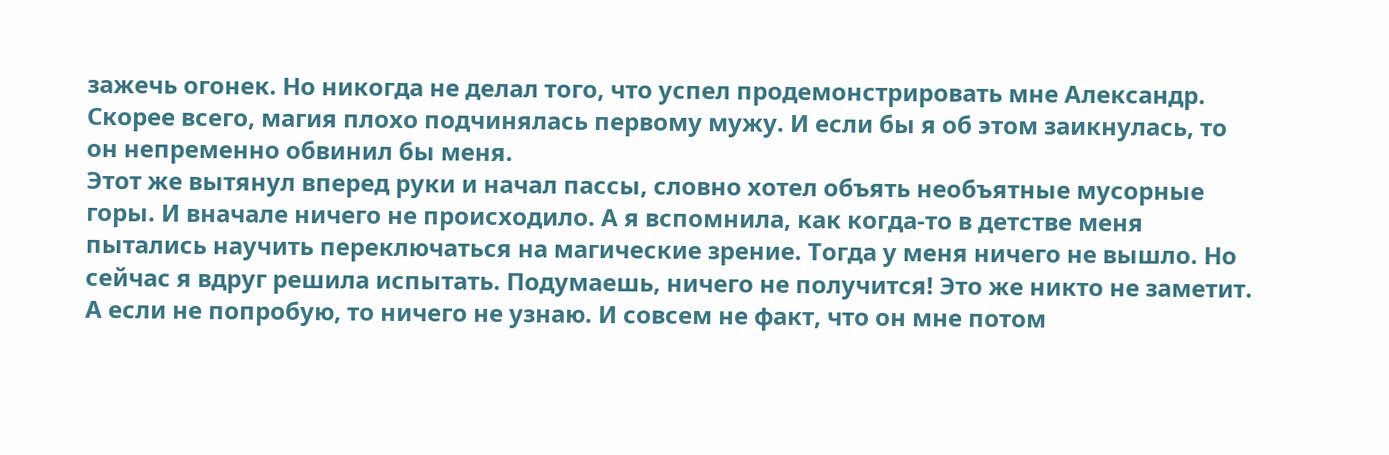зажечь огонек. Но никогда не делал того, что успел продемонстрировать мне Александр. Скорее всего, магия плохо подчинялась первому мужу. И если бы я об этом заикнулась, то он непременно обвинил бы меня.
Этот же вытянул вперед руки и начал пассы, словно хотел объять необъятные мусорные горы. И вначале ничего не происходило. А я вспомнила, как когда-то в детстве меня пытались научить переключаться на магические зрение. Тогда у меня ничего не вышло. Но сейчас я вдруг решила испытать. Подумаешь, ничего не получится! Это же никто не заметит. А если не попробую, то ничего не узнаю. И совсем не факт, что он мне потом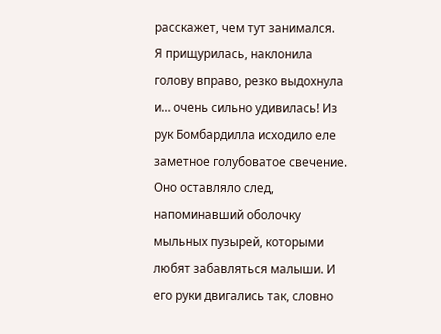расскажет, чем тут занимался.
Я прищурилась, наклонила голову вправо, резко выдохнула и… очень сильно удивилась! Из рук Бомбардилла исходило еле заметное голубоватое свечение. Оно оставляло след, напоминавший оболочку мыльных пузырей, которыми любят забавляться малыши. И его руки двигались так, словно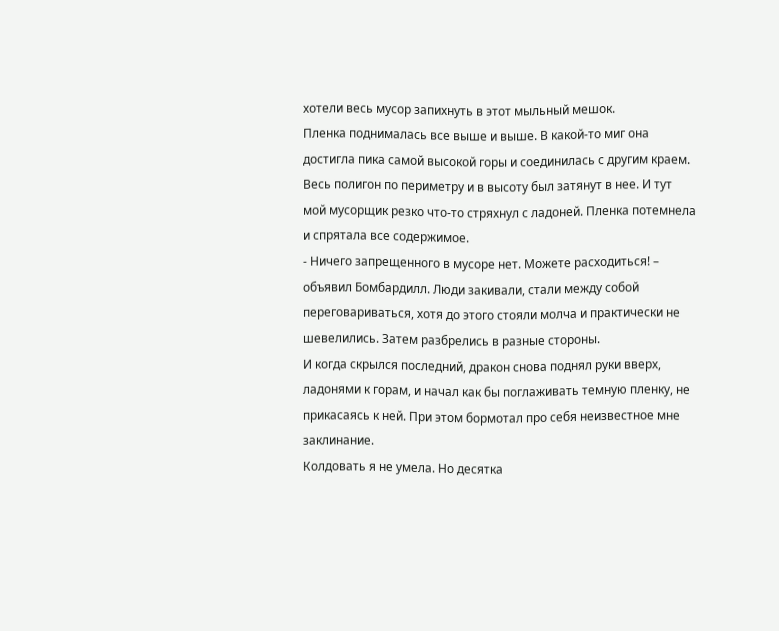хотели весь мусор запихнуть в этот мыльный мешок.
Пленка поднималась все выше и выше. В какой-то миг она достигла пика самой высокой горы и соединилась с другим краем. Весь полигон по периметру и в высоту был затянут в нее. И тут мой мусорщик резко что-то стряхнул с ладоней. Пленка потемнела и спрятала все содержимое.
- Ничего запрещенного в мусоре нет. Можете расходиться! – объявил Бомбардилл. Люди закивали, стали между собой переговариваться, хотя до этого стояли молча и практически не шевелились. Затем разбрелись в разные стороны.
И когда скрылся последний, дракон снова поднял руки вверх, ладонями к горам, и начал как бы поглаживать темную пленку, не прикасаясь к ней. При этом бормотал про себя неизвестное мне заклинание.
Колдовать я не умела. Но десятка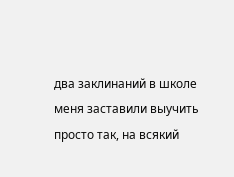два заклинаний в школе меня заставили выучить просто так, на всякий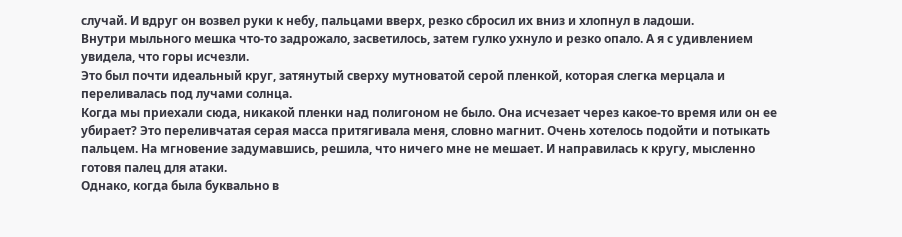случай. И вдруг он возвел руки к небу, пальцами вверх, резко сбросил их вниз и хлопнул в ладоши.
Внутри мыльного мешка что-то задрожало, засветилось, затем гулко ухнуло и резко опало. А я с удивлением увидела, что горы исчезли.
Это был почти идеальный круг, затянутый сверху мутноватой серой пленкой, которая слегка мерцала и переливалась под лучами солнца.
Когда мы приехали сюда, никакой пленки над полигоном не было. Она исчезает через какое-то время или он ее убирает? Это переливчатая серая масса притягивала меня, словно магнит. Очень хотелось подойти и потыкать пальцем. На мгновение задумавшись, решила, что ничего мне не мешает. И направилась к кругу, мысленно готовя палец для атаки.
Однако, когда была буквально в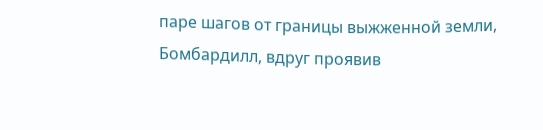паре шагов от границы выжженной земли, Бомбардилл, вдруг проявив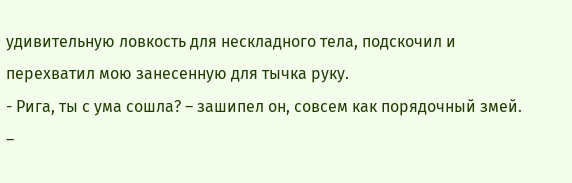удивительную ловкость для нескладного тела, подскочил и перехватил мою занесенную для тычка руку.
- Рига, ты с ума сошла? – зашипел он, совсем как порядочный змей. –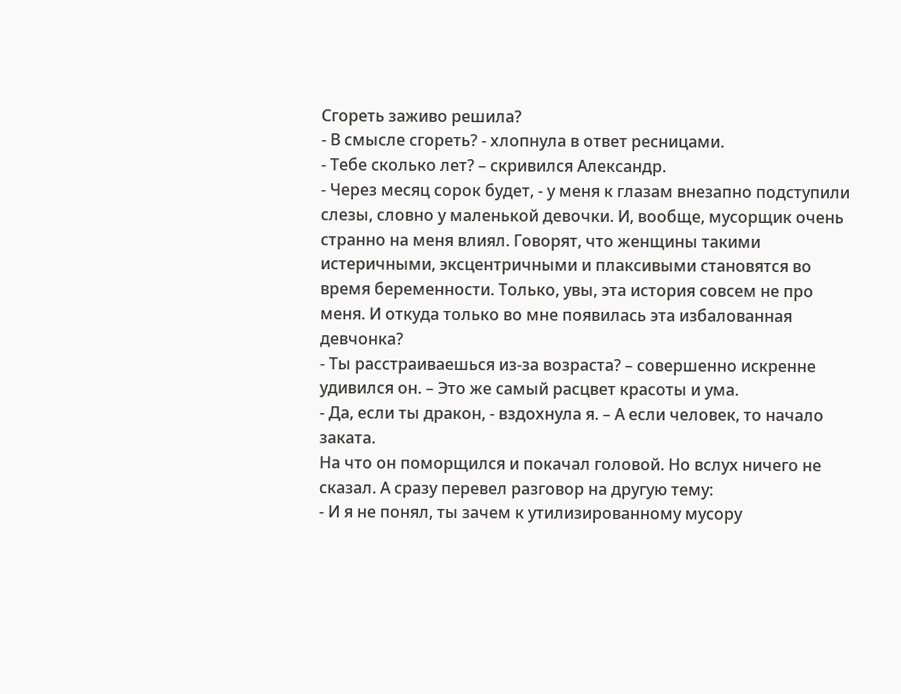Сгореть заживо решила?
- В смысле сгореть? - хлопнула в ответ ресницами.
- Тебе сколько лет? – скривился Александр.
- Через месяц сорок будет, - у меня к глазам внезапно подступили слезы, словно у маленькой девочки. И, вообще, мусорщик очень странно на меня влиял. Говорят, что женщины такими истеричными, эксцентричными и плаксивыми становятся во время беременности. Только, увы, эта история совсем не про меня. И откуда только во мне появилась эта избалованная девчонка?
- Ты расстраиваешься из-за возраста? – совершенно искренне удивился он. – Это же самый расцвет красоты и ума.
- Да, если ты дракон, - вздохнула я. – А если человек, то начало заката.
На что он поморщился и покачал головой. Но вслух ничего не сказал. А сразу перевел разговор на другую тему:
- И я не понял, ты зачем к утилизированному мусору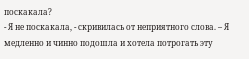поскакала?
- Я не поскакала, - скривилась от неприятного слова. – Я медленно и чинно подошла и хотела потрогать эту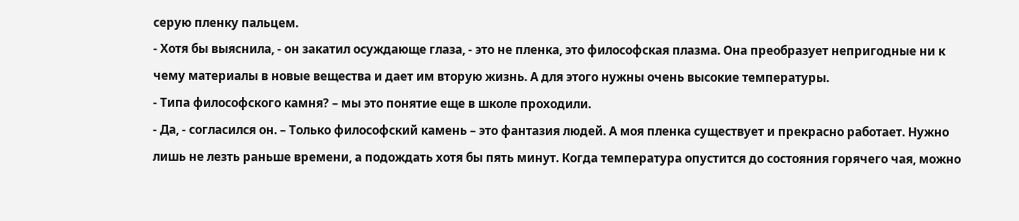серую пленку пальцем.
- Хотя бы выяснила, - он закатил осуждающе глаза, - это не пленка, это философская плазма. Она преобразует непригодные ни к чему материалы в новые вещества и дает им вторую жизнь. А для этого нужны очень высокие температуры.
- Типа философского камня? – мы это понятие еще в школе проходили.
- Да, - согласился он. – Только философский камень – это фантазия людей. А моя пленка существует и прекрасно работает. Нужно лишь не лезть раньше времени, а подождать хотя бы пять минут. Когда температура опустится до состояния горячего чая, можно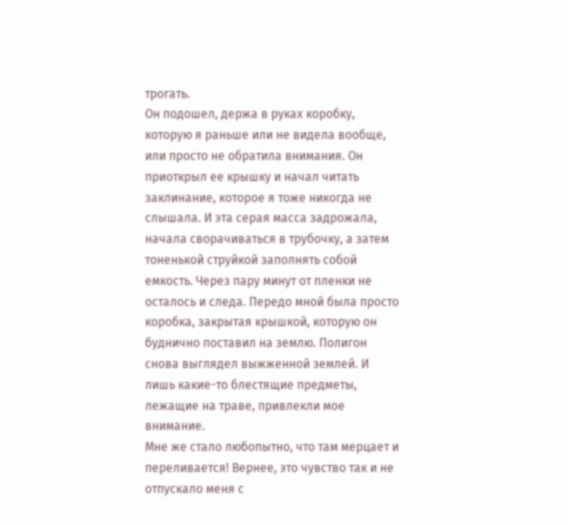трогать.
Он подошел, держа в руках коробку, которую я раньше или не видела вообще, или просто не обратила внимания. Он приоткрыл ее крышку и начал читать заклинание, которое я тоже никогда не слышала. И эта серая масса задрожала, начала сворачиваться в трубочку, а затем тоненькой струйкой заполнять собой емкость. Через пару минут от пленки не осталось и следа. Передо мной была просто коробка, закрытая крышкой, которую он буднично поставил на землю. Полигон снова выглядел выжженной землей. И лишь какие-то блестящие предметы, лежащие на траве, привлекли мое внимание.
Мне же стало любопытно, что там мерцает и переливается! Вернее, это чувство так и не отпускало меня с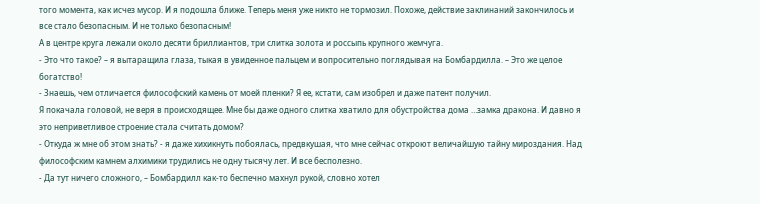того момента, как исчез мусор. И я подошла ближе. Теперь меня уже никто не тормозил. Похоже, действие заклинаний закончилось и все стало безопасным. И не только безопасным!
А в центре круга лежали около десяти бриллиантов, три слитка золота и россыпь крупного жемчуга.
- Это что такое? – я вытаращила глаза, тыкая в увиденное пальцем и вопросительно поглядывая на Бомбардилла. – Это же целое богатство!
- Знаешь, чем отличается философский камень от моей пленки? Я ее, кстати, сам изобрел и даже патент получил.
Я покачала головой, не веря в происходящее. Мне бы даже одного слитка хватило для обустройства дома …замка дракона. И давно я это неприветливое строение стала считать домом?
- Откуда ж мне об этом знать? - я даже хихикнуть побоялась, предвкушая, что мне сейчас откроют величайшую тайну мироздания. Над философским камнем алхимики трудились не одну тысячу лет. И все бесполезно.
- Да тут ничего сложного, – Бомбардилл как-то беспечно махнул рукой, словно хотел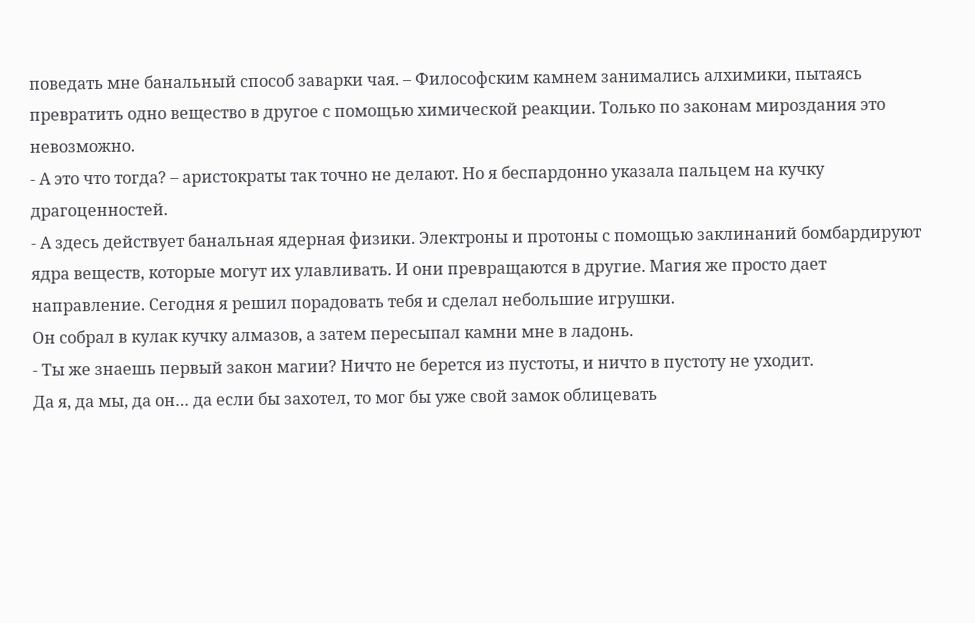поведать мне банальный способ заварки чая. – Философским камнем занимались алхимики, пытаясь превратить одно вещество в другое с помощью химической реакции. Только по законам мироздания это невозможно.
- А это что тогда? – аристократы так точно не делают. Но я беспардонно указала пальцем на кучку драгоценностей.
- А здесь действует банальная ядерная физики. Электроны и протоны с помощью заклинаний бомбардируют ядра веществ, которые могут их улавливать. И они превращаются в другие. Магия же просто дает направление. Сегодня я решил порадовать тебя и сделал небольшие игрушки.
Он собрал в кулак кучку алмазов, а затем пересыпал камни мне в ладонь.
- Ты же знаешь первый закон магии? Ничто не берется из пустоты, и ничто в пустоту не уходит.
Да я, да мы, да он… да если бы захотел, то мог бы уже свой замок облицевать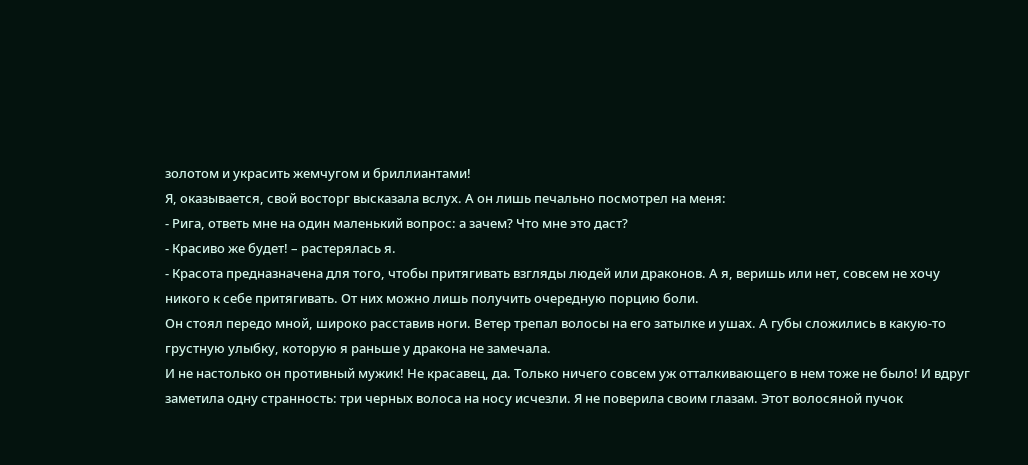золотом и украсить жемчугом и бриллиантами!
Я, оказывается, свой восторг высказала вслух. А он лишь печально посмотрел на меня:
- Рига, ответь мне на один маленький вопрос: а зачем? Что мне это даст?
- Красиво же будет! – растерялась я.
- Красота предназначена для того, чтобы притягивать взгляды людей или драконов. А я, веришь или нет, совсем не хочу никого к себе притягивать. От них можно лишь получить очередную порцию боли.
Он стоял передо мной, широко расставив ноги. Ветер трепал волосы на его затылке и ушах. А губы сложились в какую-то грустную улыбку, которую я раньше у дракона не замечала.
И не настолько он противный мужик! Не красавец, да. Только ничего совсем уж отталкивающего в нем тоже не было! И вдруг заметила одну странность: три черных волоса на носу исчезли. Я не поверила своим глазам. Этот волосяной пучок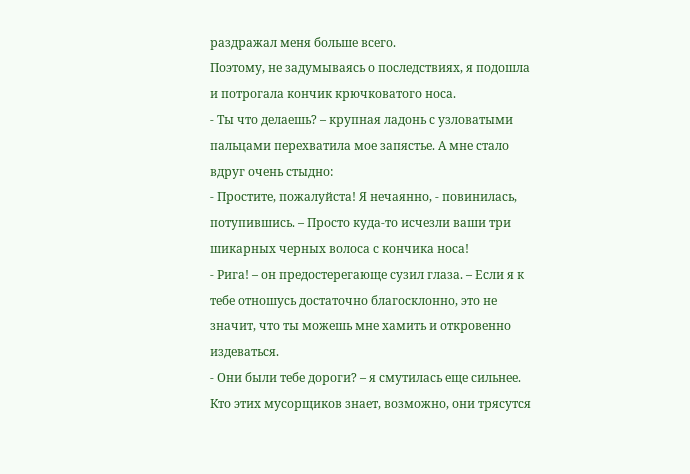раздражал меня больше всего.
Поэтому, не задумываясь о последствиях, я подошла и потрогала кончик крючковатого носа.
- Ты что делаешь? – крупная ладонь с узловатыми пальцами перехватила мое запястье. А мне стало вдруг очень стыдно:
- Простите, пожалуйста! Я нечаянно, - повинилась, потупившись. – Просто куда-то исчезли ваши три шикарных черных волоса с кончика носа!
- Рига! – он предостерегающе сузил глаза. – Если я к тебе отношусь достаточно благосклонно, это не значит, что ты можешь мне хамить и откровенно издеваться.
- Они были тебе дороги? – я смутилась еще сильнее. Кто этих мусорщиков знает, возможно, они трясутся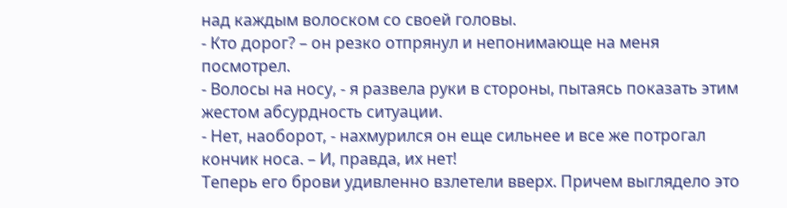над каждым волоском со своей головы.
- Кто дорог? – он резко отпрянул и непонимающе на меня посмотрел.
- Волосы на носу, - я развела руки в стороны, пытаясь показать этим жестом абсурдность ситуации.
- Нет, наоборот, - нахмурился он еще сильнее и все же потрогал кончик носа. – И, правда, их нет!
Теперь его брови удивленно взлетели вверх. Причем выглядело это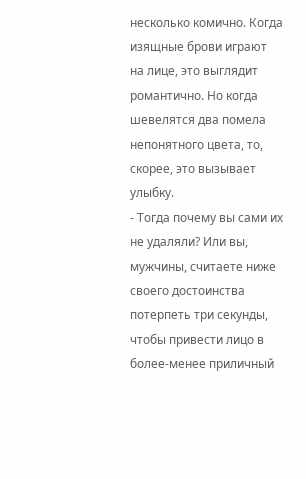несколько комично. Когда изящные брови играют на лице, это выглядит романтично. Но когда шевелятся два помела непонятного цвета, то, скорее, это вызывает улыбку.
- Тогда почему вы сами их не удаляли? Или вы, мужчины, считаете ниже своего достоинства потерпеть три секунды, чтобы привести лицо в более-менее приличный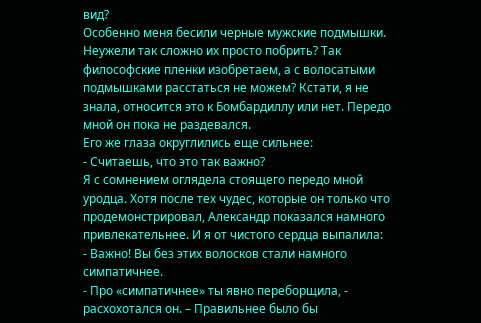вид?
Особенно меня бесили черные мужские подмышки. Неужели так сложно их просто побрить? Так философские пленки изобретаем, а с волосатыми подмышками расстаться не можем? Кстати, я не знала, относится это к Бомбардиллу или нет. Передо мной он пока не раздевался.
Его же глаза округлились еще сильнее:
- Считаешь, что это так важно?
Я с сомнением оглядела стоящего передо мной уродца. Хотя после тех чудес, которые он только что продемонстрировал, Александр показался намного привлекательнее. И я от чистого сердца выпалила:
- Важно! Вы без этих волосков стали намного симпатичнее.
- Про «симпатичнее» ты явно переборщила, - расхохотался он. – Правильнее было бы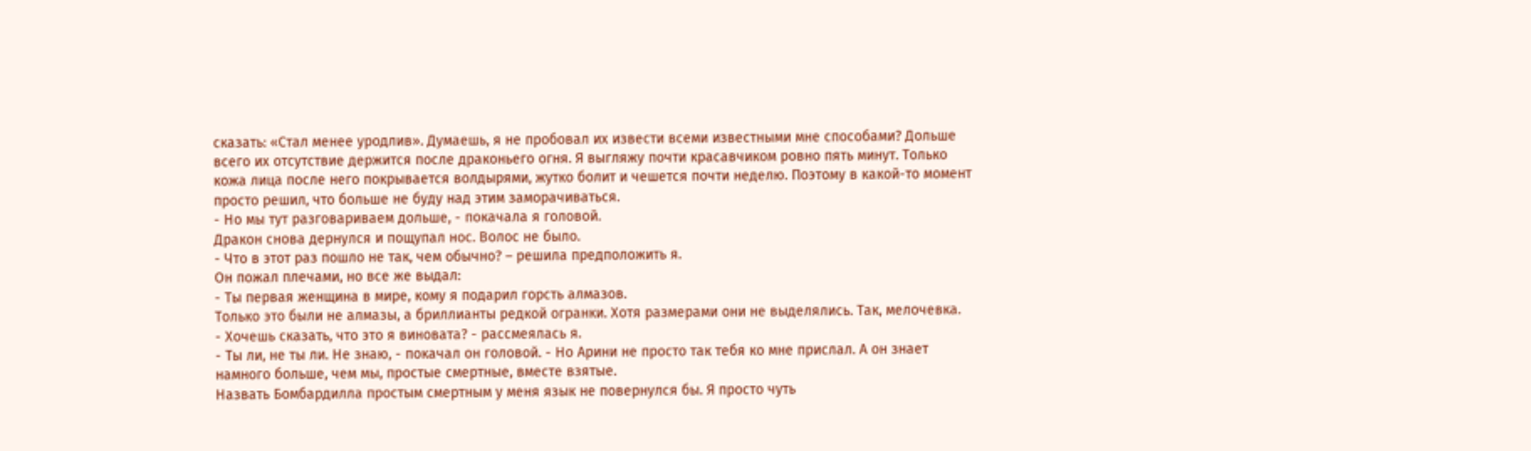сказать: «Стал менее уродлив». Думаешь, я не пробовал их извести всеми известными мне способами? Дольше всего их отсутствие держится после драконьего огня. Я выгляжу почти красавчиком ровно пять минут. Только кожа лица после него покрывается волдырями, жутко болит и чешется почти неделю. Поэтому в какой-то момент просто решил, что больше не буду над этим заморачиваться.
- Но мы тут разговариваем дольше, - покачала я головой.
Дракон снова дернулся и пощупал нос. Волос не было.
- Что в этот раз пошло не так, чем обычно? – решила предположить я.
Он пожал плечами, но все же выдал:
- Ты первая женщина в мире, кому я подарил горсть алмазов.
Только это были не алмазы, а бриллианты редкой огранки. Хотя размерами они не выделялись. Так, мелочевка.
- Хочешь сказать, что это я виновата? - рассмеялась я.
- Ты ли, не ты ли. Не знаю, - покачал он головой. - Но Арини не просто так тебя ко мне прислал. А он знает намного больше, чем мы, простые смертные, вместе взятые.
Назвать Бомбардилла простым смертным у меня язык не повернулся бы. Я просто чуть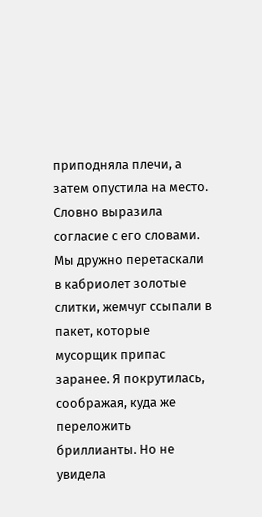приподняла плечи, а затем опустила на место. Словно выразила согласие с его словами.
Мы дружно перетаскали в кабриолет золотые слитки, жемчуг ссыпали в пакет, которые мусорщик припас заранее. Я покрутилась, соображая, куда же переложить бриллианты. Но не увидела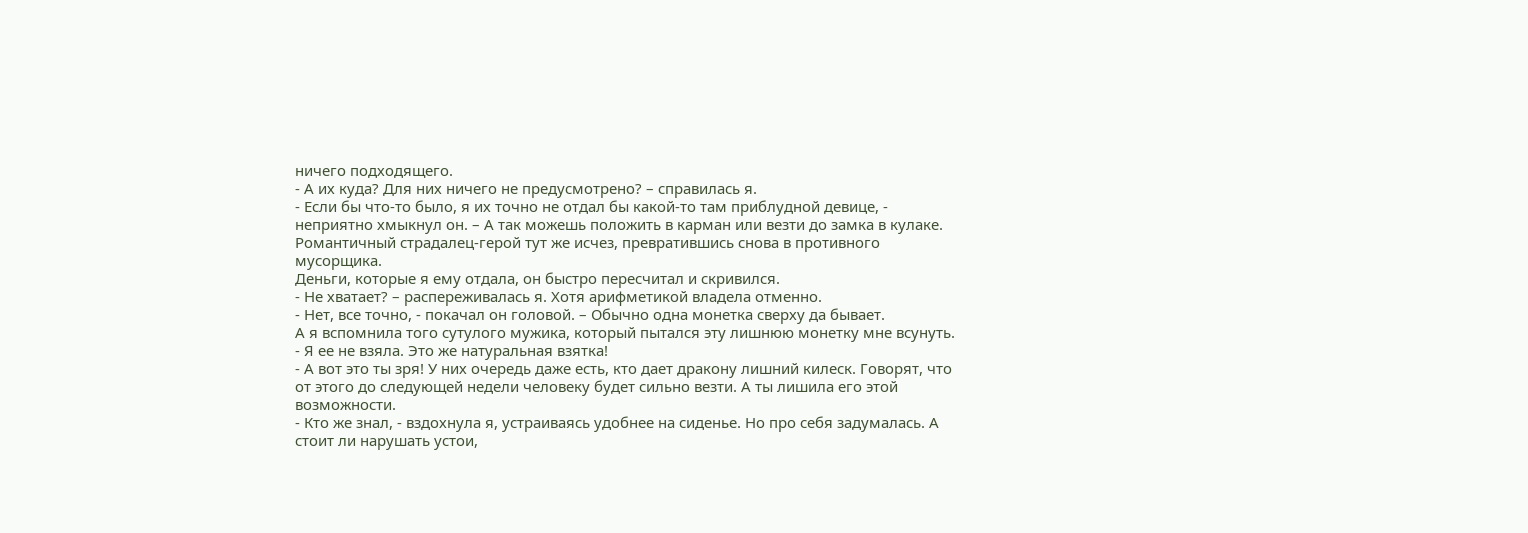ничего подходящего.
- А их куда? Для них ничего не предусмотрено? – справилась я.
- Если бы что-то было, я их точно не отдал бы какой-то там приблудной девице, - неприятно хмыкнул он. – А так можешь положить в карман или везти до замка в кулаке.
Романтичный страдалец-герой тут же исчез, превратившись снова в противного мусорщика.
Деньги, которые я ему отдала, он быстро пересчитал и скривился.
- Не хватает? – распереживалась я. Хотя арифметикой владела отменно.
- Нет, все точно, - покачал он головой. – Обычно одна монетка сверху да бывает.
А я вспомнила того сутулого мужика, который пытался эту лишнюю монетку мне всунуть.
- Я ее не взяла. Это же натуральная взятка!
- А вот это ты зря! У них очередь даже есть, кто дает дракону лишний килеск. Говорят, что от этого до следующей недели человеку будет сильно везти. А ты лишила его этой возможности.
- Кто же знал, - вздохнула я, устраиваясь удобнее на сиденье. Но про себя задумалась. А стоит ли нарушать устои,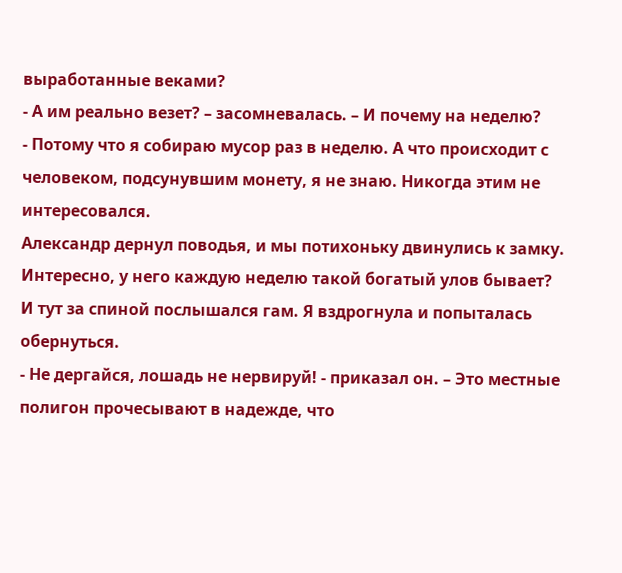выработанные веками?
- А им реально везет? – засомневалась. – И почему на неделю?
- Потому что я собираю мусор раз в неделю. А что происходит с человеком, подсунувшим монету, я не знаю. Никогда этим не интересовался.
Александр дернул поводья, и мы потихоньку двинулись к замку. Интересно, у него каждую неделю такой богатый улов бывает?
И тут за спиной послышался гам. Я вздрогнула и попыталась обернуться.
- Не дергайся, лошадь не нервируй! - приказал он. – Это местные полигон прочесывают в надежде, что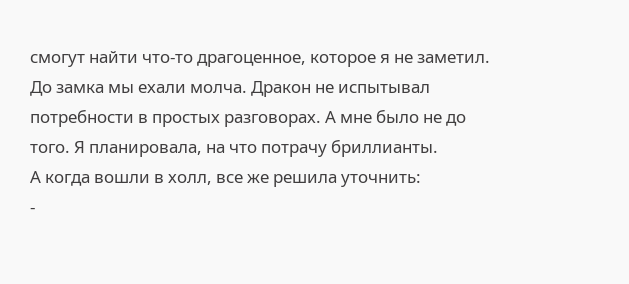смогут найти что-то драгоценное, которое я не заметил.
До замка мы ехали молча. Дракон не испытывал потребности в простых разговорах. А мне было не до того. Я планировала, на что потрачу бриллианты.
А когда вошли в холл, все же решила уточнить:
-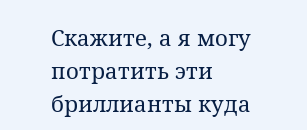Скажите, а я могу потратить эти бриллианты куда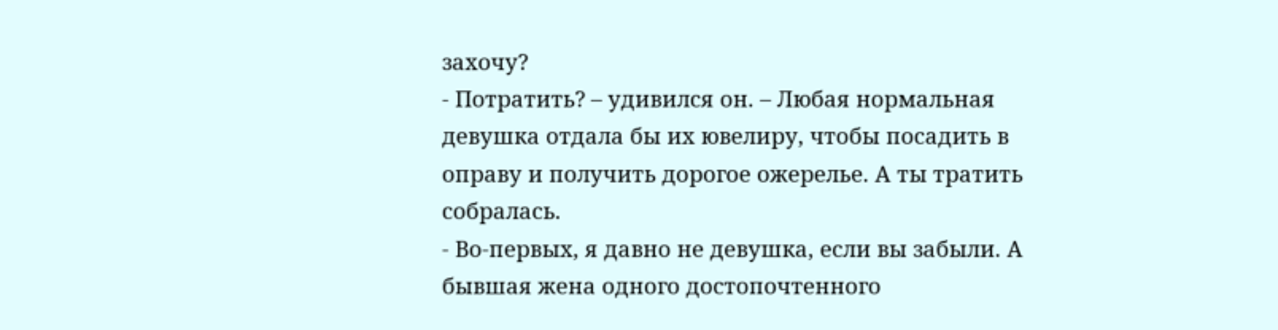захочу?
- Потратить? – удивился он. – Любая нормальная девушка отдала бы их ювелиру, чтобы посадить в оправу и получить дорогое ожерелье. А ты тратить собралась.
- Во-первых, я давно не девушка, если вы забыли. А бывшая жена одного достопочтенного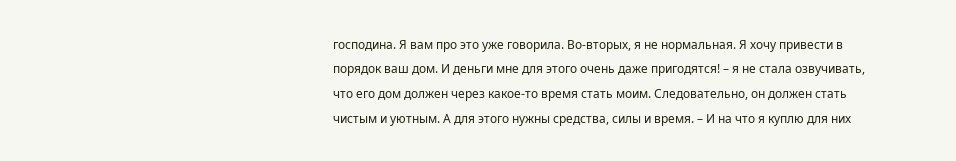господина. Я вам про это уже говорила. Во-вторых, я не нормальная. Я хочу привести в порядок ваш дом. И деньги мне для этого очень даже пригодятся! – я не стала озвучивать, что его дом должен через какое-то время стать моим. Следовательно, он должен стать чистым и уютным. А для этого нужны средства, силы и время. – И на что я куплю для них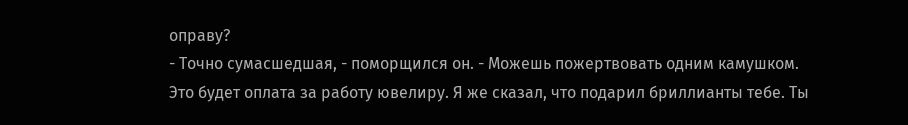оправу?
- Точно сумасшедшая, - поморщился он. - Можешь пожертвовать одним камушком. Это будет оплата за работу ювелиру. Я же сказал, что подарил бриллианты тебе. Ты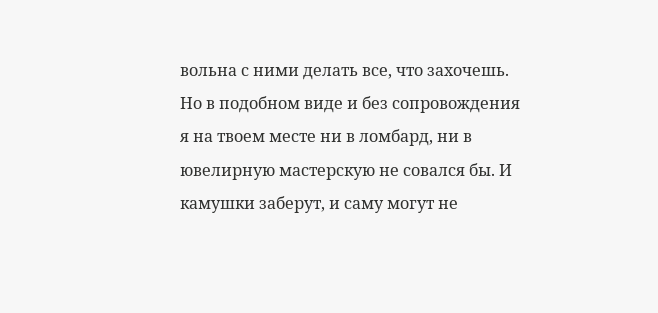вольна с ними делать все, что захочешь. Но в подобном виде и без сопровождения я на твоем месте ни в ломбард, ни в ювелирную мастерскую не совался бы. И камушки заберут, и саму могут не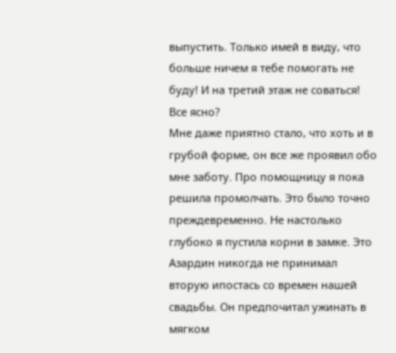выпустить. Только имей в виду, что больше ничем я тебе помогать не буду! И на третий этаж не соваться! Все ясно?
Мне даже приятно стало, что хоть и в грубой форме, он все же проявил обо мне заботу. Про помощницу я пока решила промолчать. Это было точно преждевременно. Не настолько глубоко я пустила корни в замке. Это Азардин никогда не принимал вторую ипостась со времен нашей свадьбы. Он предпочитал ужинать в мягком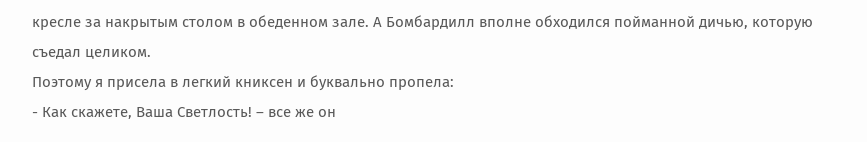кресле за накрытым столом в обеденном зале. А Бомбардилл вполне обходился пойманной дичью, которую съедал целиком.
Поэтому я присела в легкий книксен и буквально пропела:
- Как скажете, Ваша Светлость! – все же он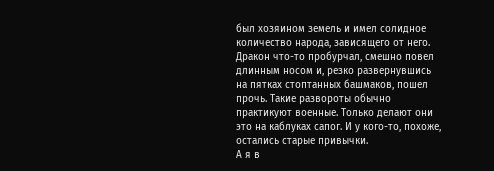был хозяином земель и имел солидное количество народа, зависящего от него.
Дракон что-то пробурчал, смешно повел длинным носом и, резко развернувшись на пятках стоптанных башмаков, пошел прочь. Такие развороты обычно практикуют военные. Только делают они это на каблуках сапог. И у кого-то, похоже, остались старые привычки.
А я в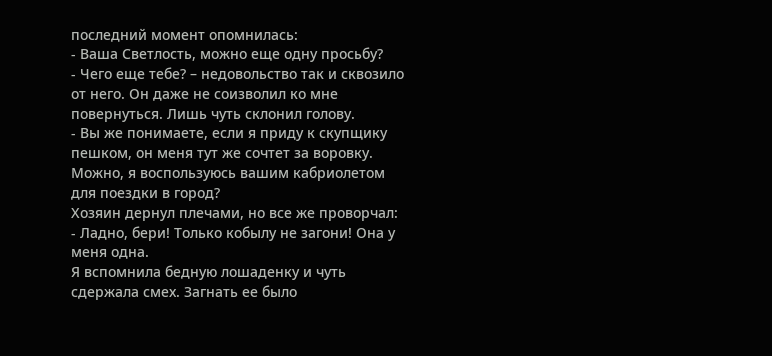последний момент опомнилась:
- Ваша Светлость, можно еще одну просьбу?
- Чего еще тебе? – недовольство так и сквозило от него. Он даже не соизволил ко мне повернуться. Лишь чуть склонил голову.
- Вы же понимаете, если я приду к скупщику пешком, он меня тут же сочтет за воровку. Можно, я воспользуюсь вашим кабриолетом для поездки в город?
Хозяин дернул плечами, но все же проворчал:
- Ладно, бери! Только кобылу не загони! Она у меня одна.
Я вспомнила бедную лошаденку и чуть сдержала смех. Загнать ее было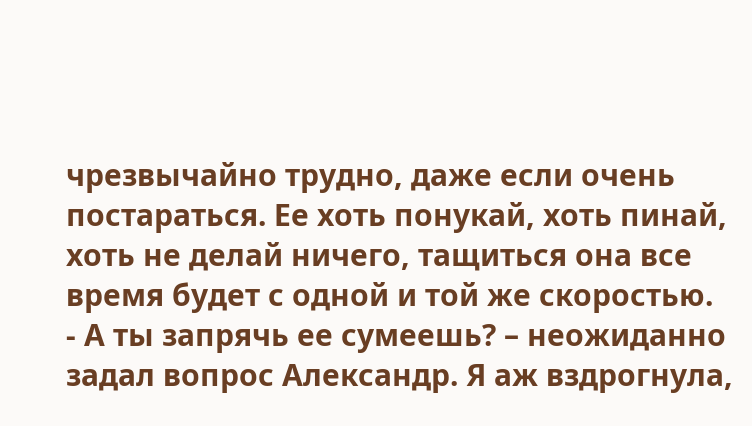чрезвычайно трудно, даже если очень постараться. Ее хоть понукай, хоть пинай, хоть не делай ничего, тащиться она все время будет с одной и той же скоростью.
- А ты запрячь ее сумеешь? – неожиданно задал вопрос Александр. Я аж вздрогнула,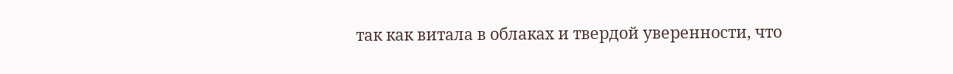так как витала в облаках и твердой уверенности, что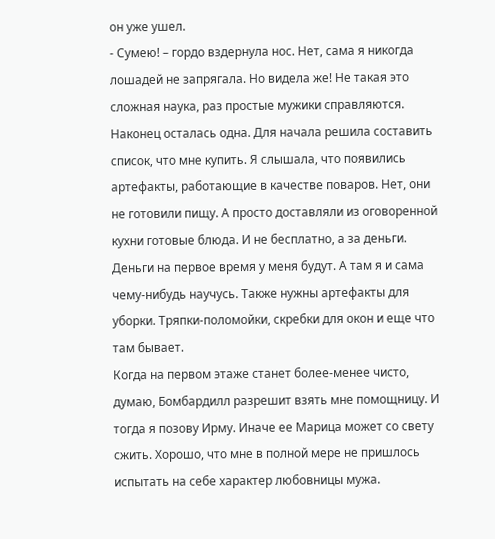он уже ушел.
- Сумею! – гордо вздернула нос. Нет, сама я никогда лошадей не запрягала. Но видела же! Не такая это сложная наука, раз простые мужики справляются.
Наконец осталась одна. Для начала решила составить список, что мне купить. Я слышала, что появились артефакты, работающие в качестве поваров. Нет, они не готовили пищу. А просто доставляли из оговоренной кухни готовые блюда. И не бесплатно, а за деньги. Деньги на первое время у меня будут. А там я и сама чему-нибудь научусь. Также нужны артефакты для уборки. Тряпки-поломойки, скребки для окон и еще что там бывает.
Когда на первом этаже станет более-менее чисто, думаю, Бомбардилл разрешит взять мне помощницу. И тогда я позову Ирму. Иначе ее Марица может со свету сжить. Хорошо, что мне в полной мере не пришлось испытать на себе характер любовницы мужа.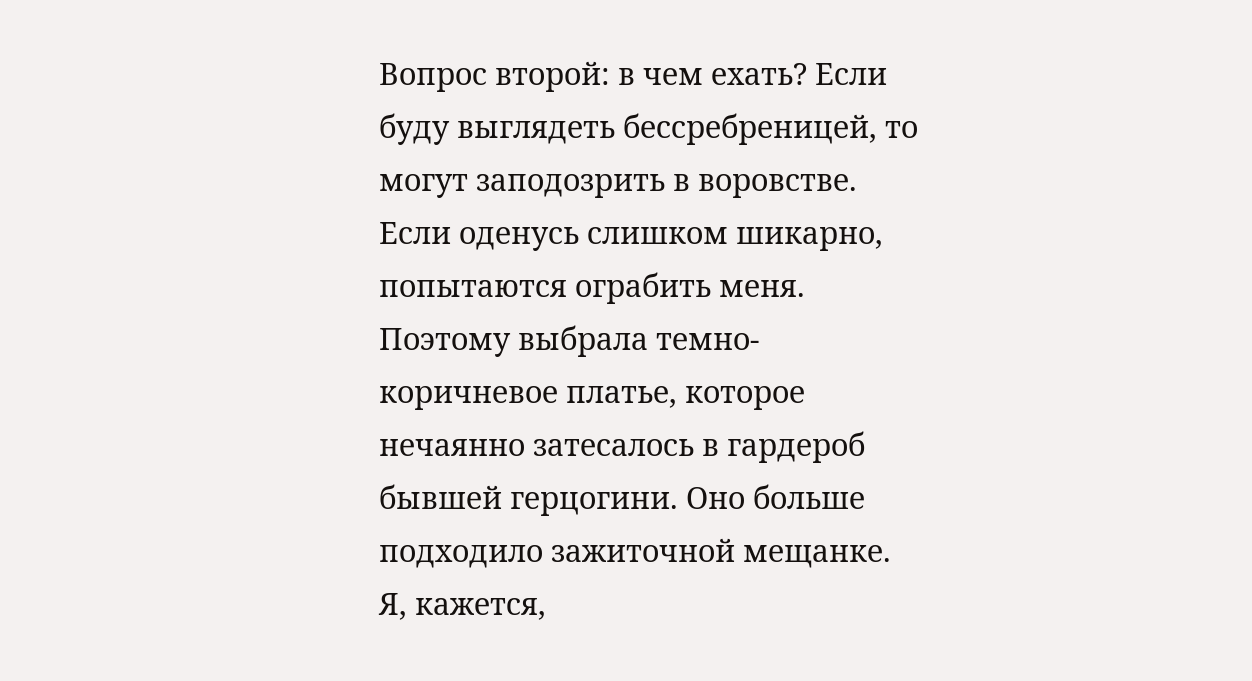Вопрос второй: в чем ехать? Если буду выглядеть бессребреницей, то могут заподозрить в воровстве. Если оденусь слишком шикарно, попытаются ограбить меня. Поэтому выбрала темно-коричневое платье, которое нечаянно затесалось в гардероб бывшей герцогини. Оно больше подходило зажиточной мещанке. Я, кажется,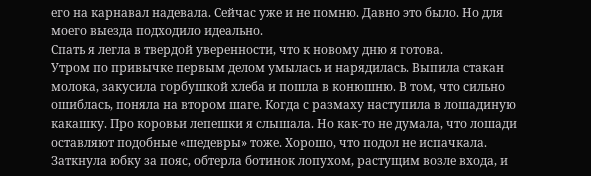его на карнавал надевала. Сейчас уже и не помню. Давно это было. Но для моего выезда подходило идеально.
Спать я легла в твердой уверенности, что к новому дню я готова.
Утром по привычке первым делом умылась и нарядилась. Выпила стакан молока, закусила горбушкой хлеба и пошла в конюшню. В том, что сильно ошиблась, поняла на втором шаге. Когда с размаху наступила в лошадиную какашку. Про коровьи лепешки я слышала. Но как-то не думала, что лошади оставляют подобные «шедевры» тоже. Хорошо, что подол не испачкала. Заткнула юбку за пояс, обтерла ботинок лопухом, растущим возле входа, и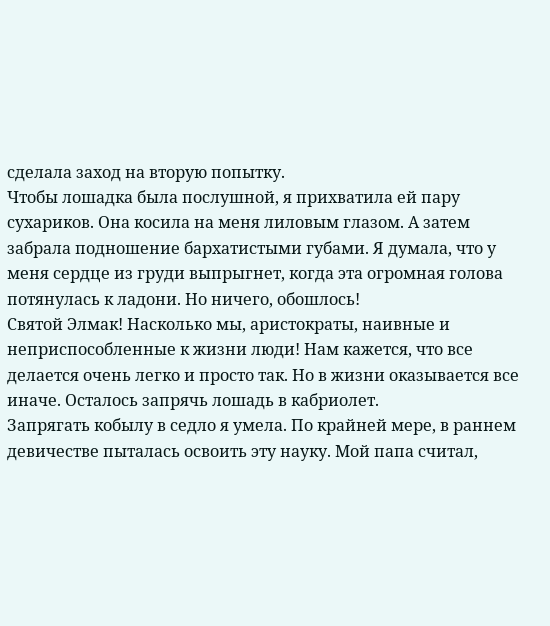сделала заход на вторую попытку.
Чтобы лошадка была послушной, я прихватила ей пару сухариков. Она косила на меня лиловым глазом. А затем забрала подношение бархатистыми губами. Я думала, что у меня сердце из груди выпрыгнет, когда эта огромная голова потянулась к ладони. Но ничего, обошлось!
Святой Элмак! Насколько мы, аристократы, наивные и неприспособленные к жизни люди! Нам кажется, что все делается очень легко и просто так. Но в жизни оказывается все иначе. Осталось запрячь лошадь в кабриолет.
Запрягать кобылу в седло я умела. По крайней мере, в раннем девичестве пыталась освоить эту науку. Мой папа считал,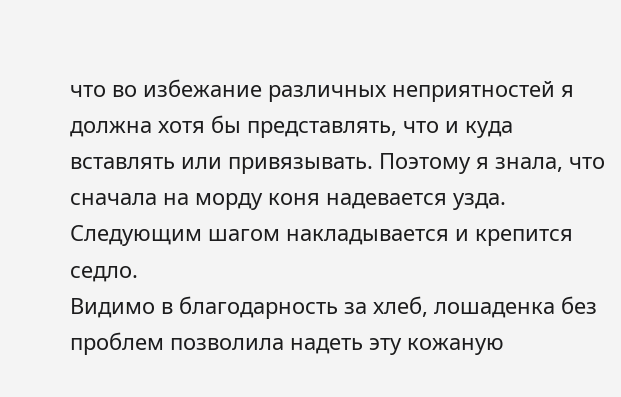что во избежание различных неприятностей я должна хотя бы представлять, что и куда вставлять или привязывать. Поэтому я знала, что сначала на морду коня надевается узда. Следующим шагом накладывается и крепится седло.
Видимо в благодарность за хлеб, лошаденка без проблем позволила надеть эту кожаную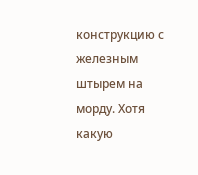конструкцию с железным штырем на морду. Хотя какую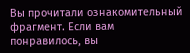Вы прочитали ознакомительный фрагмент. Если вам понравилось, вы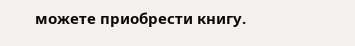можете приобрести книгу.